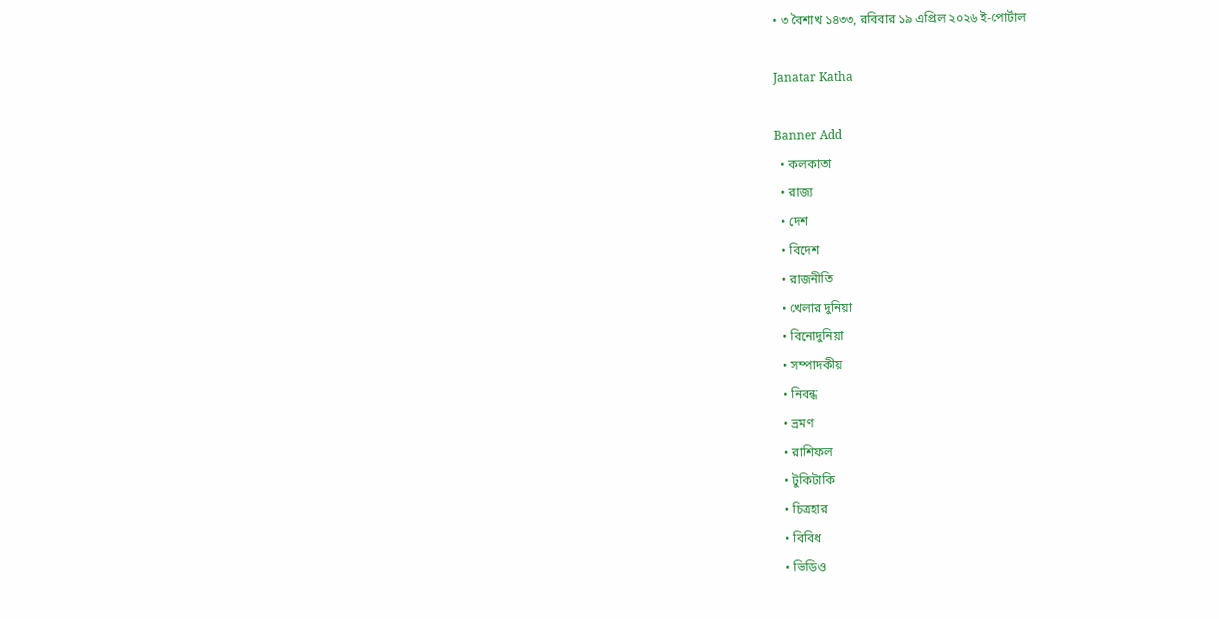• ৩ বৈশাখ ১৪৩৩, রবিবার ১৯ এপ্রিল ২০২৬ ই-পোর্টাল

Janatar Katha

Banner Add
  • কলকাতা
  • রাজ্য
  • দেশ
  • বিদেশ
  • রাজনীতি
  • খেলার দুনিয়া
  • বিনোদুনিয়া
  • সম্পাদকীয়
  • নিবন্ধ
  • ভ্রমণ
  • রাশিফল
  • টুকিটাকি
  • চিত্রহার
  • বিবিধ
  • ভিডিও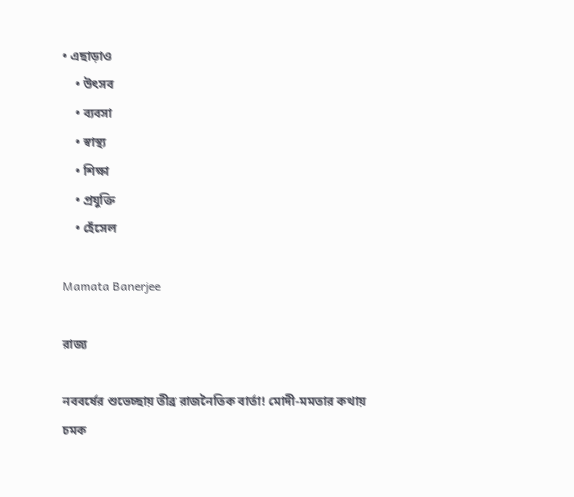• এছাড়াও
    • উৎসব
    • ব্যবসা
    • স্বাস্থ্য
    • শিক্ষা
    • প্রযুক্তি
    • হেঁসেল

Mamata Banerjee

রাজ্য

নববর্ষের শুভেচ্ছায় তীব্র রাজনৈতিক বার্তা! মোদী-মমতার কথায় চমক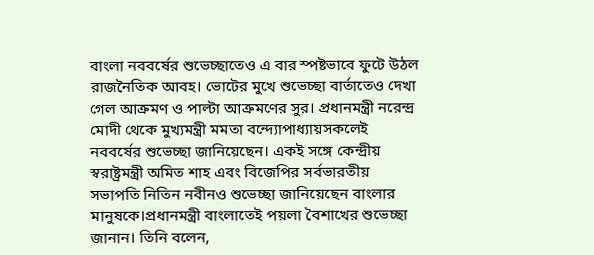বাংলা নববর্ষের শুভেচ্ছাতেও এ বার স্পষ্টভাবে ফুটে উঠল রাজনৈতিক আবহ। ভোটের মুখে শুভেচ্ছা বার্তাতেও দেখা গেল আক্রমণ ও পাল্টা আক্রমণের সুর। প্রধানমন্ত্রী নরেন্দ্র মোদী থেকে মুখ্যমন্ত্রী মমতা বন্দ্যোপাধ্যায়সকলেই নববর্ষের শুভেচ্ছা জানিয়েছেন। একই সঙ্গে কেন্দ্রীয় স্বরাষ্ট্রমন্ত্রী অমিত শাহ এবং বিজেপির সর্বভারতীয় সভাপতি নিতিন নবীনও শুভেচ্ছা জানিয়েছেন বাংলার মানুষকে।প্রধানমন্ত্রী বাংলাতেই পয়লা বৈশাখের শুভেচ্ছা জানান। তিনি বলেন,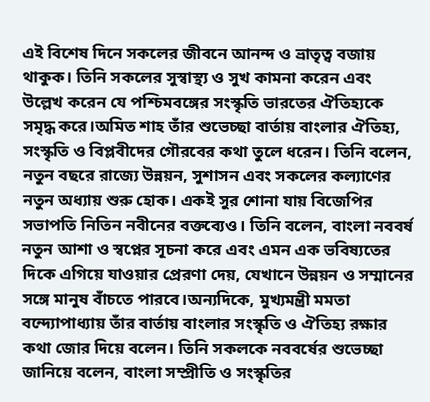এই বিশেষ দিনে সকলের জীবনে আনন্দ ও ভ্রাতৃত্ব বজায় থাকুক। তিনি সকলের সুস্বাস্থ্য ও সুখ কামনা করেন এবং উল্লেখ করেন যে পশ্চিমবঙ্গের সংস্কৃতি ভারতের ঐতিহ্যকে সমৃদ্ধ করে।অমিত শাহ তাঁর শুভেচ্ছা বার্তায় বাংলার ঐতিহ্য, সংস্কৃতি ও বিপ্লবীদের গৌরবের কথা তুলে ধরেন। তিনি বলেন, নতুন বছরে রাজ্যে উন্নয়ন, সুশাসন এবং সকলের কল্যাণের নতুন অধ্যায় শুরু হোক। একই সুর শোনা যায় বিজেপির সভাপতি নিতিন নবীনের বক্তব্যেও। তিনি বলেন, বাংলা নববর্ষ নতুন আশা ও স্বপ্নের সূচনা করে এবং এমন এক ভবিষ্যতের দিকে এগিয়ে যাওয়ার প্রেরণা দেয়, যেখানে উন্নয়ন ও সম্মানের সঙ্গে মানুষ বাঁচতে পারবে।অন্যদিকে, মুখ্যমন্ত্রী মমতা বন্দ্যোপাধ্যায় তাঁর বার্তায় বাংলার সংস্কৃতি ও ঐতিহ্য রক্ষার কথা জোর দিয়ে বলেন। তিনি সকলকে নববর্ষের শুভেচ্ছা জানিয়ে বলেন, বাংলা সম্প্রীতি ও সংস্কৃতির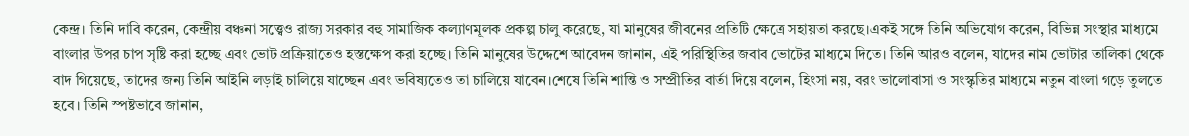কেন্দ্র। তিনি দাবি করেন, কেন্দ্রীয় বঞ্চনা সত্ত্বেও রাজ্য সরকার বহু সামাজিক কল্যাণমূলক প্রকল্প চালু করেছে, যা মানুষের জীবনের প্রতিটি ক্ষেত্রে সহায়তা করছে।একই সঙ্গে তিনি অভিযোগ করেন, বিভিন্ন সংস্থার মাধ্যমে বাংলার উপর চাপ সৃষ্টি করা হচ্ছে এবং ভোট প্রক্রিয়াতেও হস্তক্ষেপ করা হচ্ছে। তিনি মানুষের উদ্দেশে আবেদন জানান, এই পরিস্থিতির জবাব ভোটের মাধ্যমে দিতে। তিনি আরও বলেন, যাদের নাম ভোটার তালিকা থেকে বাদ গিয়েছে, তাদের জন্য তিনি আইনি লড়াই চালিয়ে যাচ্ছেন এবং ভবিষ্যতেও তা চালিয়ে যাবেন।শেষে তিনি শান্তি ও সম্প্রীতির বার্তা দিয়ে বলেন, হিংসা নয়, বরং ভালোবাসা ও সংস্কৃতির মাধ্যমে নতুন বাংলা গড়ে তুলতে হবে। তিনি স্পষ্টভাবে জানান,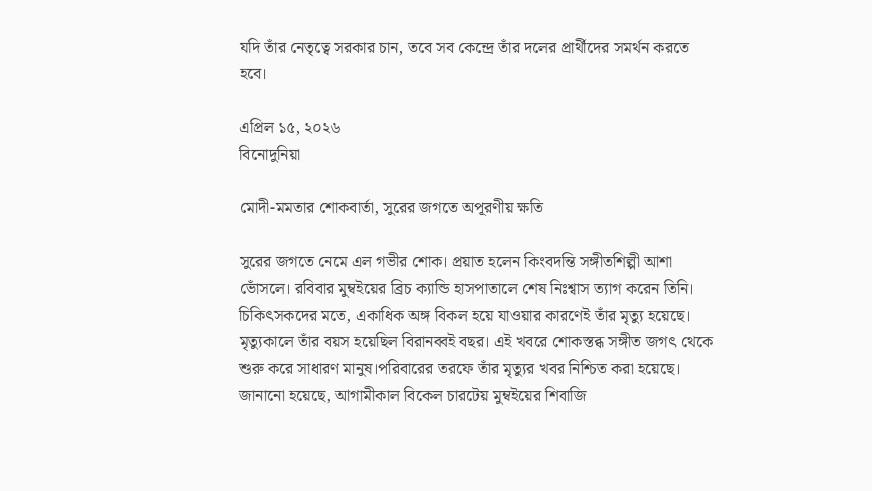যদি তাঁর নেতৃত্বে সরকার চান, তবে সব কেন্দ্রে তাঁর দলের প্রার্থীদের সমর্থন করতে হবে।

এপ্রিল ১৫, ২০২৬
বিনোদুনিয়া

মোদী-মমতার শোকবার্তা, সুরের জগতে অপূরণীয় ক্ষতি

সুরের জগতে নেমে এল গভীর শোক। প্রয়াত হলেন কিংবদন্তি সঙ্গীতশিল্পী আশা ভোঁসলে। রবিবার মুম্বইয়ের ব্রিচ ক্যান্ডি হাসপাতালে শেষ নিঃশ্বাস ত্যাগ করেন তিনি। চিকিৎসকদের মতে, একাধিক অঙ্গ বিকল হয়ে যাওয়ার কারণেই তাঁর মৃত্যু হয়েছে। মৃত্যুকালে তাঁর বয়স হয়েছিল বিরানব্বই বছর। এই খবরে শোকস্তব্ধ সঙ্গীত জগৎ থেকে শুরু করে সাধারণ মানুষ।পরিবারের তরফে তাঁর মৃত্যুর খবর নিশ্চিত করা হয়েছে। জানানো হয়েছে, আগামীকাল বিকেল চারটেয় মুম্বইয়ের শিবাজি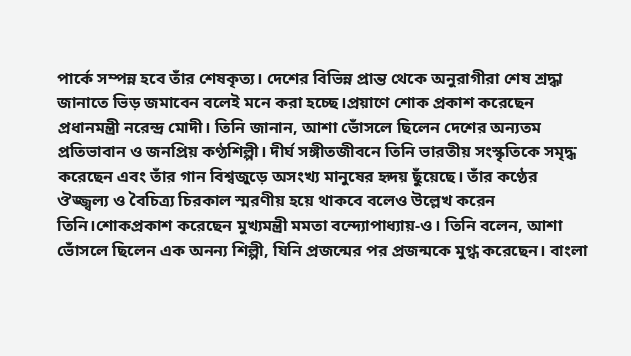পার্কে সম্পন্ন হবে তাঁর শেষকৃত্য। দেশের বিভিন্ন প্রান্ত থেকে অনুরাগীরা শেষ শ্রদ্ধা জানাতে ভিড় জমাবেন বলেই মনে করা হচ্ছে।প্রয়াণে শোক প্রকাশ করেছেন প্রধানমন্ত্রী নরেন্দ্র মোদী। তিনি জানান, আশা ভোঁসলে ছিলেন দেশের অন্যতম প্রতিভাবান ও জনপ্রিয় কণ্ঠশিল্পী। দীর্ঘ সঙ্গীতজীবনে তিনি ভারতীয় সংস্কৃতিকে সমৃদ্ধ করেছেন এবং তাঁর গান বিশ্বজুড়ে অসংখ্য মানুষের হৃদয় ছুঁয়েছে। তাঁর কণ্ঠের ঔজ্জ্বল্য ও বৈচিত্র্য চিরকাল স্মরণীয় হয়ে থাকবে বলেও উল্লেখ করেন তিনি।শোকপ্রকাশ করেছেন মুখ্যমন্ত্রী মমতা বন্দ্যোপাধ্যায়-ও। তিনি বলেন, আশা ভোঁসলে ছিলেন এক অনন্য শিল্পী, যিনি প্রজন্মের পর প্রজন্মকে মুগ্ধ করেছেন। বাংলা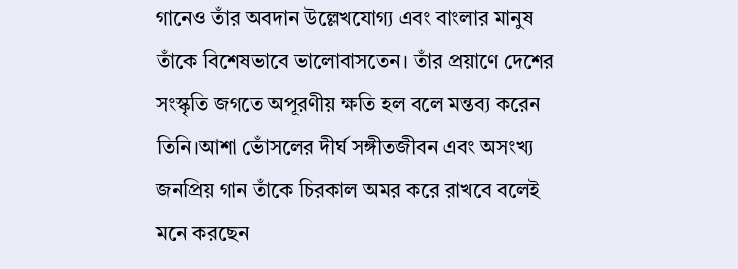গানেও তাঁর অবদান উল্লেখযোগ্য এবং বাংলার মানুষ তাঁকে বিশেষভাবে ভালোবাসতেন। তাঁর প্রয়াণে দেশের সংস্কৃতি জগতে অপূরণীয় ক্ষতি হল বলে মন্তব্য করেন তিনি।আশা ভোঁসলের দীর্ঘ সঙ্গীতজীবন এবং অসংখ্য জনপ্রিয় গান তাঁকে চিরকাল অমর করে রাখবে বলেই মনে করছেন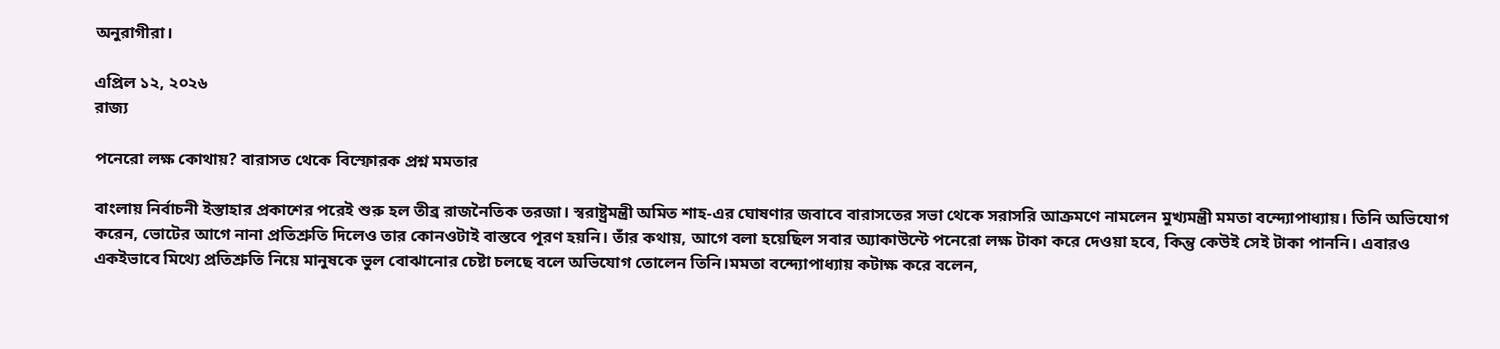অনুরাগীরা।

এপ্রিল ১২, ২০২৬
রাজ্য

পনেরো লক্ষ কোথায়? বারাসত থেকে বিস্ফোরক প্রশ্ন মমতার

বাংলায় নির্বাচনী ইস্তাহার প্রকাশের পরেই শুরু হল তীব্র রাজনৈতিক তরজা। স্বরাষ্ট্রমন্ত্রী অমিত শাহ-এর ঘোষণার জবাবে বারাসতের সভা থেকে সরাসরি আক্রমণে নামলেন মুখ্যমন্ত্রী মমতা বন্দ্যোপাধ্যায়। তিনি অভিযোগ করেন, ভোটের আগে নানা প্রতিশ্রুতি দিলেও তার কোনওটাই বাস্তবে পূরণ হয়নি। তাঁর কথায়, আগে বলা হয়েছিল সবার অ্যাকাউন্টে পনেরো লক্ষ টাকা করে দেওয়া হবে, কিন্তু কেউই সেই টাকা পাননি। এবারও একইভাবে মিথ্যে প্রতিশ্রুতি নিয়ে মানুষকে ভুল বোঝানোর চেষ্টা চলছে বলে অভিযোগ তোলেন তিনি।মমতা বন্দ্যোপাধ্যায় কটাক্ষ করে বলেন,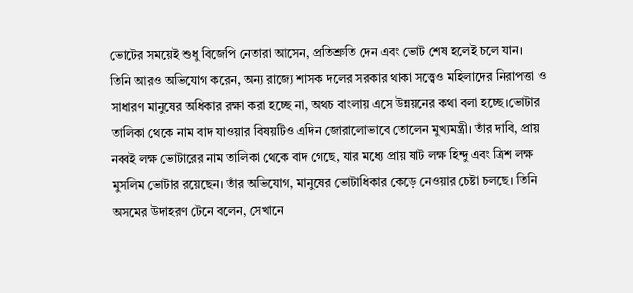ভোটের সময়েই শুধু বিজেপি নেতারা আসেন, প্রতিশ্রুতি দেন এবং ভোট শেষ হলেই চলে যান। তিনি আরও অভিযোগ করেন, অন্য রাজ্যে শাসক দলের সরকার থাকা সত্ত্বেও মহিলাদের নিরাপত্তা ও সাধারণ মানুষের অধিকার রক্ষা করা হচ্ছে না, অথচ বাংলায় এসে উন্নয়নের কথা বলা হচ্ছে।ভোটার তালিকা থেকে নাম বাদ যাওয়ার বিষয়টিও এদিন জোরালোভাবে তোলেন মুখ্যমন্ত্রী। তাঁর দাবি, প্রায় নব্বই লক্ষ ভোটারের নাম তালিকা থেকে বাদ গেছে, যার মধ্যে প্রায় ষাট লক্ষ হিন্দু এবং ত্রিশ লক্ষ মুসলিম ভোটার রয়েছেন। তাঁর অভিযোগ, মানুষের ভোটাধিকার কেড়ে নেওয়ার চেষ্টা চলছে। তিনি অসমের উদাহরণ টেনে বলেন, সেখানে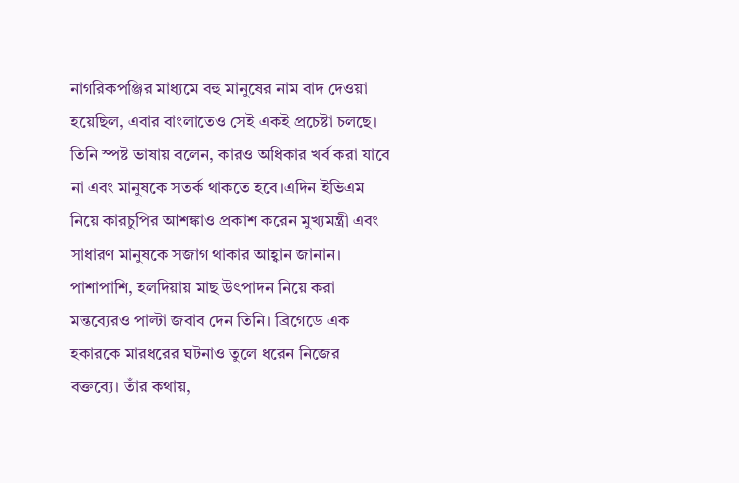নাগরিকপঞ্জির মাধ্যমে বহু মানুষের নাম বাদ দেওয়া হয়েছিল, এবার বাংলাতেও সেই একই প্রচেষ্টা চলছে। তিনি স্পষ্ট ভাষায় বলেন, কারও অধিকার খর্ব করা যাবে না এবং মানুষকে সতর্ক থাকতে হবে।এদিন ইভিএম নিয়ে কারচুপির আশঙ্কাও প্রকাশ করেন মুখ্যমন্ত্রী এবং সাধারণ মানুষকে সজাগ থাকার আহ্বান জানান। পাশাপাশি, হলদিয়ায় মাছ উৎপাদন নিয়ে করা মন্তব্যেরও পাল্টা জবাব দেন তিনি। ব্রিগেডে এক হকারকে মারধরের ঘটনাও তুলে ধরেন নিজের বক্তব্যে। তাঁর কথায়,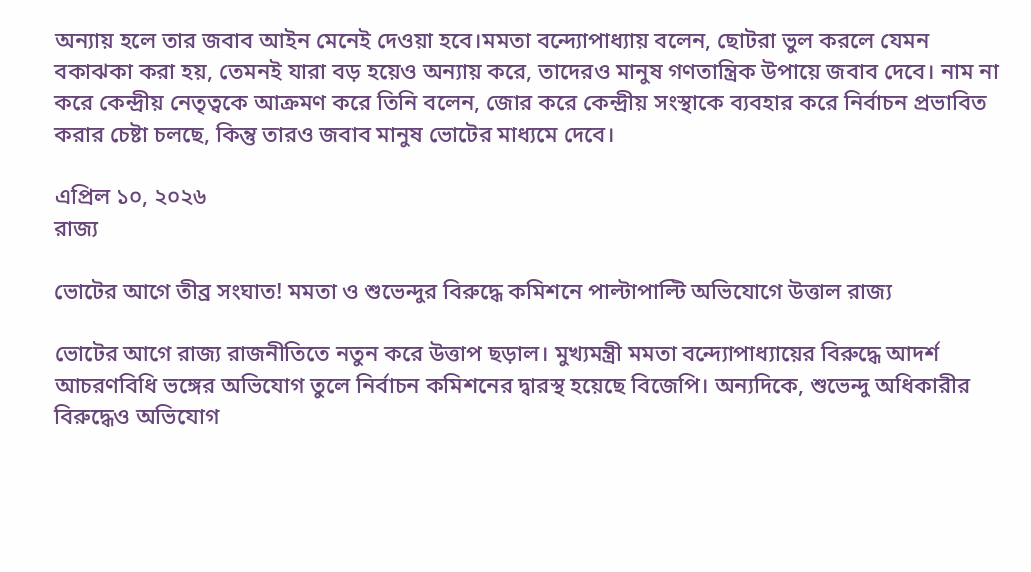অন্যায় হলে তার জবাব আইন মেনেই দেওয়া হবে।মমতা বন্দ্যোপাধ্যায় বলেন, ছোটরা ভুল করলে যেমন বকাঝকা করা হয়, তেমনই যারা বড় হয়েও অন্যায় করে, তাদেরও মানুষ গণতান্ত্রিক উপায়ে জবাব দেবে। নাম না করে কেন্দ্রীয় নেতৃত্বকে আক্রমণ করে তিনি বলেন, জোর করে কেন্দ্রীয় সংস্থাকে ব্যবহার করে নির্বাচন প্রভাবিত করার চেষ্টা চলছে, কিন্তু তারও জবাব মানুষ ভোটের মাধ্যমে দেবে।

এপ্রিল ১০, ২০২৬
রাজ্য

ভোটের আগে তীব্র সংঘাত! মমতা ও শুভেন্দুর বিরুদ্ধে কমিশনে পাল্টাপাল্টি অভিযোগে উত্তাল রাজ্য

ভোটের আগে রাজ্য রাজনীতিতে নতুন করে উত্তাপ ছড়াল। মুখ্যমন্ত্রী মমতা বন্দ্যোপাধ্যায়ের বিরুদ্ধে আদর্শ আচরণবিধি ভঙ্গের অভিযোগ তুলে নির্বাচন কমিশনের দ্বারস্থ হয়েছে বিজেপি। অন্যদিকে, শুভেন্দু অধিকারীর বিরুদ্ধেও অভিযোগ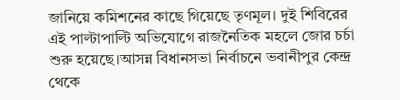জানিয়ে কমিশনের কাছে গিয়েছে তৃণমূল। দুই শিবিরের এই পাল্টাপাল্টি অভিযোগে রাজনৈতিক মহলে জোর চর্চা শুরু হয়েছে।আসন্ন বিধানসভা নির্বাচনে ভবানীপুর কেন্দ্র থেকে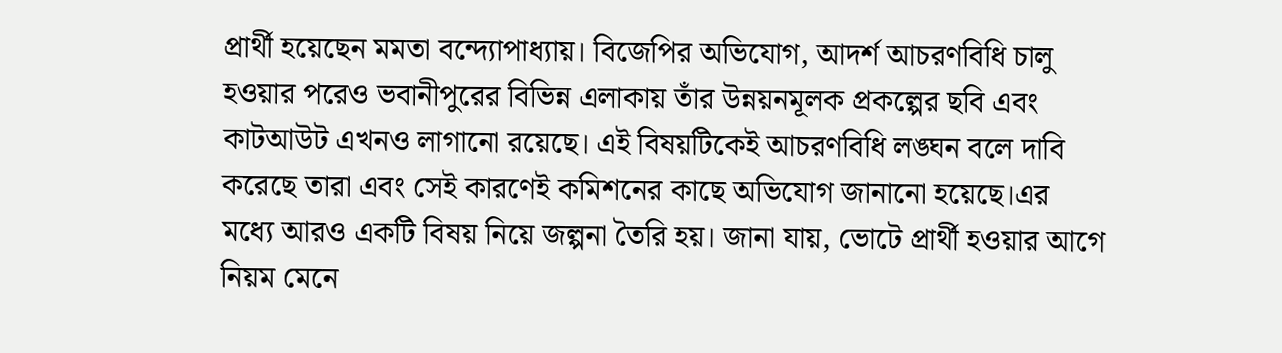প্রার্থী হয়েছেন মমতা বন্দ্যোপাধ্যায়। বিজেপির অভিযোগ, আদর্শ আচরণবিধি চালু হওয়ার পরেও ভবানীপুরের বিভিন্ন এলাকায় তাঁর উন্নয়নমূলক প্রকল্পের ছবি এবং কাটআউট এখনও লাগানো রয়েছে। এই বিষয়টিকেই আচরণবিধি লঙ্ঘন বলে দাবি করেছে তারা এবং সেই কারণেই কমিশনের কাছে অভিযোগ জানানো হয়েছে।এর মধ্যে আরও একটি বিষয় নিয়ে জল্পনা তৈরি হয়। জানা যায়, ভোটে প্রার্থী হওয়ার আগে নিয়ম মেনে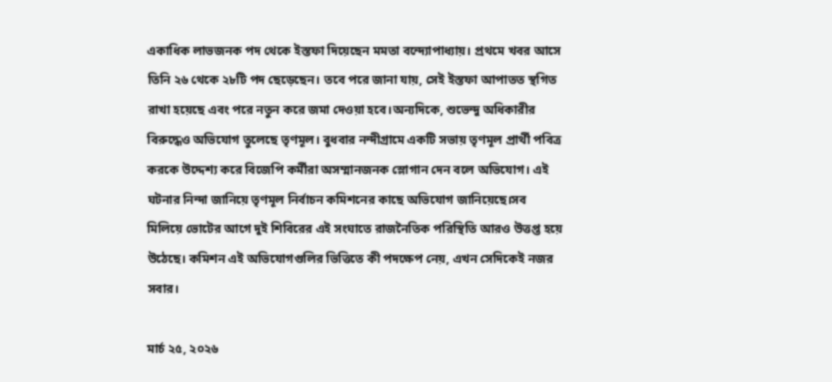একাধিক লাভজনক পদ থেকে ইস্তফা দিয়েছেন মমতা বন্দ্যোপাধ্যায়। প্রথমে খবর আসে তিনি ২৬ থেকে ২৮টি পদ ছেড়েছেন। তবে পরে জানা যায়, সেই ইস্তফা আপাতত স্থগিত রাখা হয়েছে এবং পরে নতুন করে জমা দেওয়া হবে।অন্যদিকে, শুভেন্দু অধিকারীর বিরুদ্ধেও অভিযোগ তুলেছে তৃণমূল। বুধবার নন্দীগ্রামে একটি সভায় তৃণমূল প্রার্থী পবিত্র করকে উদ্দেশ্য করে বিজেপি কর্মীরা অসম্মানজনক স্লোগান দেন বলে অভিযোগ। এই ঘটনার নিন্দা জানিয়ে তৃণমূল নির্বাচন কমিশনের কাছে অভিযোগ জানিয়েছে।সব মিলিয়ে ভোটের আগে দুই শিবিরের এই সংঘাতে রাজনৈতিক পরিস্থিতি আরও উত্তপ্ত হয়ে উঠেছে। কমিশন এই অভিযোগগুলির ভিত্তিতে কী পদক্ষেপ নেয়, এখন সেদিকেই নজর সবার।

মার্চ ২৫, ২০২৬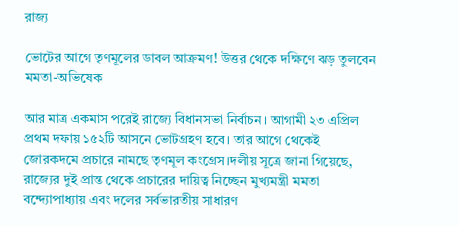রাজ্য

ভোটের আগে তৃণমূলের ডাবল আক্রমণ! উত্তর থেকে দক্ষিণে ঝড় তুলবেন মমতা-অভিষেক

আর মাত্র একমাস পরেই রাজ্যে বিধানসভা নির্বাচন। আগামী ২৩ এপ্রিল প্রথম দফায় ১৫২টি আসনে ভোটগ্রহণ হবে। তার আগে থেকেই জোরকদমে প্রচারে নামছে তৃণমূল কংগ্রেস।দলীয় সূত্রে জানা গিয়েছে, রাজ্যের দুই প্রান্ত থেকে প্রচারের দায়িত্ব নিচ্ছেন মুখ্যমন্ত্রী মমতা বন্দ্যোপাধ্যায় এবং দলের সর্বভারতীয় সাধারণ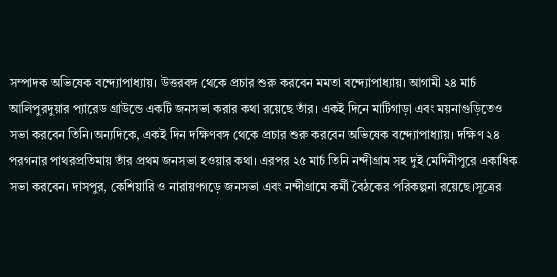সম্পাদক অভিষেক বন্দ্যোপাধ্যায়। উত্তরবঙ্গ থেকে প্রচার শুরু করবেন মমতা বন্দ্যোপাধ্যায়। আগামী ২৪ মার্চ আলিপুরদুয়ার প্যারেড গ্রাউন্ডে একটি জনসভা করার কথা রয়েছে তাঁর। একই দিনে মাটিগাড়া এবং ময়নাগুড়িতেও সভা করবেন তিনি।অন্যদিকে, একই দিন দক্ষিণবঙ্গ থেকে প্রচার শুরু করবেন অভিষেক বন্দ্যোপাধ্যায়। দক্ষিণ ২৪ পরগনার পাথরপ্রতিমায় তাঁর প্রথম জনসভা হওয়ার কথা। এরপর ২৫ মার্চ তিনি নন্দীগ্রাম সহ দুই মেদিনীপুরে একাধিক সভা করবেন। দাসপুর, কেশিয়ারি ও নারায়ণগড়ে জনসভা এবং নন্দীগ্রামে কর্মী বৈঠকের পরিকল্পনা রয়েছে।সূত্রের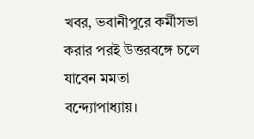খবর, ভবানীপুরে কর্মীসভা করার পরই উত্তরবঙ্গে চলে যাবেন মমতা বন্দ্যোপাধ্যায়।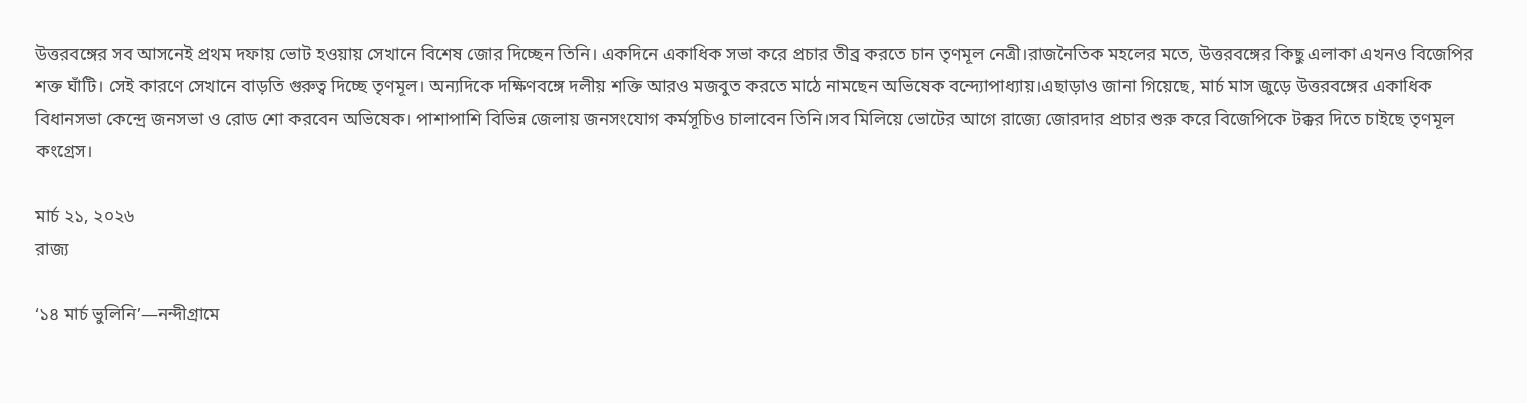উত্তরবঙ্গের সব আসনেই প্রথম দফায় ভোট হওয়ায় সেখানে বিশেষ জোর দিচ্ছেন তিনি। একদিনে একাধিক সভা করে প্রচার তীব্র করতে চান তৃণমূল নেত্রী।রাজনৈতিক মহলের মতে, উত্তরবঙ্গের কিছু এলাকা এখনও বিজেপির শক্ত ঘাঁটি। সেই কারণে সেখানে বাড়তি গুরুত্ব দিচ্ছে তৃণমূল। অন্যদিকে দক্ষিণবঙ্গে দলীয় শক্তি আরও মজবুত করতে মাঠে নামছেন অভিষেক বন্দ্যোপাধ্যায়।এছাড়াও জানা গিয়েছে, মার্চ মাস জুড়ে উত্তরবঙ্গের একাধিক বিধানসভা কেন্দ্রে জনসভা ও রোড শো করবেন অভিষেক। পাশাপাশি বিভিন্ন জেলায় জনসংযোগ কর্মসূচিও চালাবেন তিনি।সব মিলিয়ে ভোটের আগে রাজ্যে জোরদার প্রচার শুরু করে বিজেপিকে টক্কর দিতে চাইছে তৃণমূল কংগ্রেস।

মার্চ ২১, ২০২৬
রাজ্য

‘১৪ মার্চ ভুলিনি’—নন্দীগ্রামে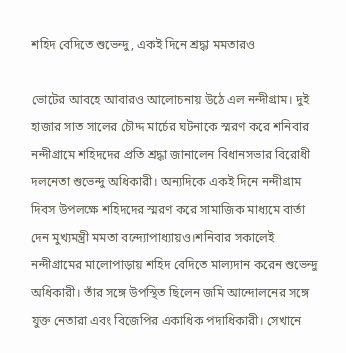শহিদ বেদিতে শুভেন্দু, একই দিনে শ্রদ্ধা মমতারও

ভোটের আবহে আবারও আলোচনায় উঠে এল নন্দীগ্রাম। দুই হাজার সাত সালের চৌদ্দ মার্চের ঘটনাকে স্মরণ করে শনিবার নন্দীগ্রামে শহিদদের প্রতি শ্রদ্ধা জানালেন বিধানসভার বিরোধী দলনেতা শুভেন্দু অধিকারী। অন্যদিকে একই দিনে নন্দীগ্রাম দিবস উপলক্ষে শহিদদের স্মরণ করে সামাজিক মাধ্যমে বার্তা দেন মুখ্যমন্ত্রী মমতা বন্দ্যোপাধ্যায়ও।শনিবার সকালেই নন্দীগ্রামের মালোপাড়ায় শহিদ বেদিতে মাল্যদান করেন শুভেন্দু অধিকারী। তাঁর সঙ্গে উপস্থিত ছিলেন জমি আন্দোলনের সঙ্গে যুক্ত নেতারা এবং বিজেপির একাধিক পদাধিকারী। সেখানে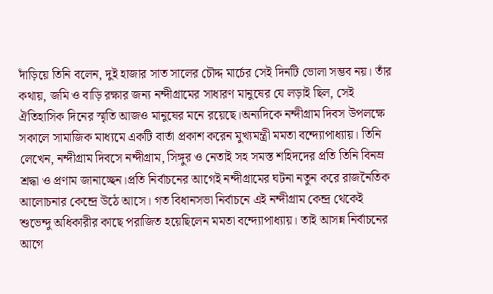দাঁড়িয়ে তিনি বলেন, দুই হাজার সাত সালের চৌদ্দ মার্চের সেই দিনটি ভোলা সম্ভব নয়। তাঁর কথায়, জমি ও বাড়ি রক্ষার জন্য নন্দীগ্রামের সাধারণ মানুষের যে লড়াই ছিল, সেই ঐতিহাসিক দিনের স্মৃতি আজও মানুষের মনে রয়েছে।অন্যদিকে নন্দীগ্রাম দিবস উপলক্ষে সকালে সামাজিক মাধ্যমে একটি বার্তা প্রকাশ করেন মুখ্যমন্ত্রী মমতা বন্দ্যোপাধ্যায়। তিনি লেখেন, নন্দীগ্রাম দিবসে নন্দীগ্রাম, সিঙ্গুর ও নেতাই সহ সমস্ত শহিদদের প্রতি তিনি বিনম্র শ্রদ্ধা ও প্রণাম জানাচ্ছেন।প্রতি নির্বাচনের আগেই নন্দীগ্রামের ঘটনা নতুন করে রাজনৈতিক আলোচনার কেন্দ্রে উঠে আসে। গত বিধানসভা নির্বাচনে এই নন্দীগ্রাম কেন্দ্র থেকেই শুভেন্দু অধিকারীর কাছে পরাজিত হয়েছিলেন মমতা বন্দ্যোপাধ্যায়। তাই আসন্ন নির্বাচনের আগে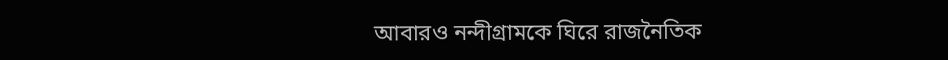আবারও নন্দীগ্রামকে ঘিরে রাজনৈতিক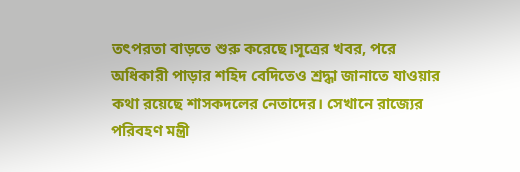তৎপরতা বাড়তে শুরু করেছে।সূত্রের খবর, পরে অধিকারী পাড়ার শহিদ বেদিতেও শ্রদ্ধা জানাতে যাওয়ার কথা রয়েছে শাসকদলের নেতাদের। সেখানে রাজ্যের পরিবহণ মন্ত্রী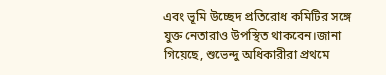এবং ভূমি উচ্ছেদ প্রতিরোধ কমিটির সঙ্গে যুক্ত নেতারাও উপস্থিত থাকবেন।জানা গিয়েছে, শুভেন্দু অধিকারীরা প্রথমে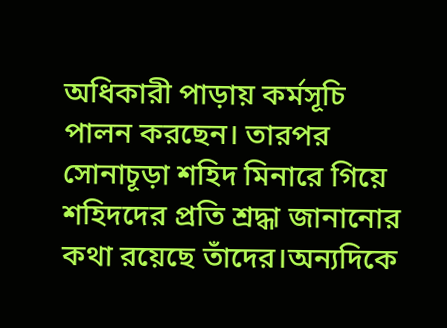অধিকারী পাড়ায় কর্মসূচি পালন করছেন। তারপর সোনাচূড়া শহিদ মিনারে গিয়ে শহিদদের প্রতি শ্রদ্ধা জানানোর কথা রয়েছে তাঁদের।অন্যদিকে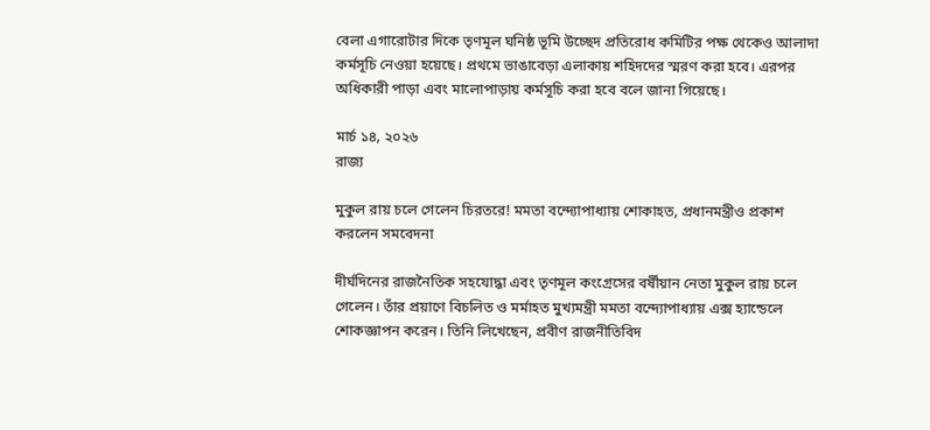বেলা এগারোটার দিকে তৃণমূল ঘনিষ্ঠ ভূমি উচ্ছেদ প্রতিরোধ কমিটির পক্ষ থেকেও আলাদা কর্মসূচি নেওয়া হয়েছে। প্রথমে ভাঙাবেড়া এলাকায় শহিদদের স্মরণ করা হবে। এরপর অধিকারী পাড়া এবং মালোপাড়ায় কর্মসূচি করা হবে বলে জানা গিয়েছে।

মার্চ ১৪, ২০২৬
রাজ্য

মুকুল রায় চলে গেলেন চিরতরে! মমতা বন্দ্যোপাধ্যায় শোকাহত, প্রধানমন্ত্রীও প্রকাশ করলেন সমবেদনা

দীর্ঘদিনের রাজনৈতিক সহযোদ্ধা এবং তৃণমূল কংগ্রেসের বর্ষীয়ান নেতা মুকুল রায় চলে গেলেন। তাঁর প্রয়াণে বিচলিত ও মর্মাহত মুখ্যমন্ত্রী মমতা বন্দ্যোপাধ্যায় এক্স হ্যান্ডেলে শোকজ্ঞাপন করেন। তিনি লিখেছেন, প্রবীণ রাজনীতিবিদ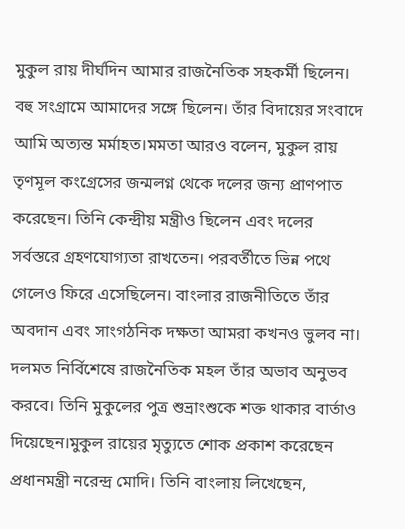মুকুল রায় দীর্ঘদিন আমার রাজনৈতিক সহকর্মী ছিলেন। বহু সংগ্রামে আমাদের সঙ্গে ছিলেন। তাঁর বিদায়ের সংবাদে আমি অত্যন্ত মর্মাহত।মমতা আরও বলেন, মুকুল রায় তৃণমূল কংগ্রেসের জন্মলগ্ন থেকে দলের জন্য প্রাণপাত করেছেন। তিনি কেন্দ্রীয় মন্ত্রীও ছিলেন এবং দলের সর্বস্তরে গ্রহণযোগ্যতা রাখতেন। পরবর্তীতে ভিন্ন পথে গেলেও ফিরে এসেছিলেন। বাংলার রাজনীতিতে তাঁর অবদান এবং সাংগঠনিক দক্ষতা আমরা কখনও ভুলব না। দলমত নির্বিশেষে রাজনৈতিক মহল তাঁর অভাব অনুভব করবে। তিনি মুকুলের পুত্র শুভ্রাংশুকে শক্ত থাকার বার্তাও দিয়েছেন।মুকুল রায়ের মৃত্যুতে শোক প্রকাশ করেছেন প্রধানমন্ত্রী নরেন্দ্র মোদি। তিনি বাংলায় লিখেছেন,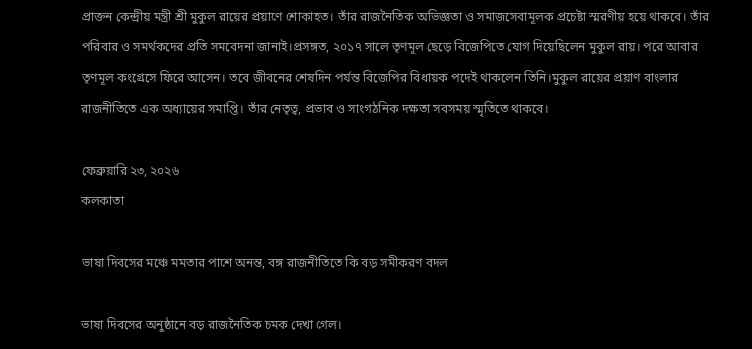প্রাক্তন কেন্দ্রীয় মন্ত্রী শ্রী মুকুল রায়ের প্রয়াণে শোকাহত। তাঁর রাজনৈতিক অভিজ্ঞতা ও সমাজসেবামূলক প্রচেষ্টা স্মরণীয় হয়ে থাকবে। তাঁর পরিবার ও সমর্থকদের প্রতি সমবেদনা জানাই।প্রসঙ্গত, ২০১৭ সালে তৃণমূল ছেড়ে বিজেপিতে যোগ দিয়েছিলেন মুকুল রায়। পরে আবার তৃণমূল কংগ্রেসে ফিরে আসেন। তবে জীবনের শেষদিন পর্যন্ত বিজেপির বিধায়ক পদেই থাকলেন তিনি।মুকুল রায়ের প্রয়াণ বাংলার রাজনীতিতে এক অধ্যায়ের সমাপ্তি। তাঁর নেতৃত্ব, প্রভাব ও সাংগঠনিক দক্ষতা সবসময় স্মৃতিতে থাকবে।

ফেব্রুয়ারি ২৩, ২০২৬
কলকাতা

ভাষা দিবসের মঞ্চে মমতার পাশে অনন্ত, বঙ্গ রাজনীতিতে কি বড় সমীকরণ বদল

ভাষা দিবসের অনুষ্ঠানে বড় রাজনৈতিক চমক দেখা গেল।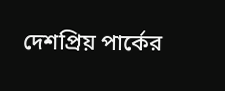দেশপ্রিয় পার্কের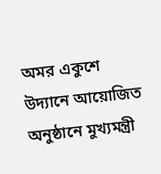অমর একুশে উদ্যানে আয়োজিত অনুষ্ঠানে মুখ্যমন্ত্রী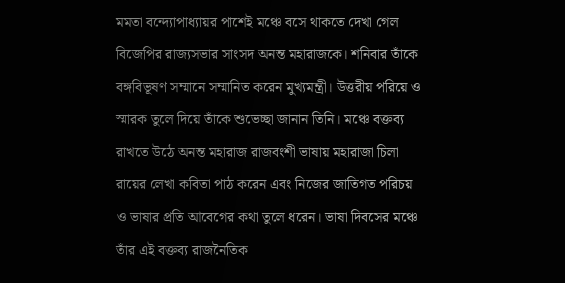মমতা বন্দ্যোপাধ্যায়র পাশেই মঞ্চে বসে থাকতে দেখা গেল বিজেপির রাজ্যসভার সাংসদ অনন্ত মহারাজকে। শনিবার তাঁকে বঙ্গবিভূষণ সম্মানে সম্মানিত করেন মুখ্যমন্ত্রী। উত্তরীয় পরিয়ে ও স্মারক তুলে দিয়ে তাঁকে শুভেচ্ছা জানান তিনি। মঞ্চে বক্তব্য রাখতে উঠে অনন্ত মহারাজ রাজবংশী ভাষায় মহারাজা চিলা রায়ের লেখা কবিতা পাঠ করেন এবং নিজের জাতিগত পরিচয় ও ভাষার প্রতি আবেগের কথা তুলে ধরেন। ভাষা দিবসের মঞ্চে তাঁর এই বক্তব্য রাজনৈতিক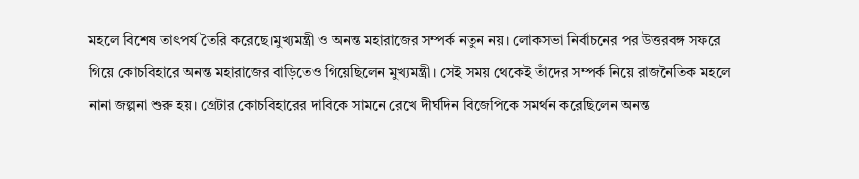মহলে বিশেষ তাৎপর্য তৈরি করেছে।মুখ্যমন্ত্রী ও অনন্ত মহারাজের সম্পর্ক নতুন নয়। লোকসভা নির্বাচনের পর উত্তরবঙ্গ সফরে গিয়ে কোচবিহারে অনন্ত মহারাজের বাড়িতেও গিয়েছিলেন মুখ্যমন্ত্রী। সেই সময় থেকেই তাঁদের সম্পর্ক নিয়ে রাজনৈতিক মহলে নানা জল্পনা শুরু হয়। গ্রেটার কোচবিহারের দাবিকে সামনে রেখে দীর্ঘদিন বিজেপিকে সমর্থন করেছিলেন অনন্ত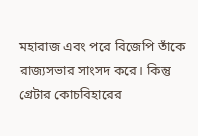মহারাজ এবং পরে বিজেপি তাঁকে রাজ্যসভার সাংসদ করে। কিন্তু গ্রেটার কোচবিহারের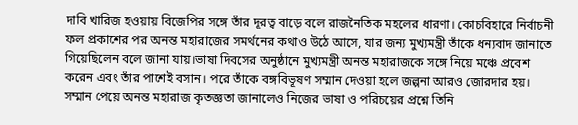দাবি খারিজ হওয়ায় বিজেপির সঙ্গে তাঁর দূরত্ব বাড়ে বলে রাজনৈতিক মহলের ধারণা। কোচবিহারে নির্বাচনী ফল প্রকাশের পর অনন্ত মহারাজের সমর্থনের কথাও উঠে আসে, যার জন্য মুখ্যমন্ত্রী তাঁকে ধন্যবাদ জানাতে গিয়েছিলেন বলে জানা যায়।ভাষা দিবসের অনুষ্ঠানে মুখ্যমন্ত্রী অনন্ত মহারাজকে সঙ্গে নিয়ে মঞ্চে প্রবেশ করেন এবং তাঁর পাশেই বসান। পরে তাঁকে বঙ্গবিভূষণ সম্মান দেওয়া হলে জল্পনা আরও জোরদার হয়। সম্মান পেয়ে অনন্ত মহারাজ কৃতজ্ঞতা জানালেও নিজের ভাষা ও পরিচয়ের প্রশ্নে তিনি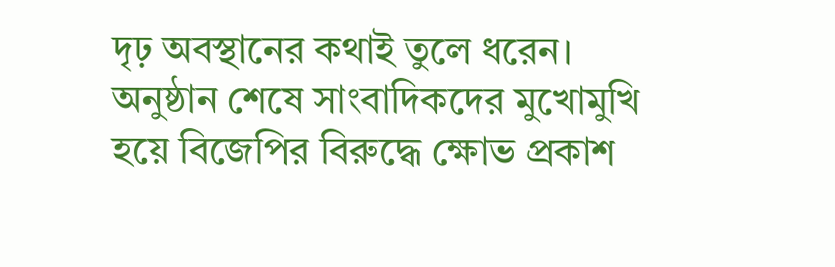দৃঢ় অবস্থানের কথাই তুলে ধরেন। অনুষ্ঠান শেষে সাংবাদিকদের মুখোমুখি হয়ে বিজেপির বিরুদ্ধে ক্ষোভ প্রকাশ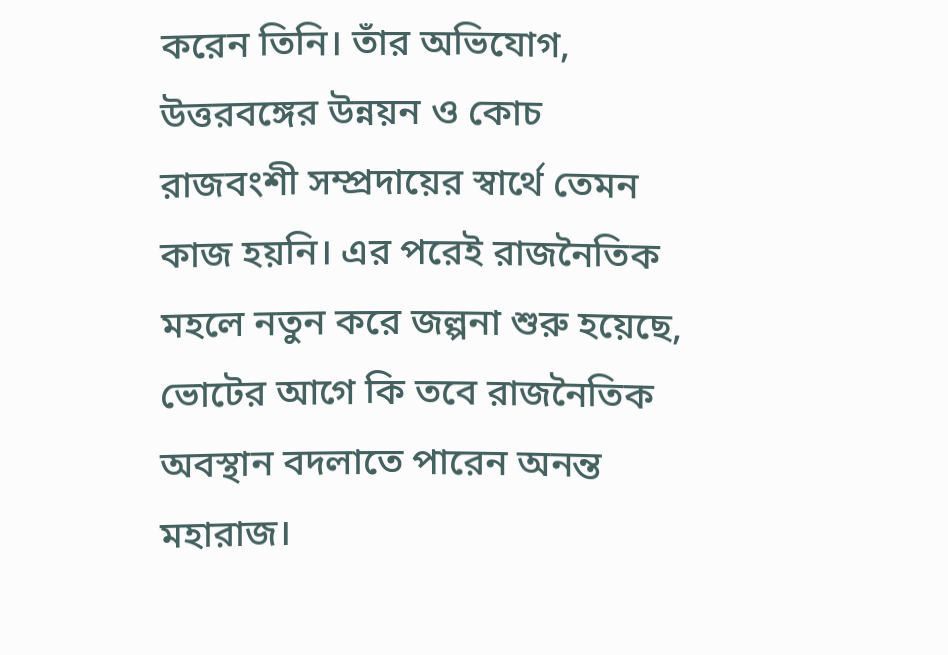করেন তিনি। তাঁর অভিযোগ, উত্তরবঙ্গের উন্নয়ন ও কোচ রাজবংশী সম্প্রদায়ের স্বার্থে তেমন কাজ হয়নি। এর পরেই রাজনৈতিক মহলে নতুন করে জল্পনা শুরু হয়েছে, ভোটের আগে কি তবে রাজনৈতিক অবস্থান বদলাতে পারেন অনন্ত মহারাজ।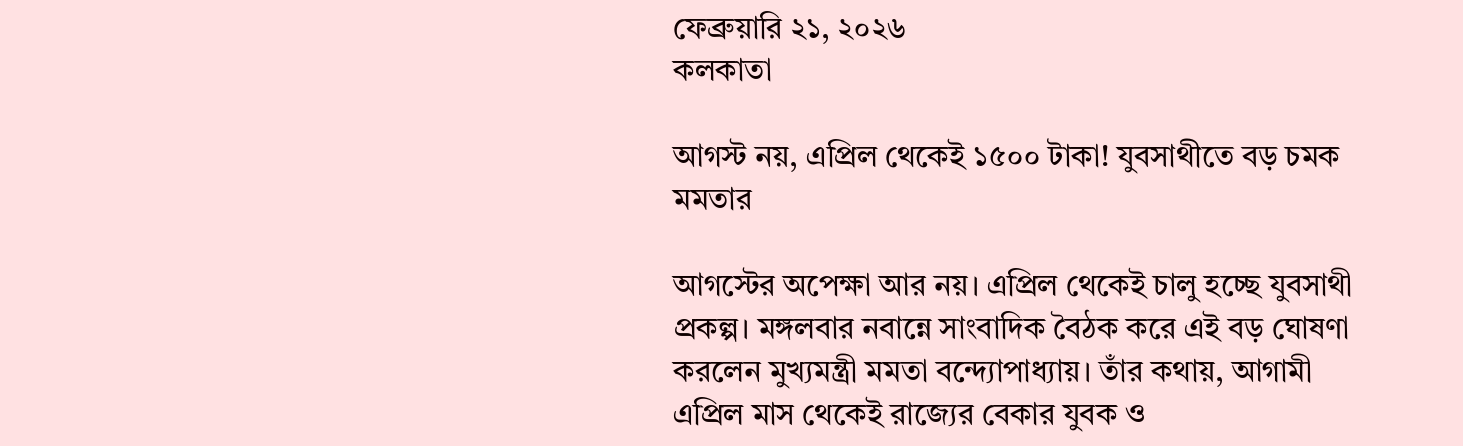ফেব্রুয়ারি ২১, ২০২৬
কলকাতা

আগস্ট নয়, এপ্রিল থেকেই ১৫০০ টাকা! যুবসাথীতে বড় চমক মমতার

আগস্টের অপেক্ষা আর নয়। এপ্রিল থেকেই চালু হচ্ছে যুবসাথী প্রকল্প। মঙ্গলবার নবান্নে সাংবাদিক বৈঠক করে এই বড় ঘোষণা করলেন মুখ্যমন্ত্রী মমতা বন্দ্যোপাধ্যায়। তাঁর কথায়, আগামী এপ্রিল মাস থেকেই রাজ্যের বেকার যুবক ও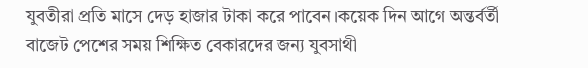যুবতীরা প্রতি মাসে দেড় হাজার টাকা করে পাবেন।কয়েক দিন আগে অন্তর্বর্তী বাজেট পেশের সময় শিক্ষিত বেকারদের জন্য যুবসাথী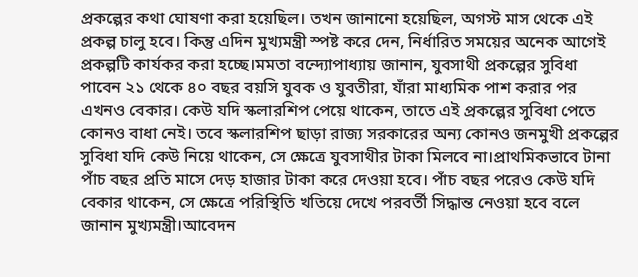প্রকল্পের কথা ঘোষণা করা হয়েছিল। তখন জানানো হয়েছিল, অগস্ট মাস থেকে এই প্রকল্প চালু হবে। কিন্তু এদিন মুখ্যমন্ত্রী স্পষ্ট করে দেন, নির্ধারিত সময়ের অনেক আগেই প্রকল্পটি কার্যকর করা হচ্ছে।মমতা বন্দ্যোপাধ্যায় জানান, যুবসাথী প্রকল্পের সুবিধা পাবেন ২১ থেকে ৪০ বছর বয়সি যুবক ও যুবতীরা, যাঁরা মাধ্যমিক পাশ করার পর এখনও বেকার। কেউ যদি স্কলারশিপ পেয়ে থাকেন, তাতে এই প্রকল্পের সুবিধা পেতে কোনও বাধা নেই। তবে স্কলারশিপ ছাড়া রাজ্য সরকারের অন্য কোনও জনমুখী প্রকল্পের সুবিধা যদি কেউ নিয়ে থাকেন, সে ক্ষেত্রে যুবসাথীর টাকা মিলবে না।প্রাথমিকভাবে টানা পাঁচ বছর প্রতি মাসে দেড় হাজার টাকা করে দেওয়া হবে। পাঁচ বছর পরেও কেউ যদি বেকার থাকেন, সে ক্ষেত্রে পরিস্থিতি খতিয়ে দেখে পরবর্তী সিদ্ধান্ত নেওয়া হবে বলে জানান মুখ্যমন্ত্রী।আবেদন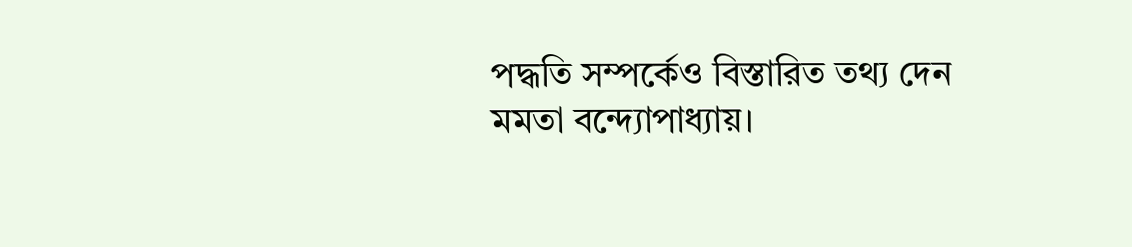পদ্ধতি সম্পর্কেও বিস্তারিত তথ্য দেন মমতা বন্দ্যোপাধ্যায়।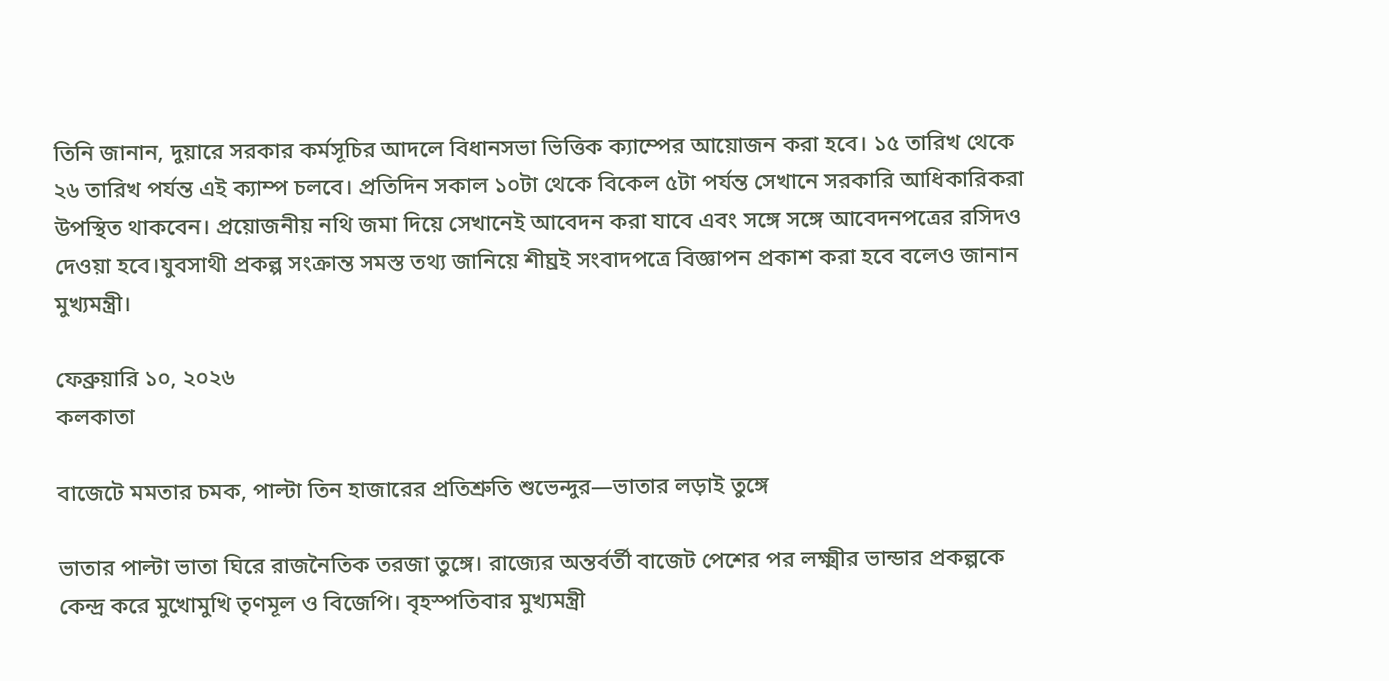তিনি জানান, দুয়ারে সরকার কর্মসূচির আদলে বিধানসভা ভিত্তিক ক্যাম্পের আয়োজন করা হবে। ১৫ তারিখ থেকে ২৬ তারিখ পর্যন্ত এই ক্যাম্প চলবে। প্রতিদিন সকাল ১০টা থেকে বিকেল ৫টা পর্যন্ত সেখানে সরকারি আধিকারিকরা উপস্থিত থাকবেন। প্রয়োজনীয় নথি জমা দিয়ে সেখানেই আবেদন করা যাবে এবং সঙ্গে সঙ্গে আবেদনপত্রের রসিদও দেওয়া হবে।যুবসাথী প্রকল্প সংক্রান্ত সমস্ত তথ্য জানিয়ে শীঘ্রই সংবাদপত্রে বিজ্ঞাপন প্রকাশ করা হবে বলেও জানান মুখ্যমন্ত্রী।

ফেব্রুয়ারি ১০, ২০২৬
কলকাতা

বাজেটে মমতার চমক, পাল্টা তিন হাজারের প্রতিশ্রুতি শুভেন্দুর—ভাতার লড়াই তুঙ্গে

ভাতার পাল্টা ভাতা ঘিরে রাজনৈতিক তরজা তুঙ্গে। রাজ্যের অন্তর্বর্তী বাজেট পেশের পর লক্ষ্মীর ভান্ডার প্রকল্পকে কেন্দ্র করে মুখোমুখি তৃণমূল ও বিজেপি। বৃহস্পতিবার মুখ্যমন্ত্রী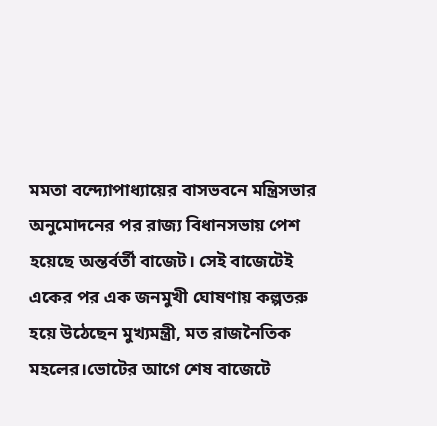মমতা বন্দ্যোপাধ্যায়ের বাসভবনে মন্ত্রিসভার অনুমোদনের পর রাজ্য বিধানসভায় পেশ হয়েছে অন্তর্বর্তী বাজেট। সেই বাজেটেই একের পর এক জনমুখী ঘোষণায় কল্পতরু হয়ে উঠেছেন মুখ্যমন্ত্রী, মত রাজনৈতিক মহলের।ভোটের আগে শেষ বাজেটে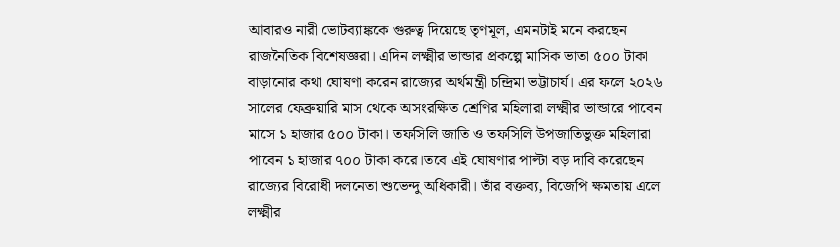আবারও নারী ভোটব্যাঙ্ককে গুরুত্ব দিয়েছে তৃণমূল, এমনটাই মনে করছেন রাজনৈতিক বিশেষজ্ঞরা। এদিন লক্ষ্মীর ভান্ডার প্রকল্পে মাসিক ভাতা ৫০০ টাকা বাড়ানোর কথা ঘোষণা করেন রাজ্যের অর্থমন্ত্রী চন্দ্রিমা ভট্টাচার্য। এর ফলে ২০২৬ সালের ফেব্রুয়ারি মাস থেকে অসংরক্ষিত শ্রেণির মহিলারা লক্ষ্মীর ভান্ডারে পাবেন মাসে ১ হাজার ৫০০ টাকা। তফসিলি জাতি ও তফসিলি উপজাতিভুক্ত মহিলারা পাবেন ১ হাজার ৭০০ টাকা করে।তবে এই ঘোষণার পাল্টা বড় দাবি করেছেন রাজ্যের বিরোধী দলনেতা শুভেন্দু অধিকারী। তাঁর বক্তব্য, বিজেপি ক্ষমতায় এলে লক্ষ্মীর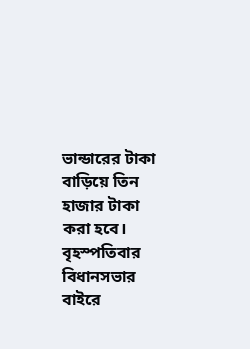ভান্ডারের টাকা বাড়িয়ে তিন হাজার টাকা করা হবে। বৃহস্পতিবার বিধানসভার বাইরে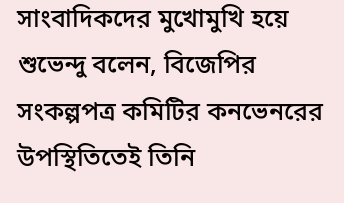সাংবাদিকদের মুখোমুখি হয়ে শুভেন্দু বলেন, বিজেপির সংকল্পপত্র কমিটির কনভেনরের উপস্থিতিতেই তিনি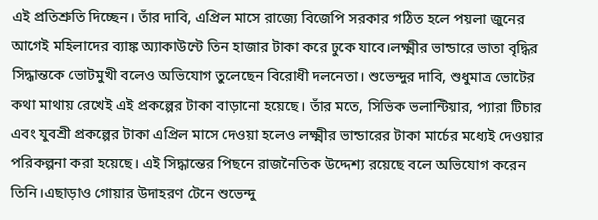এই প্রতিশ্রুতি দিচ্ছেন। তাঁর দাবি, এপ্রিল মাসে রাজ্যে বিজেপি সরকার গঠিত হলে পয়লা জুনের আগেই মহিলাদের ব্যাঙ্ক অ্যাকাউন্টে তিন হাজার টাকা করে ঢুকে যাবে।লক্ষ্মীর ভান্ডারে ভাতা বৃদ্ধির সিদ্ধান্তকে ভোটমুখী বলেও অভিযোগ তুলেছেন বিরোধী দলনেতা। শুভেন্দুর দাবি, শুধুমাত্র ভোটের কথা মাথায় রেখেই এই প্রকল্পের টাকা বাড়ানো হয়েছে। তাঁর মতে, সিভিক ভলান্টিয়ার, প্যারা টিচার এবং যুবশ্রী প্রকল্পের টাকা এপ্রিল মাসে দেওয়া হলেও লক্ষ্মীর ভান্ডারের টাকা মার্চের মধ্যেই দেওয়ার পরিকল্পনা করা হয়েছে। এই সিদ্ধান্তের পিছনে রাজনৈতিক উদ্দেশ্য রয়েছে বলে অভিযোগ করেন তিনি।এছাড়াও গোয়ার উদাহরণ টেনে শুভেন্দু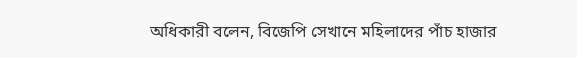অধিকারী বলেন, বিজেপি সেখানে মহিলাদের পাঁচ হাজার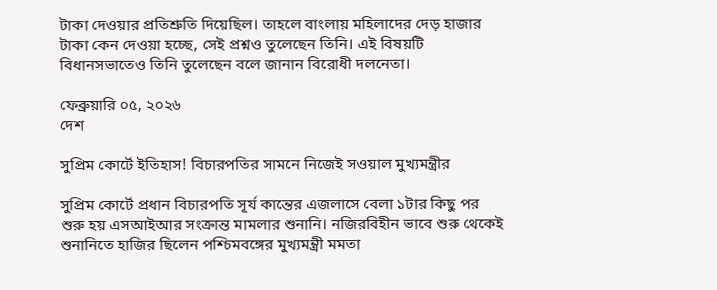টাকা দেওয়ার প্রতিশ্রুতি দিয়েছিল। তাহলে বাংলায় মহিলাদের দেড় হাজার টাকা কেন দেওয়া হচ্ছে, সেই প্রশ্নও তুলেছেন তিনি। এই বিষয়টি বিধানসভাতেও তিনি তুলেছেন বলে জানান বিরোধী দলনেতা।

ফেব্রুয়ারি ০৫, ২০২৬
দেশ

সুপ্রিম কোর্টে ইতিহাস! বিচারপতির সামনে নিজেই সওয়াল মুখ্যমন্ত্রীর

সুপ্রিম কোর্টে প্রধান বিচারপতি সূর্য কান্তের এজলাসে বেলা ১টার কিছু পর শুরু হয় এসআইআর সংক্রান্ত মামলার শুনানি। নজিরবিহীন ভাবে শুরু থেকেই শুনানিতে হাজির ছিলেন পশ্চিমবঙ্গের মুখ্যমন্ত্রী মমতা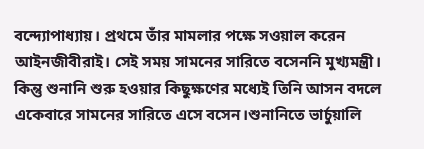বন্দ্যোপাধ্যায়। প্রথমে তাঁর মামলার পক্ষে সওয়াল করেন আইনজীবীরাই। সেই সময় সামনের সারিতে বসেননি মুখ্যমন্ত্রী। কিন্তু শুনানি শুরু হওয়ার কিছুক্ষণের মধ্যেই তিনি আসন বদলে একেবারে সামনের সারিতে এসে বসেন।শুনানিতে ভার্চুয়ালি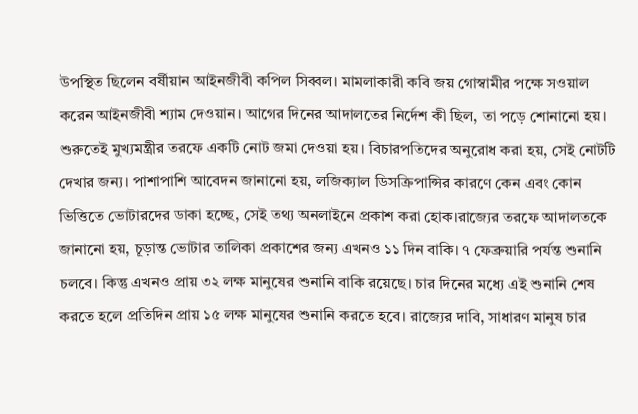উপস্থিত ছিলেন বর্ষীয়ান আইনজীবী কপিল সিব্বল। মামলাকারী কবি জয় গোস্বামীর পক্ষে সওয়াল করেন আইনজীবী শ্যাম দেওয়ান। আগের দিনের আদালতের নির্দেশ কী ছিল, তা পড়ে শোনানো হয়। শুরুতেই মুখ্যমন্ত্রীর তরফে একটি নোট জমা দেওয়া হয়। বিচারপতিদের অনুরোধ করা হয়, সেই নোটটি দেখার জন্য। পাশাপাশি আবেদন জানানো হয়, লজিক্যাল ডিসক্রিপান্সির কারণে কেন এবং কোন ভিত্তিতে ভোটারদের ডাকা হচ্ছে, সেই তথ্য অনলাইনে প্রকাশ করা হোক।রাজ্যের তরফে আদালতকে জানানো হয়, চূড়ান্ত ভোটার তালিকা প্রকাশের জন্য এখনও ১১ দিন বাকি। ৭ ফেব্রুয়ারি পর্যন্ত শুনানি চলবে। কিন্তু এখনও প্রায় ৩২ লক্ষ মানুষের শুনানি বাকি রয়েছে। চার দিনের মধ্যে এই শুনানি শেষ করতে হলে প্রতিদিন প্রায় ১৫ লক্ষ মানুষের শুনানি করতে হবে। রাজ্যের দাবি, সাধারণ মানুষ চার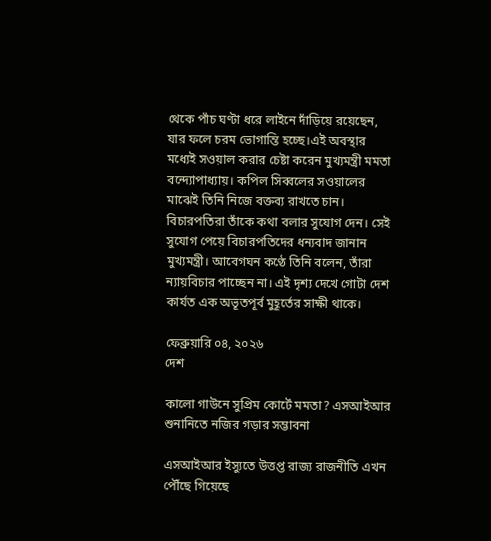থেকে পাঁচ ঘণ্টা ধরে লাইনে দাঁড়িয়ে রয়েছেন, যার ফলে চরম ভোগান্তি হচ্ছে।এই অবস্থার মধ্যেই সওয়াল করার চেষ্টা করেন মুখ্যমন্ত্রী মমতা বন্দ্যোপাধ্যায়। কপিল সিব্বলের সওয়ালের মাঝেই তিনি নিজে বক্তব্য রাখতে চান। বিচারপতিরা তাঁকে কথা বলার সুযোগ দেন। সেই সুযোগ পেয়ে বিচারপতিদের ধন্যবাদ জানান মুখ্যমন্ত্রী। আবেগঘন কণ্ঠে তিনি বলেন, তাঁরা ন্যায়বিচার পাচ্ছেন না। এই দৃশ্য দেখে গোটা দেশ কার্যত এক অভূতপূর্ব মুহূর্তের সাক্ষী থাকে।

ফেব্রুয়ারি ০৪, ২০২৬
দেশ

কালো গাউনে সুপ্রিম কোর্টে মমতা? এসআইআর শুনানিতে নজির গড়ার সম্ভাবনা

এসআইআর ইস্যুতে উত্তপ্ত রাজ্য রাজনীতি এখন পৌঁছে গিয়েছে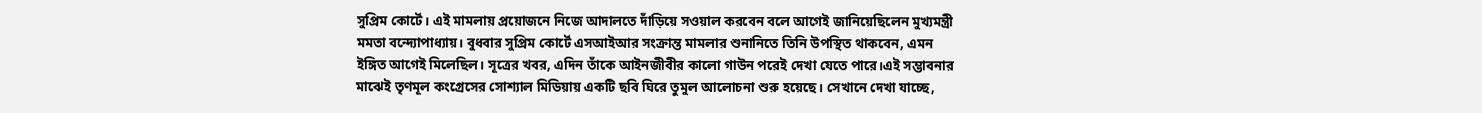সুপ্রিম কোর্টে। এই মামলায় প্রয়োজনে নিজে আদালতে দাঁড়িয়ে সওয়াল করবেন বলে আগেই জানিয়েছিলেন মুখ্যমন্ত্রী মমতা বন্দ্যোপাধ্যায়। বুধবার সুপ্রিম কোর্টে এসআইআর সংক্রান্ত মামলার শুনানিতে তিনি উপস্থিত থাকবেন, এমন ইঙ্গিত আগেই মিলেছিল। সূত্রের খবর, এদিন তাঁকে আইনজীবীর কালো গাউন পরেই দেখা যেতে পারে।এই সম্ভাবনার মাঝেই তৃণমূল কংগ্রেসের সোশ্যাল মিডিয়ায় একটি ছবি ঘিরে তুমুল আলোচনা শুরু হয়েছে। সেখানে দেখা যাচ্ছে,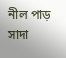নীল পাড় সাদা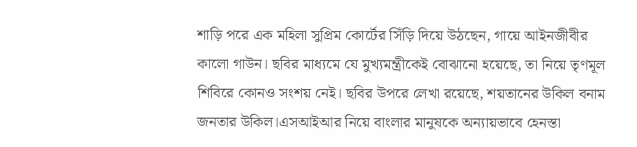শাড়ি পরে এক মহিলা সুপ্রিম কোর্টের সিঁড়ি দিয়ে উঠছেন, গায়ে আইনজীবীর কালো গাউন। ছবির মাধ্যমে যে মুখ্যমন্ত্রীকেই বোঝানো হয়েছে, তা নিয়ে তৃণমূল শিবিরে কোনও সংশয় নেই। ছবির উপরে লেখা রয়েছে, শয়তানের উকিল বনাম জনতার উকিল।এসআইআর নিয়ে বাংলার মানুষকে অন্যায়ভাবে হেনস্তা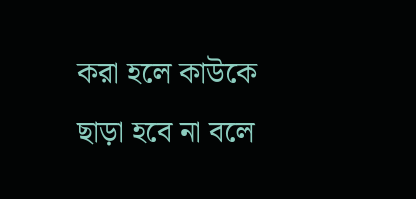করা হলে কাউকে ছাড়া হবে না বলে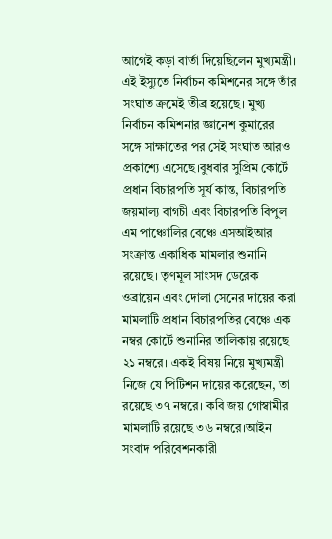আগেই কড়া বার্তা দিয়েছিলেন মুখ্যমন্ত্রী। এই ইস্যুতে নির্বাচন কমিশনের সঙ্গে তাঁর সংঘাত ক্রমেই তীব্র হয়েছে। মুখ্য নির্বাচন কমিশনার জ্ঞানেশ কুমারের সঙ্গে সাক্ষাতের পর সেই সংঘাত আরও প্রকাশ্যে এসেছে।বুধবার সুপ্রিম কোর্টে প্রধান বিচারপতি সূর্য কান্ত, বিচারপতি জয়মাল্য বাগচী এবং বিচারপতি বিপুল এম পাঞ্চোলির বেঞ্চে এসআইআর সংক্রান্ত একাধিক মামলার শুনানি রয়েছে। তৃণমূল সাংসদ ডেরেক ওব্রায়েন এবং দোলা সেনের দায়ের করা মামলাটি প্রধান বিচারপতির বেঞ্চে এক নম্বর কোর্টে শুনানির তালিকায় রয়েছে ২১ নম্বরে। একই বিষয় নিয়ে মুখ্যমন্ত্রী নিজে যে পিটিশন দায়ের করেছেন, তা রয়েছে ৩৭ নম্বরে। কবি জয় গোস্বামীর মামলাটি রয়েছে ৩৬ নম্বরে।আইন সংবাদ পরিবেশনকারী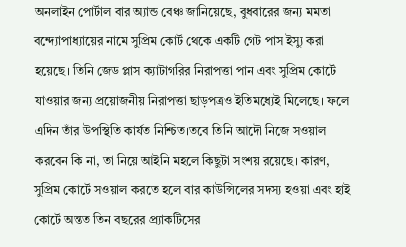অনলাইন পোর্টাল বার অ্যান্ড বেঞ্চ জানিয়েছে, বুধবারের জন্য মমতা বন্দ্যোপাধ্যায়ের নামে সুপ্রিম কোর্ট থেকে একটি গেট পাস ইস্যু করা হয়েছে। তিনি জেড প্লাস ক্যাটাগরির নিরাপত্তা পান এবং সুপ্রিম কোর্টে যাওয়ার জন্য প্রয়োজনীয় নিরাপত্তা ছাড়পত্রও ইতিমধ্যেই মিলেছে। ফলে এদিন তাঁর উপস্থিতি কার্যত নিশ্চিত।তবে তিনি আদৌ নিজে সওয়াল করবেন কি না, তা নিয়ে আইনি মহলে কিছুটা সংশয় রয়েছে। কারণ, সুপ্রিম কোর্টে সওয়াল করতে হলে বার কাউন্সিলের সদস্য হওয়া এবং হাই কোর্টে অন্তত তিন বছরের প্র্যাকটিসের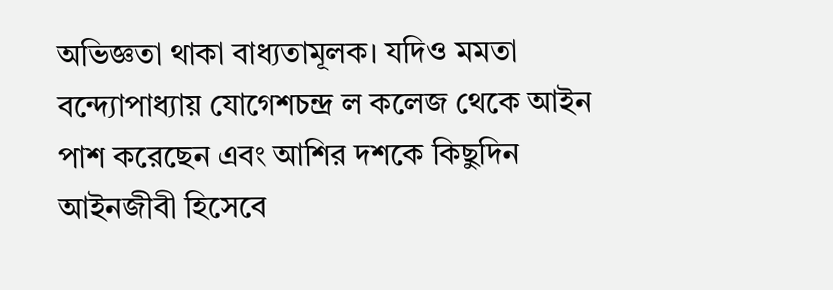অভিজ্ঞতা থাকা বাধ্যতামূলক। যদিও মমতা বন্দ্যোপাধ্যায় যোগেশচন্দ্র ল কলেজ থেকে আইন পাশ করেছেন এবং আশির দশকে কিছুদিন আইনজীবী হিসেবে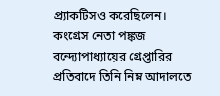প্র্যাকটিসও করেছিলেন। কংগ্রেস নেতা পঙ্কজ বন্দ্যোপাধ্যায়ের গ্রেপ্তারির প্রতিবাদে তিনি নিম্ন আদালতে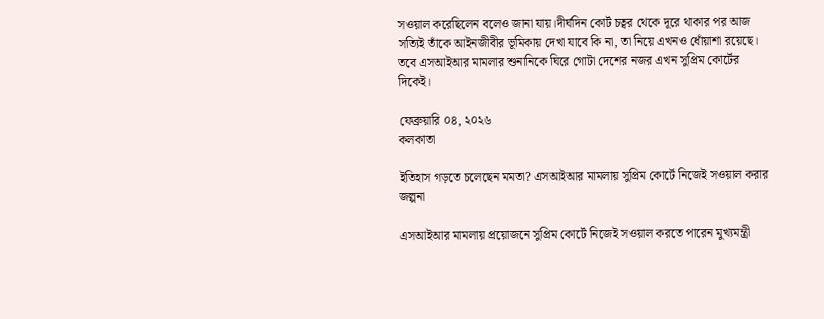সওয়াল করেছিলেন বলেও জানা যায়।দীর্ঘদিন কোর্ট চত্বর থেকে দূরে থাকার পর আজ সত্যিই তাঁকে আইনজীবীর ভূমিকায় দেখা যাবে কি না, তা নিয়ে এখনও ধোঁয়াশা রয়েছে। তবে এসআইআর মামলার শুনানিকে ঘিরে গোটা দেশের নজর এখন সুপ্রিম কোর্টের দিকেই।

ফেব্রুয়ারি ০৪, ২০২৬
কলকাতা

ইতিহাস গড়তে চলেছেন মমতা? এসআইআর মামলায় সুপ্রিম কোর্টে নিজেই সওয়াল করার জল্পনা

এসআইআর মামলায় প্রয়োজনে সুপ্রিম কোর্টে নিজেই সওয়াল করতে পারেন মুখ্যমন্ত্রী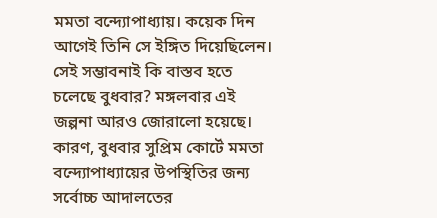মমতা বন্দ্যোপাধ্যায়। কয়েক দিন আগেই তিনি সে ইঙ্গিত দিয়েছিলেন। সেই সম্ভাবনাই কি বাস্তব হতে চলেছে বুধবার? মঙ্গলবার এই জল্পনা আরও জোরালো হয়েছে। কারণ, বুধবার সুপ্রিম কোর্টে মমতা বন্দ্যোপাধ্যায়ের উপস্থিতির জন্য সর্বোচ্চ আদালতের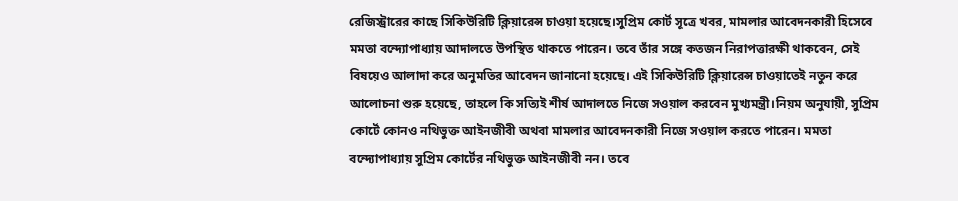রেজিস্ট্রারের কাছে সিকিউরিটি ক্লিয়ারেন্স চাওয়া হয়েছে।সুপ্রিম কোর্ট সূত্রে খবর, মামলার আবেদনকারী হিসেবে মমতা বন্দ্যোপাধ্যায় আদালতে উপস্থিত থাকতে পারেন। তবে তাঁর সঙ্গে কতজন নিরাপত্তারক্ষী থাকবেন, সেই বিষয়েও আলাদা করে অনুমতির আবেদন জানানো হয়েছে। এই সিকিউরিটি ক্লিয়ারেন্স চাওয়াতেই নতুন করে আলোচনা শুরু হয়েছে, তাহলে কি সত্যিই শীর্ষ আদালতে নিজে সওয়াল করবেন মুখ্যমন্ত্রী।নিয়ম অনুযায়ী, সুপ্রিম কোর্টে কোনও নথিভুক্ত আইনজীবী অথবা মামলার আবেদনকারী নিজে সওয়াল করতে পারেন। মমতা বন্দ্যোপাধ্যায় সুপ্রিম কোর্টের নথিভুক্ত আইনজীবী নন। তবে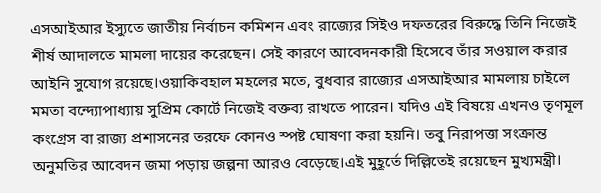এসআইআর ইস্যুতে জাতীয় নির্বাচন কমিশন এবং রাজ্যের সিইও দফতরের বিরুদ্ধে তিনি নিজেই শীর্ষ আদালতে মামলা দায়ের করেছেন। সেই কারণে আবেদনকারী হিসেবে তাঁর সওয়াল করার আইনি সুযোগ রয়েছে।ওয়াকিবহাল মহলের মতে, বুধবার রাজ্যের এসআইআর মামলায় চাইলে মমতা বন্দ্যোপাধ্যায় সুপ্রিম কোর্টে নিজেই বক্তব্য রাখতে পারেন। যদিও এই বিষয়ে এখনও তৃণমূল কংগ্রেস বা রাজ্য প্রশাসনের তরফে কোনও স্পষ্ট ঘোষণা করা হয়নি। তবু নিরাপত্তা সংক্রান্ত অনুমতির আবেদন জমা পড়ায় জল্পনা আরও বেড়েছে।এই মুহূর্তে দিল্লিতেই রয়েছেন মুখ্যমন্ত্রী।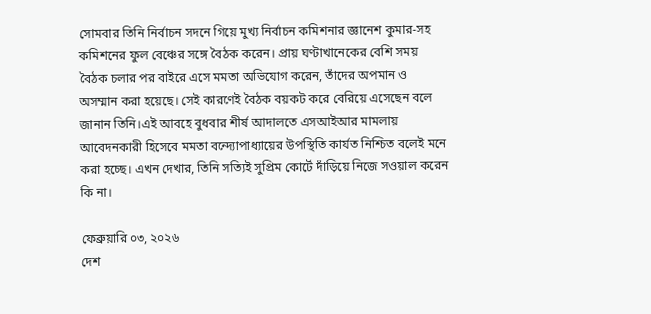সোমবার তিনি নির্বাচন সদনে গিয়ে মুখ্য নির্বাচন কমিশনার জ্ঞানেশ কুমার-সহ কমিশনের ফুল বেঞ্চের সঙ্গে বৈঠক করেন। প্রায় ঘণ্টাখানেকের বেশি সময় বৈঠক চলার পর বাইরে এসে মমতা অভিযোগ করেন, তাঁদের অপমান ও অসম্মান করা হয়েছে। সেই কারণেই বৈঠক বয়কট করে বেরিয়ে এসেছেন বলে জানান তিনি।এই আবহে বুধবার শীর্ষ আদালতে এসআইআর মামলায় আবেদনকারী হিসেবে মমতা বন্দ্যোপাধ্যায়ের উপস্থিতি কার্যত নিশ্চিত বলেই মনে করা হচ্ছে। এখন দেখার, তিনি সত্যিই সুপ্রিম কোর্টে দাঁড়িয়ে নিজে সওয়াল করেন কি না।

ফেব্রুয়ারি ০৩, ২০২৬
দেশ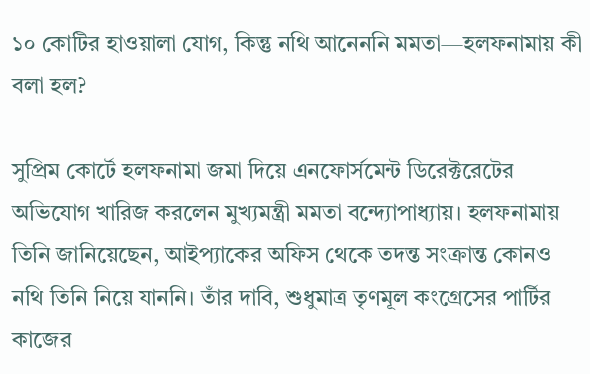১০ কোটির হাওয়ালা যোগ, কিন্তু নথি আনেননি মমতা—হলফনামায় কী বলা হল?

সুপ্রিম কোর্টে হলফনামা জমা দিয়ে এনফোর্সমেন্ট ডিরেক্টরেটের অভিযোগ খারিজ করলেন মুখ্যমন্ত্রী মমতা বন্দ্যোপাধ্যায়। হলফনামায় তিনি জানিয়েছেন, আইপ্যাকের অফিস থেকে তদন্ত সংক্রান্ত কোনও নথি তিনি নিয়ে যাননি। তাঁর দাবি, শুধুমাত্র তৃণমূল কংগ্রেসের পার্টির কাজের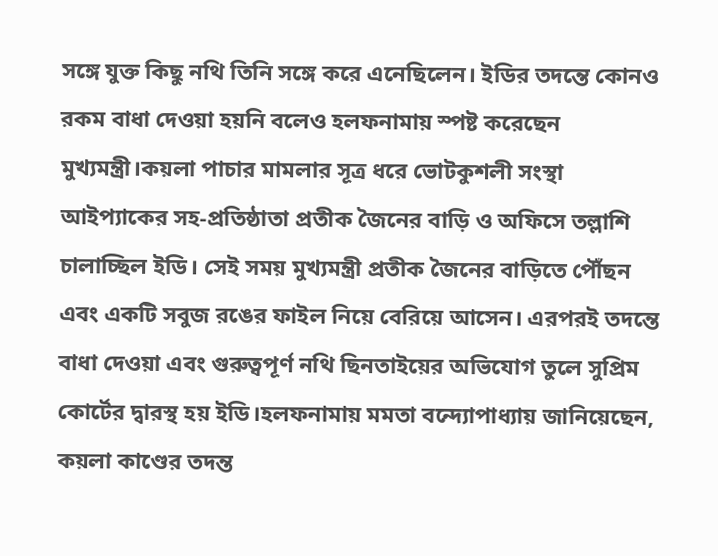সঙ্গে যুক্ত কিছু নথি তিনি সঙ্গে করে এনেছিলেন। ইডির তদন্তে কোনও রকম বাধা দেওয়া হয়নি বলেও হলফনামায় স্পষ্ট করেছেন মুখ্যমন্ত্রী।কয়লা পাচার মামলার সূত্র ধরে ভোটকুশলী সংস্থা আইপ্যাকের সহ-প্রতিষ্ঠাতা প্রতীক জৈনের বাড়ি ও অফিসে তল্লাশি চালাচ্ছিল ইডি। সেই সময় মুখ্যমন্ত্রী প্রতীক জৈনের বাড়িতে পৌঁছন এবং একটি সবুজ রঙের ফাইল নিয়ে বেরিয়ে আসেন। এরপরই তদন্তে বাধা দেওয়া এবং গুরুত্বপূর্ণ নথি ছিনতাইয়ের অভিযোগ তুলে সুপ্রিম কোর্টের দ্বারস্থ হয় ইডি।হলফনামায় মমতা বন্দ্যোপাধ্যায় জানিয়েছেন, কয়লা কাণ্ডের তদন্ত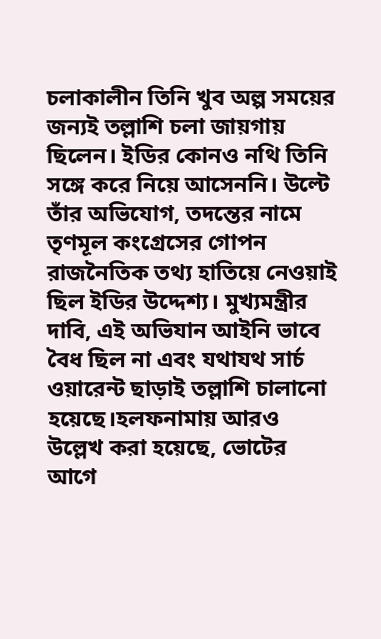চলাকালীন তিনি খুব অল্প সময়ের জন্যই তল্লাশি চলা জায়গায় ছিলেন। ইডির কোনও নথি তিনি সঙ্গে করে নিয়ে আসেননি। উল্টে তাঁর অভিযোগ, তদন্তের নামে তৃণমূল কংগ্রেসের গোপন রাজনৈতিক তথ্য হাতিয়ে নেওয়াই ছিল ইডির উদ্দেশ্য। মুখ্যমন্ত্রীর দাবি, এই অভিযান আইনি ভাবে বৈধ ছিল না এবং যথাযথ সার্চ ওয়ারেন্ট ছাড়াই তল্লাশি চালানো হয়েছে।হলফনামায় আরও উল্লেখ করা হয়েছে, ভোটের আগে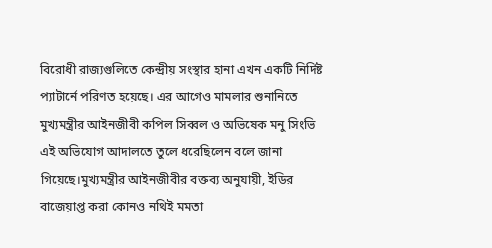বিরোধী রাজ্যগুলিতে কেন্দ্রীয় সংস্থার হানা এখন একটি নির্দিষ্ট প্যাটার্নে পরিণত হয়েছে। এর আগেও মামলার শুনানিতে মুখ্যমন্ত্রীর আইনজীবী কপিল সিব্বল ও অভিষেক মনু সিংভি এই অভিযোগ আদালতে তুলে ধরেছিলেন বলে জানা গিয়েছে।মুখ্যমন্ত্রীর আইনজীবীর বক্তব্য অনুযায়ী, ইডির বাজেয়াপ্ত করা কোনও নথিই মমতা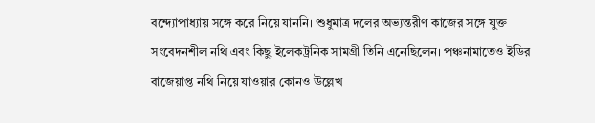বন্দ্যোপাধ্যায় সঙ্গে করে নিয়ে যাননি। শুধুমাত্র দলের অভ্যন্তরীণ কাজের সঙ্গে যুক্ত সংবেদনশীল নথি এবং কিছু ইলেকট্রনিক সামগ্রী তিনি এনেছিলেন। পঞ্চনামাতেও ইডির বাজেয়াপ্ত নথি নিয়ে যাওয়ার কোনও উল্লেখ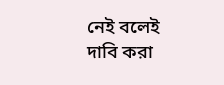নেই বলেই দাবি করা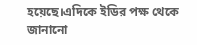হয়েছে।এদিকে ইডির পক্ষ থেকে জানানো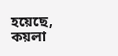হয়েছে, কয়লা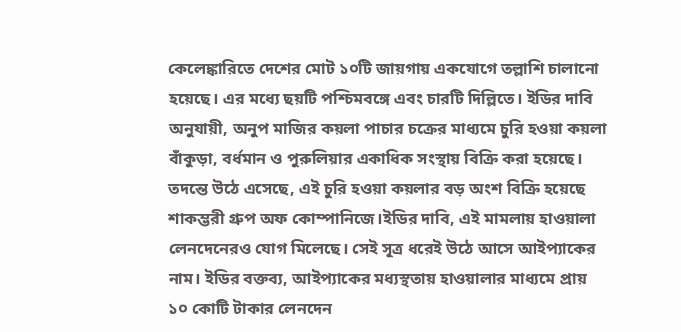কেলেঙ্কারিতে দেশের মোট ১০টি জায়গায় একযোগে তল্লাশি চালানো হয়েছে। এর মধ্যে ছয়টি পশ্চিমবঙ্গে এবং চারটি দিল্লিতে। ইডির দাবি অনুযায়ী, অনুপ মাজির কয়লা পাচার চক্রের মাধ্যমে চুরি হওয়া কয়লা বাঁকুড়া, বর্ধমান ও পুরুলিয়ার একাধিক সংস্থায় বিক্রি করা হয়েছে। তদন্তে উঠে এসেছে, এই চুরি হওয়া কয়লার বড় অংশ বিক্রি হয়েছে শাকম্ভরী গ্রুপ অফ কোম্পানিজে।ইডির দাবি, এই মামলায় হাওয়ালা লেনদেনেরও যোগ মিলেছে। সেই সূত্র ধরেই উঠে আসে আইপ্যাকের নাম। ইডির বক্তব্য, আইপ্যাকের মধ্যস্থতায় হাওয়ালার মাধ্যমে প্রায় ১০ কোটি টাকার লেনদেন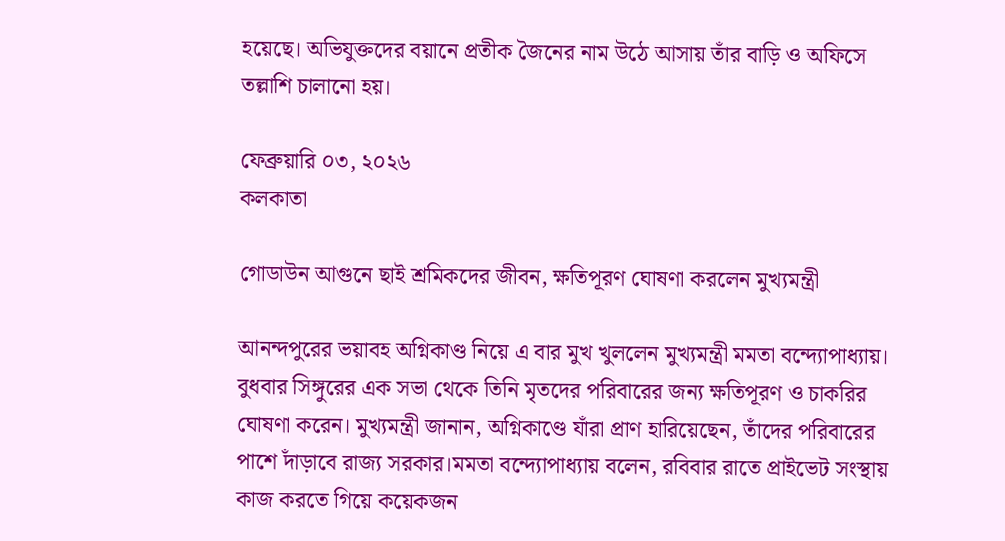হয়েছে। অভিযুক্তদের বয়ানে প্রতীক জৈনের নাম উঠে আসায় তাঁর বাড়ি ও অফিসে তল্লাশি চালানো হয়।

ফেব্রুয়ারি ০৩, ২০২৬
কলকাতা

গোডাউন আগুনে ছাই শ্রমিকদের জীবন, ক্ষতিপূরণ ঘোষণা করলেন মুখ্যমন্ত্রী

আনন্দপুরের ভয়াবহ অগ্নিকাণ্ড নিয়ে এ বার মুখ খুললেন মুখ্যমন্ত্রী মমতা বন্দ্যোপাধ্যায়। বুধবার সিঙ্গুরের এক সভা থেকে তিনি মৃতদের পরিবারের জন্য ক্ষতিপূরণ ও চাকরির ঘোষণা করেন। মুখ্যমন্ত্রী জানান, অগ্নিকাণ্ডে যাঁরা প্রাণ হারিয়েছেন, তাঁদের পরিবারের পাশে দাঁড়াবে রাজ্য সরকার।মমতা বন্দ্যোপাধ্যায় বলেন, রবিবার রাতে প্রাইভেট সংস্থায় কাজ করতে গিয়ে কয়েকজন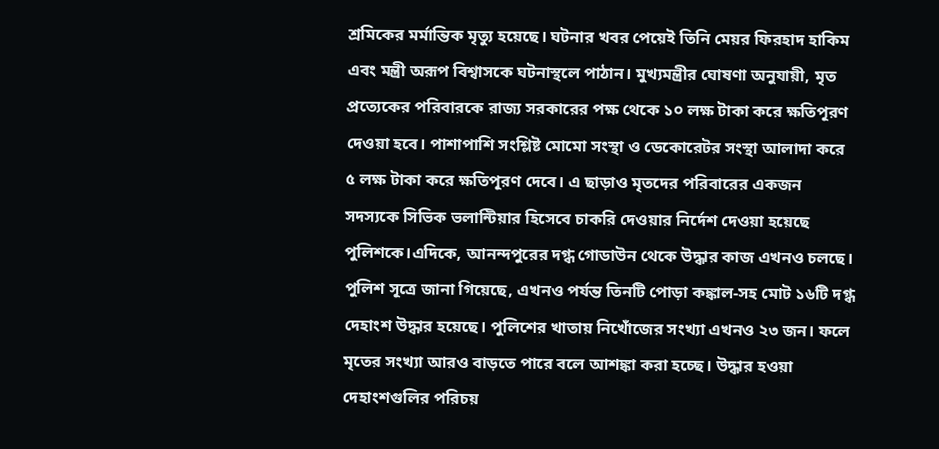শ্রমিকের মর্মান্তিক মৃত্যু হয়েছে। ঘটনার খবর পেয়েই তিনি মেয়র ফিরহাদ হাকিম এবং মন্ত্রী অরূপ বিশ্বাসকে ঘটনাস্থলে পাঠান। মুখ্যমন্ত্রীর ঘোষণা অনুযায়ী, মৃত প্রত্যেকের পরিবারকে রাজ্য সরকারের পক্ষ থেকে ১০ লক্ষ টাকা করে ক্ষতিপূরণ দেওয়া হবে। পাশাপাশি সংশ্লিষ্ট মোমো সংস্থা ও ডেকোরেটর সংস্থা আলাদা করে ৫ লক্ষ টাকা করে ক্ষতিপূরণ দেবে। এ ছাড়াও মৃতদের পরিবারের একজন সদস্যকে সিভিক ভলান্টিয়ার হিসেবে চাকরি দেওয়ার নির্দেশ দেওয়া হয়েছে পুলিশকে।এদিকে, আনন্দপুরের দগ্ধ গোডাউন থেকে উদ্ধার কাজ এখনও চলছে। পুলিশ সূত্রে জানা গিয়েছে, এখনও পর্যন্ত তিনটি পোড়া কঙ্কাল-সহ মোট ১৬টি দগ্ধ দেহাংশ উদ্ধার হয়েছে। পুলিশের খাতায় নিখোঁজের সংখ্যা এখনও ২৩ জন। ফলে মৃতের সংখ্যা আরও বাড়তে পারে বলে আশঙ্কা করা হচ্ছে। উদ্ধার হওয়া দেহাংশগুলির পরিচয়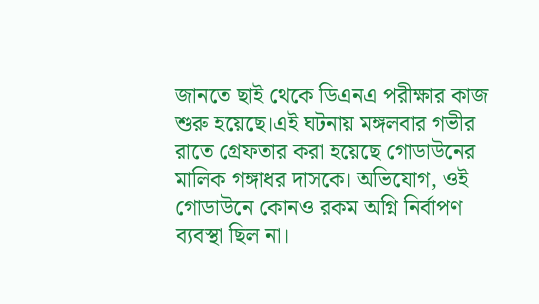জানতে ছাই থেকে ডিএনএ পরীক্ষার কাজ শুরু হয়েছে।এই ঘটনায় মঙ্গলবার গভীর রাতে গ্রেফতার করা হয়েছে গোডাউনের মালিক গঙ্গাধর দাসকে। অভিযোগ, ওই গোডাউনে কোনও রকম অগ্নি নির্বাপণ ব্যবস্থা ছিল না।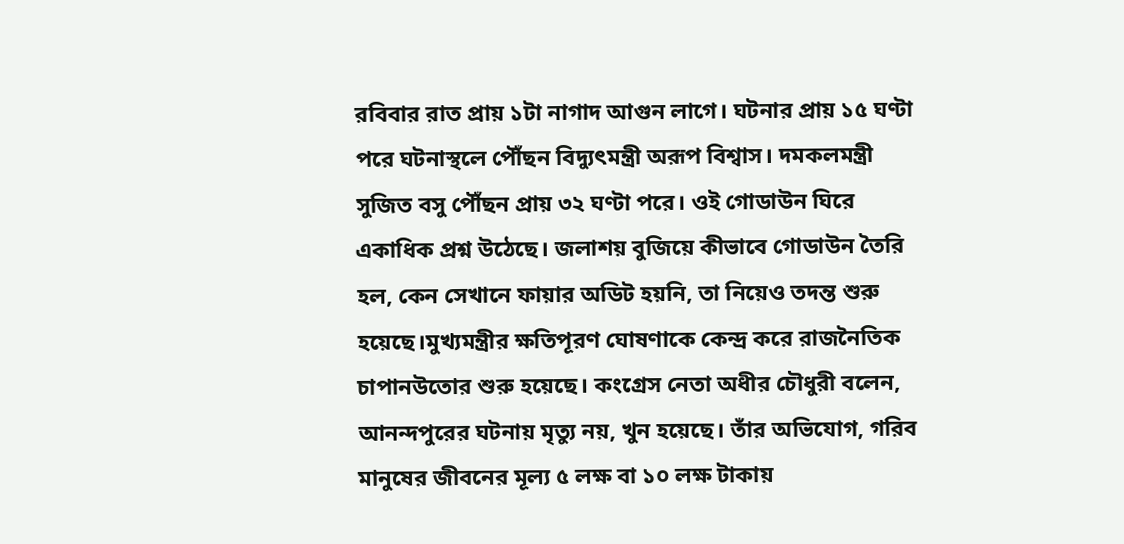রবিবার রাত প্রায় ১টা নাগাদ আগুন লাগে। ঘটনার প্রায় ১৫ ঘণ্টা পরে ঘটনাস্থলে পৌঁছন বিদ্যুৎমন্ত্রী অরূপ বিশ্বাস। দমকলমন্ত্রী সুজিত বসু পৌঁছন প্রায় ৩২ ঘণ্টা পরে। ওই গোডাউন ঘিরে একাধিক প্রশ্ন উঠেছে। জলাশয় বুজিয়ে কীভাবে গোডাউন তৈরি হল, কেন সেখানে ফায়ার অডিট হয়নি, তা নিয়েও তদন্ত শুরু হয়েছে।মুখ্যমন্ত্রীর ক্ষতিপূরণ ঘোষণাকে কেন্দ্র করে রাজনৈতিক চাপানউতোর শুরু হয়েছে। কংগ্রেস নেতা অধীর চৌধুরী বলেন, আনন্দপুরের ঘটনায় মৃত্যু নয়, খুন হয়েছে। তাঁর অভিযোগ, গরিব মানুষের জীবনের মূল্য ৫ লক্ষ বা ১০ লক্ষ টাকায়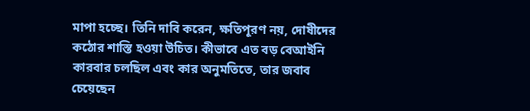মাপা হচ্ছে। তিনি দাবি করেন, ক্ষতিপূরণ নয়, দোষীদের কঠোর শাস্তি হওয়া উচিত। কীভাবে এত বড় বেআইনি কারবার চলছিল এবং কার অনুমতিতে, তার জবাব চেয়েছেন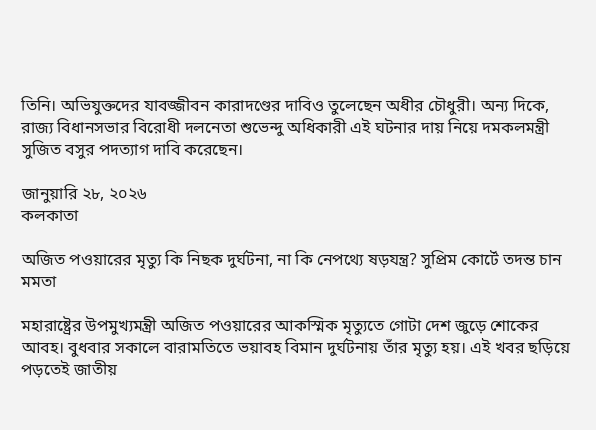তিনি। অভিযুক্তদের যাবজ্জীবন কারাদণ্ডের দাবিও তুলেছেন অধীর চৌধুরী। অন্য দিকে, রাজ্য বিধানসভার বিরোধী দলনেতা শুভেন্দু অধিকারী এই ঘটনার দায় নিয়ে দমকলমন্ত্রী সুজিত বসুর পদত্যাগ দাবি করেছেন।

জানুয়ারি ২৮, ২০২৬
কলকাতা

অজিত পওয়ারের মৃত্যু কি নিছক দুর্ঘটনা, না কি নেপথ্যে ষড়যন্ত্র? সুপ্রিম কোর্টে তদন্ত চান মমতা

মহারাষ্ট্রের উপমুখ্যমন্ত্রী অজিত পওয়ারের আকস্মিক মৃত্যুতে গোটা দেশ জুড়ে শোকের আবহ। বুধবার সকালে বারামতিতে ভয়াবহ বিমান দুর্ঘটনায় তাঁর মৃত্যু হয়। এই খবর ছড়িয়ে পড়তেই জাতীয়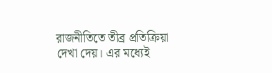রাজনীতিতে তীব্র প্রতিক্রিয়া দেখা দেয়। এর মধ্যেই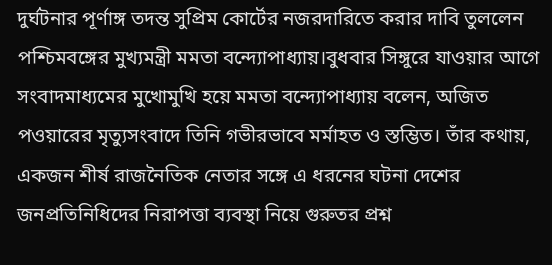দুর্ঘটনার পূর্ণাঙ্গ তদন্ত সুপ্রিম কোর্টের নজরদারিতে করার দাবি তুললেন পশ্চিমবঙ্গের মুখ্যমন্ত্রী মমতা বন্দ্যোপাধ্যায়।বুধবার সিঙ্গুরে যাওয়ার আগে সংবাদমাধ্যমের মুখোমুখি হয়ে মমতা বন্দ্যোপাধ্যায় বলেন, অজিত পওয়ারের মৃত্যুসংবাদে তিনি গভীরভাবে মর্মাহত ও স্তম্ভিত। তাঁর কথায়, একজন শীর্ষ রাজনৈতিক নেতার সঙ্গে এ ধরনের ঘটনা দেশের জনপ্রতিনিধিদের নিরাপত্তা ব্যবস্থা নিয়ে গুরুতর প্রশ্ন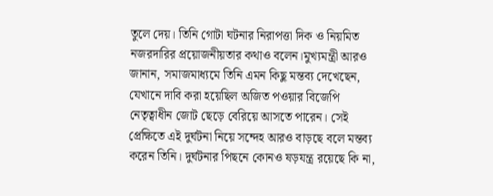তুলে দেয়। তিনি গোটা ঘটনার নিরাপত্তা দিক ও নিয়মিত নজরদারির প্রয়োজনীয়তার কথাও বলেন।মুখ্যমন্ত্রী আরও জানান, সমাজমাধ্যমে তিনি এমন কিছু মন্তব্য দেখেছেন, যেখানে দাবি করা হয়েছিল অজিত পওয়ার বিজেপি নেতৃত্বাধীন জোট ছেড়ে বেরিয়ে আসতে পারেন। সেই প্রেক্ষিতে এই দুর্ঘটনা নিয়ে সন্দেহ আরও বাড়ছে বলে মন্তব্য করেন তিনি। দুর্ঘটনার পিছনে কোনও ষড়যন্ত্র রয়েছে কি না,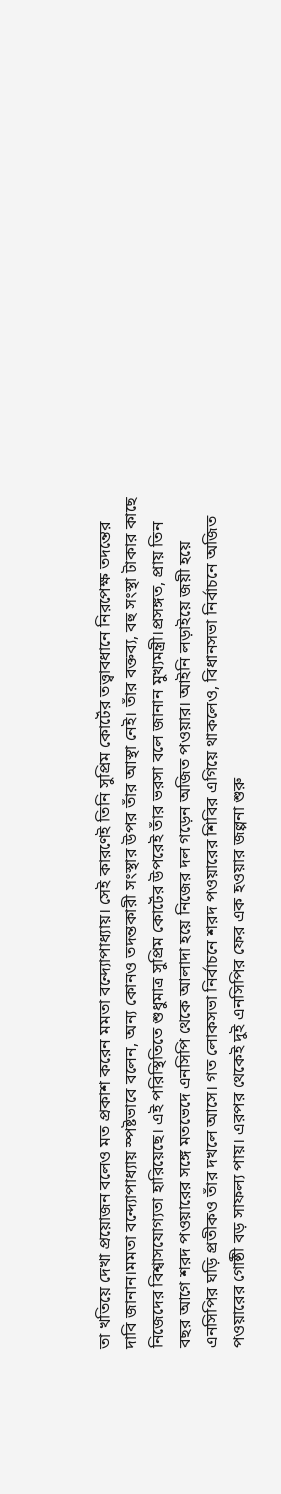তা খতিয়ে দেখা প্রয়োজন বলেও মত প্রকাশ করেন মমতা বন্দ্যোপাধ্যায়। সেই কারণেই তিনি সুপ্রিম কোর্টের তত্ত্বাবধানে নিরপেক্ষ তদন্তের দাবি জানান।মমতা বন্দ্যোপাধ্যায় স্পষ্টভাবে বলেন, অন্য কোনও তদন্তকারী সংস্থার উপর তাঁর আস্থা নেই। তাঁর বক্তব্য, বহু সংস্থা টাকার কাছে নিজেদের বিশ্বাসযোগ্যতা হারিয়েছে। এই পরিস্থিতিতে শুধুমাত্র সুপ্রিম কোর্টের উপরেই তাঁর ভরসা বলে জানান মুখ্যমন্ত্রী।প্রসঙ্গত, প্রায় তিন বছর আগে শরদ পওয়ারের সঙ্গে মতভেদে এনসিপি থেকে আলাদা হয়ে নিজের দল গড়েন অজিত পওয়ার। আইনি লড়াইয়ে জয়ী হয়ে এনসিপির ঘড়ি প্রতীকও তাঁর দখলে আসে। গত লোকসভা নির্বাচনে শরদ পওয়ারের শিবির এগিয়ে থাকলেও, বিধানসভা নির্বাচনে অজিত পওয়ারের গোষ্ঠী বড় সাফল্য পায়। এরপর থেকেই দুই এনসিপির ফের এক হওয়ার জল্পনা শুরু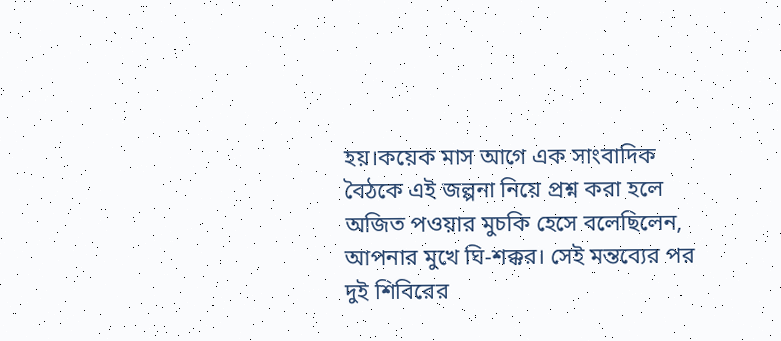হয়।কয়েক মাস আগে এক সাংবাদিক বৈঠকে এই জল্পনা নিয়ে প্রশ্ন করা হলে অজিত পওয়ার মুচকি হেসে বলেছিলেন, আপনার মুখে ঘি-শক্কর। সেই মন্তব্যের পর দুই শিবিরের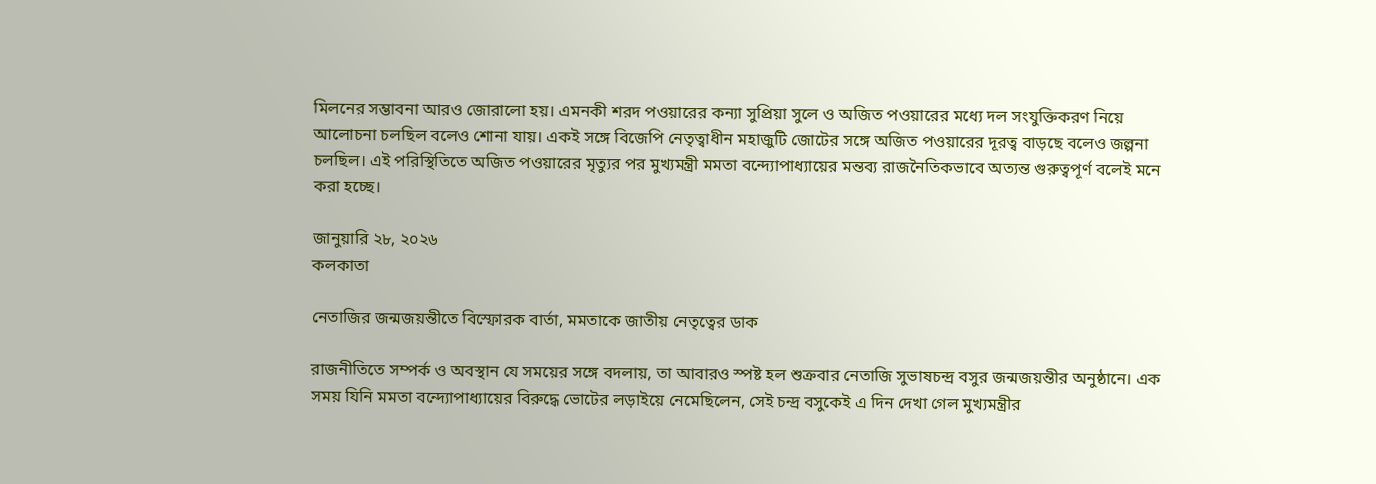মিলনের সম্ভাবনা আরও জোরালো হয়। এমনকী শরদ পওয়ারের কন্যা সুপ্রিয়া সুলে ও অজিত পওয়ারের মধ্যে দল সংযুক্তিকরণ নিয়ে আলোচনা চলছিল বলেও শোনা যায়। একই সঙ্গে বিজেপি নেতৃত্বাধীন মহাজুটি জোটের সঙ্গে অজিত পওয়ারের দূরত্ব বাড়ছে বলেও জল্পনা চলছিল। এই পরিস্থিতিতে অজিত পওয়ারের মৃত্যুর পর মুখ্যমন্ত্রী মমতা বন্দ্যোপাধ্যায়ের মন্তব্য রাজনৈতিকভাবে অত্যন্ত গুরুত্বপূর্ণ বলেই মনে করা হচ্ছে।

জানুয়ারি ২৮, ২০২৬
কলকাতা

নেতাজির জন্মজয়ন্তীতে বিস্ফোরক বার্তা, মমতাকে জাতীয় নেতৃত্বের ডাক

রাজনীতিতে সম্পর্ক ও অবস্থান যে সময়ের সঙ্গে বদলায়, তা আবারও স্পষ্ট হল শুক্রবার নেতাজি সুভাষচন্দ্র বসুর জন্মজয়ন্তীর অনুষ্ঠানে। এক সময় যিনি মমতা বন্দ্যোপাধ্যায়ের বিরুদ্ধে ভোটের লড়াইয়ে নেমেছিলেন, সেই চন্দ্র বসুকেই এ দিন দেখা গেল মুখ্যমন্ত্রীর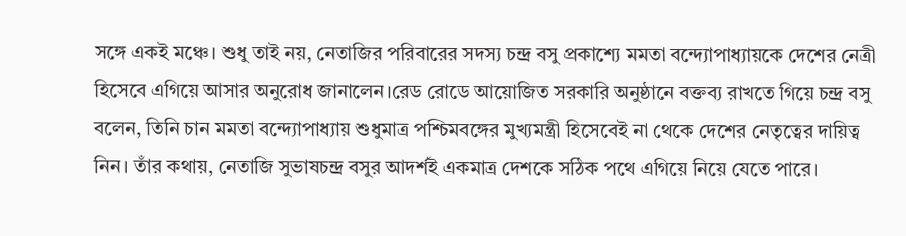সঙ্গে একই মঞ্চে। শুধু তাই নয়, নেতাজির পরিবারের সদস্য চন্দ্র বসু প্রকাশ্যে মমতা বন্দ্যোপাধ্যায়কে দেশের নেত্রী হিসেবে এগিয়ে আসার অনুরোধ জানালেন।রেড রোডে আয়োজিত সরকারি অনুষ্ঠানে বক্তব্য রাখতে গিয়ে চন্দ্র বসু বলেন, তিনি চান মমতা বন্দ্যোপাধ্যায় শুধুমাত্র পশ্চিমবঙ্গের মুখ্যমন্ত্রী হিসেবেই না থেকে দেশের নেতৃত্বের দায়িত্ব নিন। তাঁর কথায়, নেতাজি সুভাষচন্দ্র বসুর আদর্শই একমাত্র দেশকে সঠিক পথে এগিয়ে নিয়ে যেতে পারে।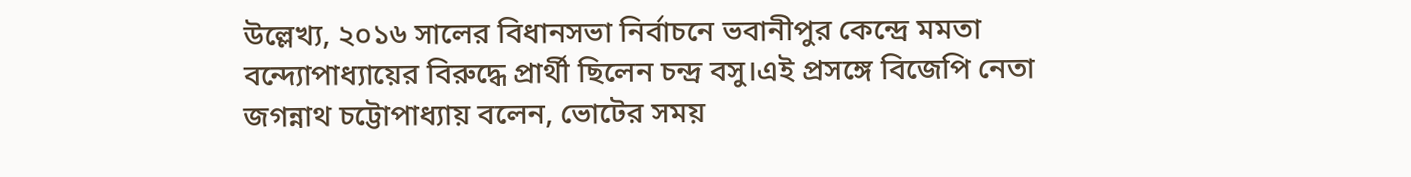উল্লেখ্য, ২০১৬ সালের বিধানসভা নির্বাচনে ভবানীপুর কেন্দ্রে মমতা বন্দ্যোপাধ্যায়ের বিরুদ্ধে প্রার্থী ছিলেন চন্দ্র বসু।এই প্রসঙ্গে বিজেপি নেতা জগন্নাথ চট্টোপাধ্যায় বলেন, ভোটের সময়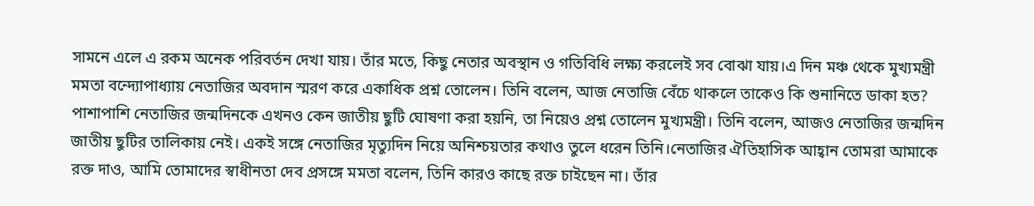সামনে এলে এ রকম অনেক পরিবর্তন দেখা যায়। তাঁর মতে, কিছু নেতার অবস্থান ও গতিবিধি লক্ষ্য করলেই সব বোঝা যায়।এ দিন মঞ্চ থেকে মুখ্যমন্ত্রী মমতা বন্দ্যোপাধ্যায় নেতাজির অবদান স্মরণ করে একাধিক প্রশ্ন তোলেন। তিনি বলেন, আজ নেতাজি বেঁচে থাকলে তাকেও কি শুনানিতে ডাকা হত? পাশাপাশি নেতাজির জন্মদিনকে এখনও কেন জাতীয় ছুটি ঘোষণা করা হয়নি, তা নিয়েও প্রশ্ন তোলেন মুখ্যমন্ত্রী। তিনি বলেন, আজও নেতাজির জন্মদিন জাতীয় ছুটির তালিকায় নেই। একই সঙ্গে নেতাজির মৃত্যুদিন নিয়ে অনিশ্চয়তার কথাও তুলে ধরেন তিনি।নেতাজির ঐতিহাসিক আহ্বান তোমরা আমাকে রক্ত দাও, আমি তোমাদের স্বাধীনতা দেব প্রসঙ্গে মমতা বলেন, তিনি কারও কাছে রক্ত চাইছেন না। তাঁর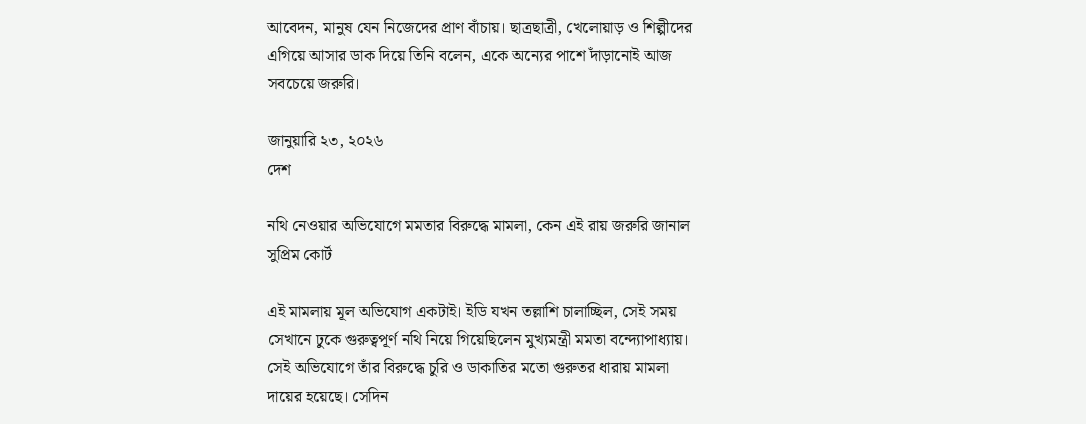আবেদন, মানুষ যেন নিজেদের প্রাণ বাঁচায়। ছাত্রছাত্রী, খেলোয়াড় ও শিল্পীদের এগিয়ে আসার ডাক দিয়ে তিনি বলেন, একে অন্যের পাশে দাঁড়ানোই আজ সবচেয়ে জরুরি।

জানুয়ারি ২৩, ২০২৬
দেশ

নথি নেওয়ার অভিযোগে মমতার বিরুদ্ধে মামলা, কেন এই রায় জরুরি জানাল সুপ্রিম কোর্ট

এই মামলায় মূল অভিযোগ একটাই। ইডি যখন তল্লাশি চালাচ্ছিল, সেই সময় সেখানে ঢুকে গুরুত্বপূর্ণ নথি নিয়ে গিয়েছিলেন মুখ্যমন্ত্রী মমতা বন্দ্যোপাধ্যায়। সেই অভিযোগে তাঁর বিরুদ্ধে চুরি ও ডাকাতির মতো গুরুতর ধারায় মামলা দায়ের হয়েছে। সেদিন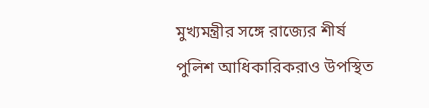মুখ্যমন্ত্রীর সঙ্গে রাজ্যের শীর্ষ পুলিশ আধিকারিকরাও উপস্থিত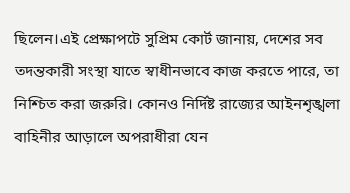ছিলেন।এই প্রেক্ষাপটে সুপ্রিম কোর্ট জানায়, দেশের সব তদন্তকারী সংস্থা যাতে স্বাধীনভাবে কাজ করতে পারে, তা নিশ্চিত করা জরুরি। কোনও নির্দিষ্ট রাজ্যের আইনশৃঙ্খলা বাহিনীর আড়ালে অপরাধীরা যেন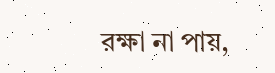রক্ষা না পায়,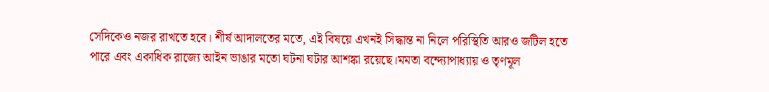সেদিকেও নজর রাখতে হবে। শীর্ষ আদালতের মতে, এই বিষয়ে এখনই সিদ্ধান্ত না নিলে পরিস্থিতি আরও জটিল হতে পারে এবং একাধিক রাজ্যে আইন ভাঙার মতো ঘটনা ঘটার আশঙ্কা রয়েছে।মমতা বন্দ্যোপাধ্যায় ও তৃণমূল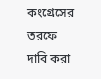কংগ্রেসের তরফে দাবি করা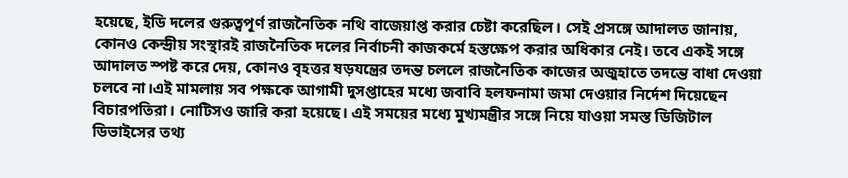হয়েছে, ইডি দলের গুরুত্বপূর্ণ রাজনৈতিক নথি বাজেয়াপ্ত করার চেষ্টা করেছিল। সেই প্রসঙ্গে আদালত জানায়, কোনও কেন্দ্রীয় সংস্থারই রাজনৈতিক দলের নির্বাচনী কাজকর্মে হস্তক্ষেপ করার অধিকার নেই। তবে একই সঙ্গে আদালত স্পষ্ট করে দেয়, কোনও বৃহত্তর ষড়যন্ত্রের তদন্ত চললে রাজনৈতিক কাজের অজুহাতে তদন্তে বাধা দেওয়া চলবে না।এই মামলায় সব পক্ষকে আগামী দুসপ্তাহের মধ্যে জবাবি হলফনামা জমা দেওয়ার নির্দেশ দিয়েছেন বিচারপতিরা। নোটিসও জারি করা হয়েছে। এই সময়ের মধ্যে মুখ্যমন্ত্রীর সঙ্গে নিয়ে যাওয়া সমস্ত ডিজিটাল ডিভাইসের তথ্য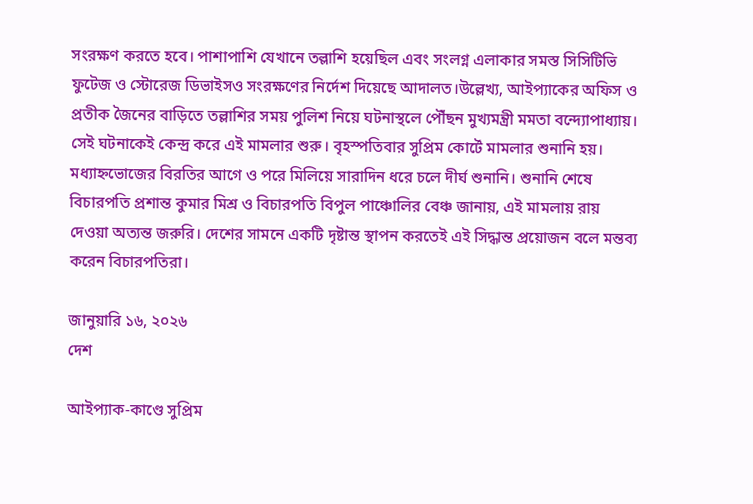সংরক্ষণ করতে হবে। পাশাপাশি যেখানে তল্লাশি হয়েছিল এবং সংলগ্ন এলাকার সমস্ত সিসিটিভি ফুটেজ ও স্টোরেজ ডিভাইসও সংরক্ষণের নির্দেশ দিয়েছে আদালত।উল্লেখ্য, আইপ্যাকের অফিস ও প্রতীক জৈনের বাড়িতে তল্লাশির সময় পুলিশ নিয়ে ঘটনাস্থলে পৌঁছন মুখ্যমন্ত্রী মমতা বন্দ্যোপাধ্যায়। সেই ঘটনাকেই কেন্দ্র করে এই মামলার শুরু। বৃহস্পতিবার সুপ্রিম কোর্টে মামলার শুনানি হয়। মধ্যাহ্নভোজের বিরতির আগে ও পরে মিলিয়ে সারাদিন ধরে চলে দীর্ঘ শুনানি। শুনানি শেষে বিচারপতি প্রশান্ত কুমার মিশ্র ও বিচারপতি বিপুল পাঞ্চোলির বেঞ্চ জানায়, এই মামলায় রায় দেওয়া অত্যন্ত জরুরি। দেশের সামনে একটি দৃষ্টান্ত স্থাপন করতেই এই সিদ্ধান্ত প্রয়োজন বলে মন্তব্য করেন বিচারপতিরা।

জানুয়ারি ১৬, ২০২৬
দেশ

আইপ্যাক-কাণ্ডে সুপ্রিম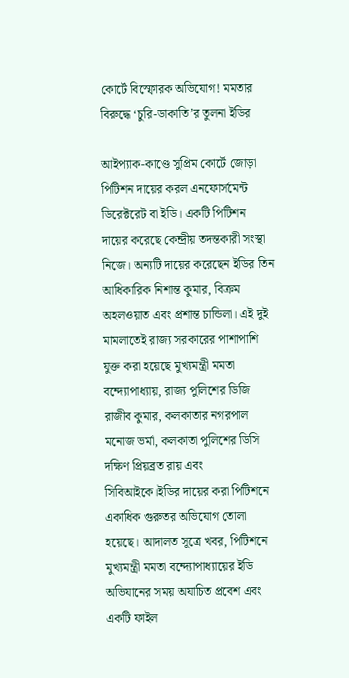কোর্টে বিস্ফোরক অভিযোগ! মমতার বিরুদ্ধে ‘চুরি-ডাকাতি’র তুলনা ইডির

আইপ্যাক-কাণ্ডে সুপ্রিম কোর্টে জোড়া পিটিশন দায়ের করল এনফোর্সমেন্ট ডিরেক্টরেট বা ইডি। একটি পিটিশন দায়ের করেছে কেন্দ্রীয় তদন্তকারী সংস্থা নিজে। অন্যটি দায়ের করেছেন ইডির তিন আধিকারিক নিশান্ত কুমার, বিক্রম অহলওয়াত এবং প্রশান্ত চান্ডিলা। এই দুই মামলাতেই রাজ্য সরকারের পাশাপাশি যুক্ত করা হয়েছে মুখ্যমন্ত্রী মমতা বন্দ্যোপাধ্যায়, রাজ্য পুলিশের ডিজি রাজীব কুমার, কলকাতার নগরপাল মনোজ ভর্মা, কলকাতা পুলিশের ডিসি দক্ষিণ প্রিয়ব্রত রায় এবং সিবিআইকে।ইডির দায়ের করা পিটিশনে একাধিক গুরুতর অভিযোগ তোলা হয়েছে। আদালত সূত্রে খবর, পিটিশনে মুখ্যমন্ত্রী মমতা বন্দ্যোপাধ্যায়ের ইডি অভিযানের সময় অযাচিত প্রবেশ এবং একটি ফাইল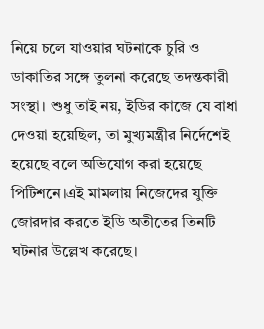নিয়ে চলে যাওয়ার ঘটনাকে চুরি ও ডাকাতির সঙ্গে তুলনা করেছে তদন্তকারী সংস্থা। শুধু তাই নয়, ইডির কাজে যে বাধা দেওয়া হয়েছিল, তা মুখ্যমন্ত্রীর নির্দেশেই হয়েছে বলে অভিযোগ করা হয়েছে পিটিশনে।এই মামলায় নিজেদের যুক্তি জোরদার করতে ইডি অতীতের তিনটি ঘটনার উল্লেখ করেছে।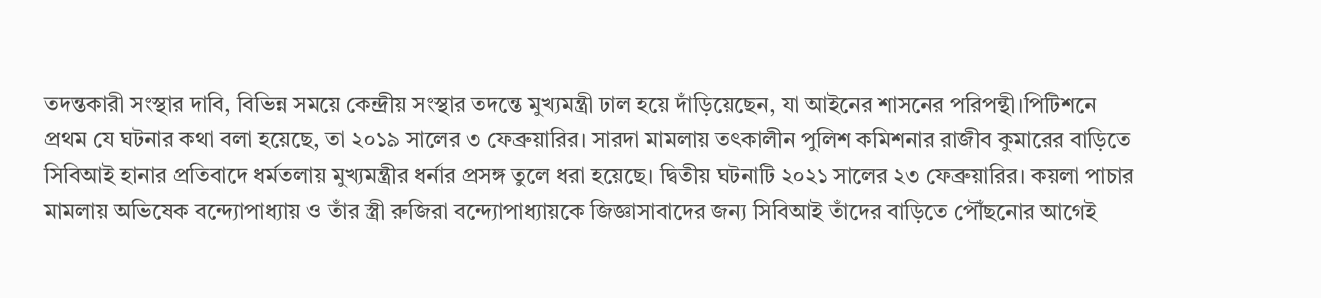তদন্তকারী সংস্থার দাবি, বিভিন্ন সময়ে কেন্দ্রীয় সংস্থার তদন্তে মুখ্যমন্ত্রী ঢাল হয়ে দাঁড়িয়েছেন, যা আইনের শাসনের পরিপন্থী।পিটিশনে প্রথম যে ঘটনার কথা বলা হয়েছে, তা ২০১৯ সালের ৩ ফেব্রুয়ারির। সারদা মামলায় তৎকালীন পুলিশ কমিশনার রাজীব কুমারের বাড়িতে সিবিআই হানার প্রতিবাদে ধর্মতলায় মুখ্যমন্ত্রীর ধর্নার প্রসঙ্গ তুলে ধরা হয়েছে। দ্বিতীয় ঘটনাটি ২০২১ সালের ২৩ ফেব্রুয়ারির। কয়লা পাচার মামলায় অভিষেক বন্দ্যোপাধ্যায় ও তাঁর স্ত্রী রুজিরা বন্দ্যোপাধ্যায়কে জিজ্ঞাসাবাদের জন্য সিবিআই তাঁদের বাড়িতে পৌঁছনোর আগেই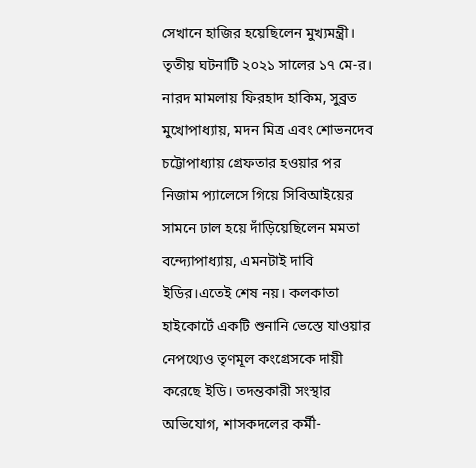সেখানে হাজির হয়েছিলেন মুখ্যমন্ত্রী। তৃতীয় ঘটনাটি ২০২১ সালের ১৭ মে-র। নারদ মামলায় ফিরহাদ হাকিম, সুব্রত মুখোপাধ্যায়, মদন মিত্র এবং শোভনদেব চট্টোপাধ্যায় গ্রেফতার হওয়ার পর নিজাম প্যালেসে গিয়ে সিবিআইয়ের সামনে ঢাল হয়ে দাঁড়িয়েছিলেন মমতা বন্দ্যোপাধ্যায়, এমনটাই দাবি ইডির।এতেই শেষ নয়। কলকাতা হাইকোর্টে একটি শুনানি ভেস্তে যাওয়ার নেপথ্যেও তৃণমূল কংগ্রেসকে দায়ী করেছে ইডি। তদন্তকারী সংস্থার অভিযোগ, শাসকদলের কর্মী-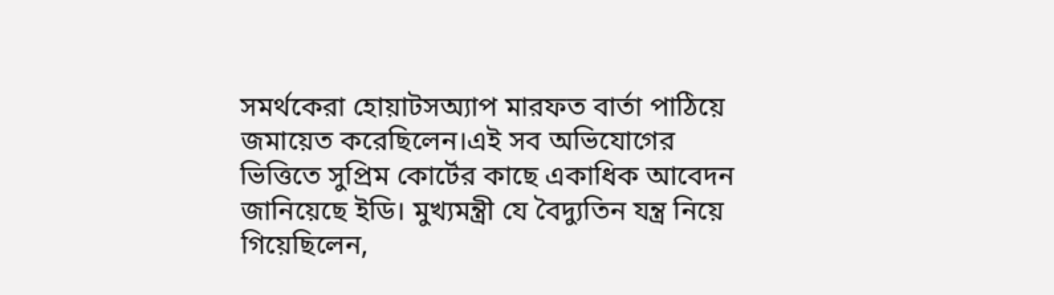সমর্থকেরা হোয়াটসঅ্যাপ মারফত বার্তা পাঠিয়ে জমায়েত করেছিলেন।এই সব অভিযোগের ভিত্তিতে সুপ্রিম কোর্টের কাছে একাধিক আবেদন জানিয়েছে ইডি। মুখ্যমন্ত্রী যে বৈদ্যুতিন যন্ত্র নিয়ে গিয়েছিলেন,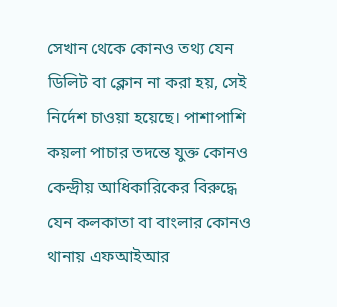সেখান থেকে কোনও তথ্য যেন ডিলিট বা ক্লোন না করা হয়, সেই নির্দেশ চাওয়া হয়েছে। পাশাপাশি কয়লা পাচার তদন্তে যুক্ত কোনও কেন্দ্রীয় আধিকারিকের বিরুদ্ধে যেন কলকাতা বা বাংলার কোনও থানায় এফআইআর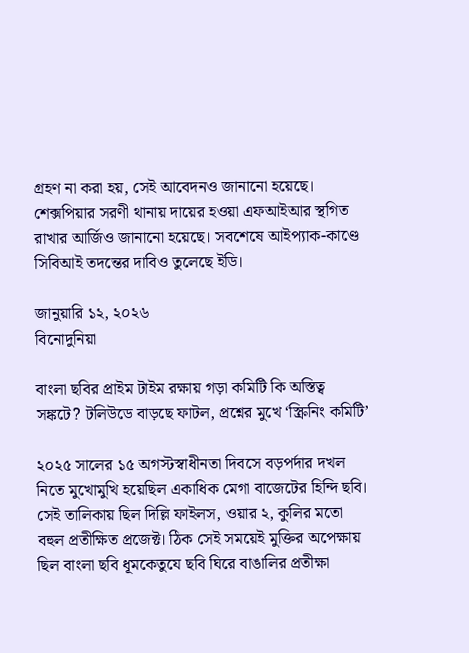গ্রহণ না করা হয়, সেই আবেদনও জানানো হয়েছে। শেক্সপিয়ার সরণী থানায় দায়ের হওয়া এফআইআর স্থগিত রাখার আর্জিও জানানো হয়েছে। সবশেষে আইপ্যাক-কাণ্ডে সিবিআই তদন্তের দাবিও তুলেছে ইডি।

জানুয়ারি ১২, ২০২৬
বিনোদুনিয়া

বাংলা ছবির প্রাইম টাইম রক্ষায় গড়া কমিটি কি অস্তিত্ব সঙ্কটে? টলিউডে বাড়ছে ফাটল, প্রশ্নের মুখে ‘স্ক্রিনিং কমিটি’

২০২৫ সালের ১৫ অগস্টস্বাধীনতা দিবসে বড়পর্দার দখল নিতে মুখোমুখি হয়েছিল একাধিক মেগা বাজেটের হিন্দি ছবি। সেই তালিকায় ছিল দিল্লি ফাইলস, ওয়ার ২, কুলির মতো বহুল প্রতীক্ষিত প্রজেক্ট। ঠিক সেই সময়েই মুক্তির অপেক্ষায় ছিল বাংলা ছবি ধূমকেতুযে ছবি ঘিরে বাঙালির প্রতীক্ষা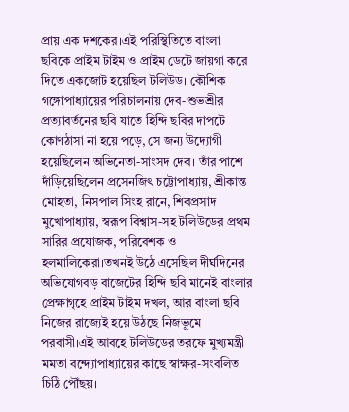প্রায় এক দশকের।এই পরিস্থিতিতে বাংলা ছবিকে প্রাইম টাইম ও প্রাইম ডেটে জায়গা করে দিতে একজোট হয়েছিল টলিউড। কৌশিক গঙ্গোপাধ্যায়ের পরিচালনায় দেব-শুভশ্রীর প্রত্যাবর্তনের ছবি যাতে হিন্দি ছবির দাপটে কোণঠাসা না হয়ে পড়ে, সে জন্য উদ্যোগী হয়েছিলেন অভিনেতা-সাংসদ দেব। তাঁর পাশে দাঁড়িয়েছিলেন প্রসেনজিৎ চট্টোপাধ্যায়, শ্রীকান্ত মোহতা, নিসপাল সিংহ রানে, শিবপ্রসাদ মুখোপাধ্যায়, স্বরূপ বিশ্বাস-সহ টলিউডের প্রথম সারির প্রযোজক, পরিবেশক ও হলমালিকেরা।তখনই উঠে এসেছিল দীর্ঘদিনের অভিযোগবড় বাজেটের হিন্দি ছবি মানেই বাংলার প্রেক্ষাগৃহে প্রাইম টাইম দখল, আর বাংলা ছবি নিজের রাজ্যেই হয়ে উঠছে নিজভূমে পরবাসী।এই আবহে টলিউডের তরফে মুখ্যমন্ত্রী মমতা বন্দ্যোপাধ্যায়ের কাছে স্বাক্ষর-সংবলিত চিঠি পৌঁছয়।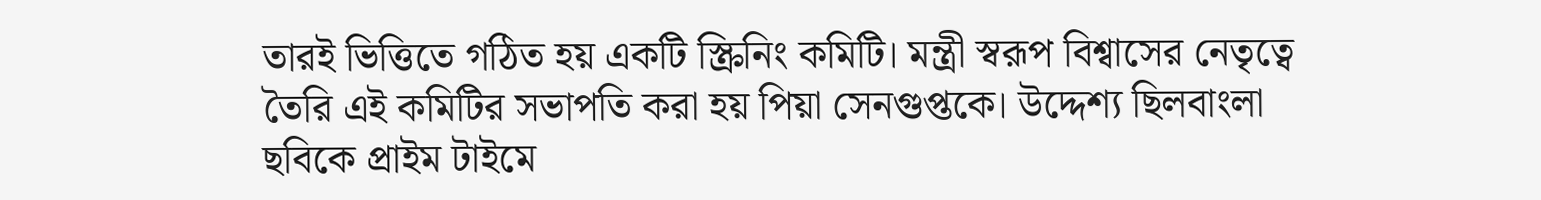তারই ভিত্তিতে গঠিত হয় একটি স্ক্রিনিং কমিটি। মন্ত্রী স্বরূপ বিশ্বাসের নেতৃত্বে তৈরি এই কমিটির সভাপতি করা হয় পিয়া সেনগুপ্তকে। উদ্দেশ্য ছিলবাংলা ছবিকে প্রাইম টাইমে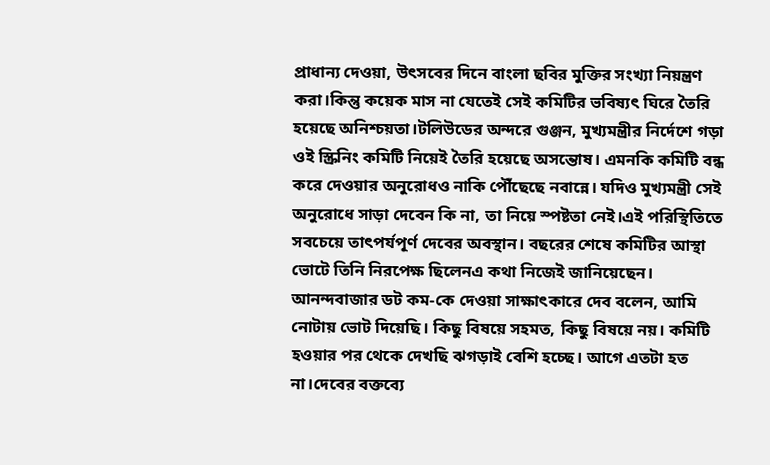প্রাধান্য দেওয়া, উৎসবের দিনে বাংলা ছবির মুক্তির সংখ্যা নিয়ন্ত্রণ করা।কিন্তু কয়েক মাস না যেতেই সেই কমিটির ভবিষ্যৎ ঘিরে তৈরি হয়েছে অনিশ্চয়তা।টলিউডের অন্দরে গুঞ্জন, মুখ্যমন্ত্রীর নির্দেশে গড়া ওই স্ক্রিনিং কমিটি নিয়েই তৈরি হয়েছে অসন্তোষ। এমনকি কমিটি বন্ধ করে দেওয়ার অনুরোধও নাকি পৌঁছেছে নবান্নে। যদিও মুখ্যমন্ত্রী সেই অনুরোধে সাড়া দেবেন কি না, তা নিয়ে স্পষ্টতা নেই।এই পরিস্থিতিতে সবচেয়ে তাৎপর্যপূর্ণ দেবের অবস্থান। বছরের শেষে কমিটির আস্থা ভোটে তিনি নিরপেক্ষ ছিলেনএ কথা নিজেই জানিয়েছেন। আনন্দবাজার ডট কম-কে দেওয়া সাক্ষাৎকারে দেব বলেন, আমি নোটায় ভোট দিয়েছি। কিছু বিষয়ে সহমত, কিছু বিষয়ে নয়। কমিটি হওয়ার পর থেকে দেখছি ঝগড়াই বেশি হচ্ছে। আগে এতটা হত না।দেবের বক্তব্যে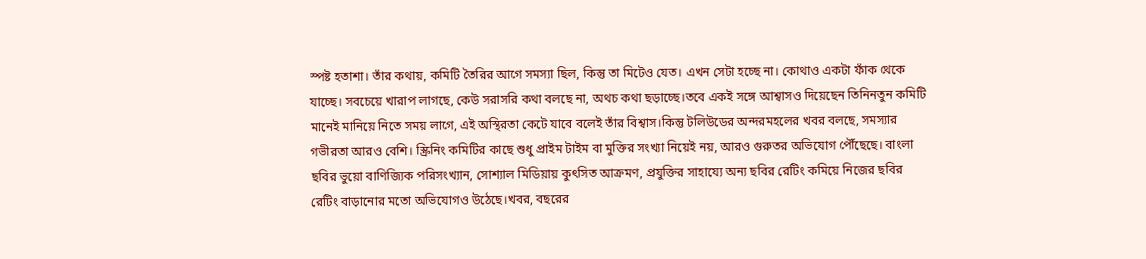স্পষ্ট হতাশা। তাঁর কথায়, কমিটি তৈরির আগে সমস্যা ছিল, কিন্তু তা মিটেও যেত। এখন সেটা হচ্ছে না। কোথাও একটা ফাঁক থেকে যাচ্ছে। সবচেয়ে খারাপ লাগছে, কেউ সরাসরি কথা বলছে না, অথচ কথা ছড়াচ্ছে।তবে একই সঙ্গে আশ্বাসও দিয়েছেন তিনিনতুন কমিটি মানেই মানিয়ে নিতে সময় লাগে, এই অস্থিরতা কেটে যাবে বলেই তাঁর বিশ্বাস।কিন্তু টলিউডের অন্দরমহলের খবর বলছে, সমস্যার গভীরতা আরও বেশি। স্ক্রিনিং কমিটির কাছে শুধু প্রাইম টাইম বা মুক্তির সংখ্যা নিয়েই নয়, আরও গুরুতর অভিযোগ পৌঁছেছে। বাংলা ছবির ভুয়ো বাণিজ্যিক পরিসংখ্যান, সোশ্যাল মিডিয়ায় কুৎসিত আক্রমণ, প্রযুক্তির সাহায্যে অন্য ছবির রেটিং কমিয়ে নিজের ছবির রেটিং বাড়ানোর মতো অভিযোগও উঠেছে।খবর, বছরের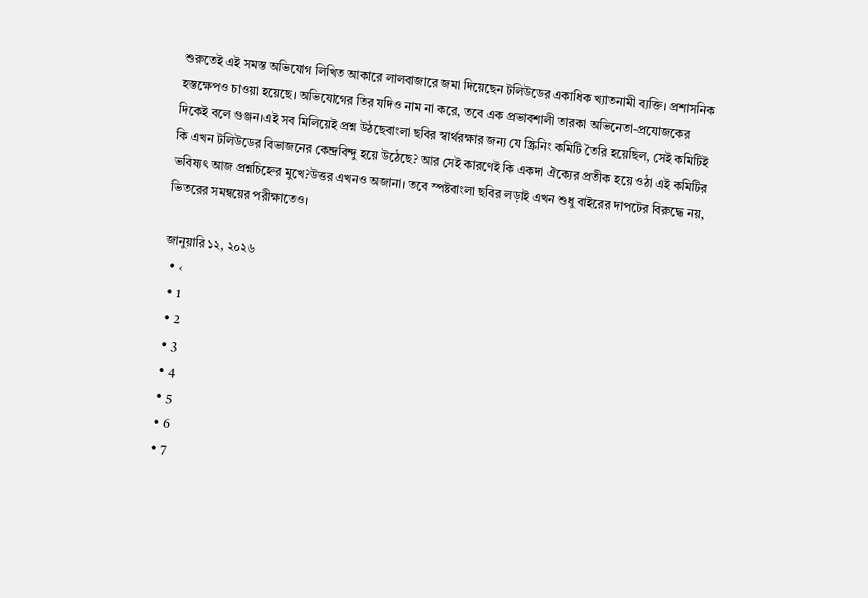শুরুতেই এই সমস্ত অভিযোগ লিখিত আকারে লালবাজারে জমা দিয়েছেন টলিউডের একাধিক খ্যাতনামী ব্যক্তি। প্রশাসনিক হস্তক্ষেপও চাওয়া হয়েছে। অভিযোগের তির যদিও নাম না করে, তবে এক প্রভাবশালী তারকা অভিনেতা-প্রযোজকের দিকেই বলে গুঞ্জন।এই সব মিলিয়েই প্রশ্ন উঠছেবাংলা ছবির স্বার্থরক্ষার জন্য যে স্ক্রিনিং কমিটি তৈরি হয়েছিল, সেই কমিটিই কি এখন টলিউডের বিভাজনের কেন্দ্রবিন্দু হয়ে উঠেছে? আর সেই কারণেই কি একদা ঐক্যের প্রতীক হয়ে ওঠা এই কমিটির ভবিষ্যৎ আজ প্রশ্নচিহ্নের মুখে?উত্তর এখনও অজানা। তবে স্পষ্টবাংলা ছবির লড়াই এখন শুধু বাইরের দাপটের বিরুদ্ধে নয়, ভিতরের সমন্বয়ের পরীক্ষাতেও।

জানুয়ারি ১২, ২০২৬
  • ‹
  • 1
  • 2
  • 3
  • 4
  • 5
  • 6
  • 7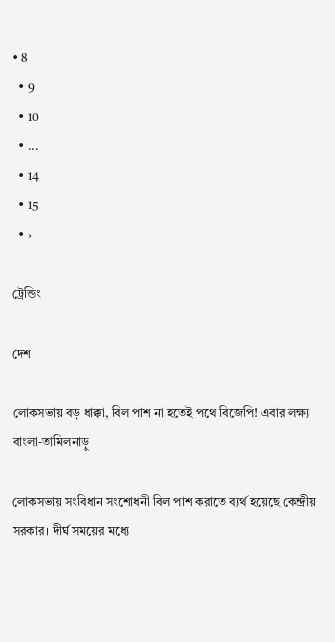• 8
  • 9
  • 10
  • ...
  • 14
  • 15
  • ›

ট্রেন্ডিং

দেশ

লোকসভায় বড় ধাক্কা, বিল পাশ না হতেই পথে বিজেপি! এবার লক্ষ্য বাংলা-তামিলনাড়ু

লোকসভায় সংবিধান সংশোধনী বিল পাশ করাতে ব্যর্থ হয়েছে কেন্দ্রীয় সরকার। দীর্ঘ সময়ের মধ্যে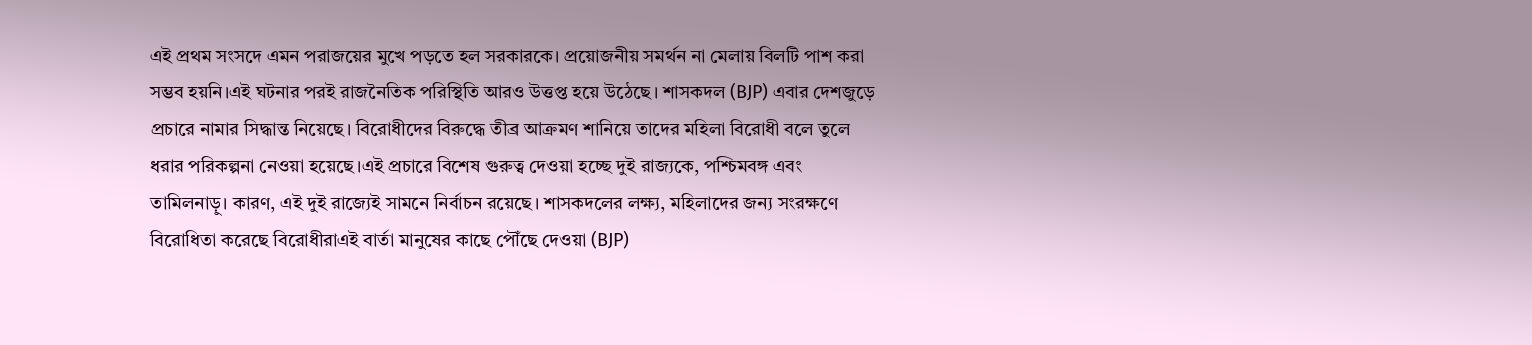এই প্রথম সংসদে এমন পরাজয়ের মুখে পড়তে হল সরকারকে। প্রয়োজনীয় সমর্থন না মেলায় বিলটি পাশ করা সম্ভব হয়নি।এই ঘটনার পরই রাজনৈতিক পরিস্থিতি আরও উত্তপ্ত হয়ে উঠেছে। শাসকদল (BJP) এবার দেশজুড়ে প্রচারে নামার সিদ্ধান্ত নিয়েছে। বিরোধীদের বিরুদ্ধে তীব্র আক্রমণ শানিয়ে তাদের মহিলা বিরোধী বলে তুলে ধরার পরিকল্পনা নেওয়া হয়েছে।এই প্রচারে বিশেষ গুরুত্ব দেওয়া হচ্ছে দুই রাজ্যকে, পশ্চিমবঙ্গ এবং তামিলনাড়ু। কারণ, এই দুই রাজ্যেই সামনে নির্বাচন রয়েছে। শাসকদলের লক্ষ্য, মহিলাদের জন্য সংরক্ষণে বিরোধিতা করেছে বিরোধীরাএই বার্তা মানুষের কাছে পৌঁছে দেওয়া (BJP)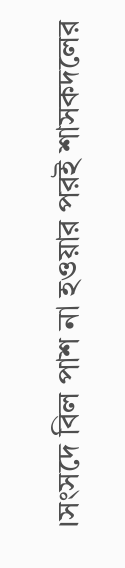।সংসদে বিল পাশ না হওয়ার পরই শাসকদলের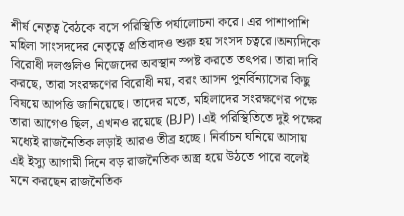শীর্ষ নেতৃত্ব বৈঠকে বসে পরিস্থিতি পর্যালোচনা করে। এর পাশাপাশি মহিলা সাংসদদের নেতৃত্বে প্রতিবাদও শুরু হয় সংসদ চত্বরে।অন্যদিকে বিরোধী দলগুলিও নিজেদের অবস্থান স্পষ্ট করতে তৎপর। তারা দাবি করছে, তারা সংরক্ষণের বিরোধী নয়, বরং আসন পুনর্বিন্যাসের কিছু বিষয়ে আপত্তি জানিয়েছে। তাদের মতে, মহিলাদের সংরক্ষণের পক্ষে তারা আগেও ছিল, এখনও রয়েছে (BJP) ।এই পরিস্থিতিতে দুই পক্ষের মধ্যেই রাজনৈতিক লড়াই আরও তীব্র হচ্ছে। নির্বাচন ঘনিয়ে আসায় এই ইস্যু আগামী দিনে বড় রাজনৈতিক অস্ত্র হয়ে উঠতে পারে বলেই মনে করছেন রাজনৈতিক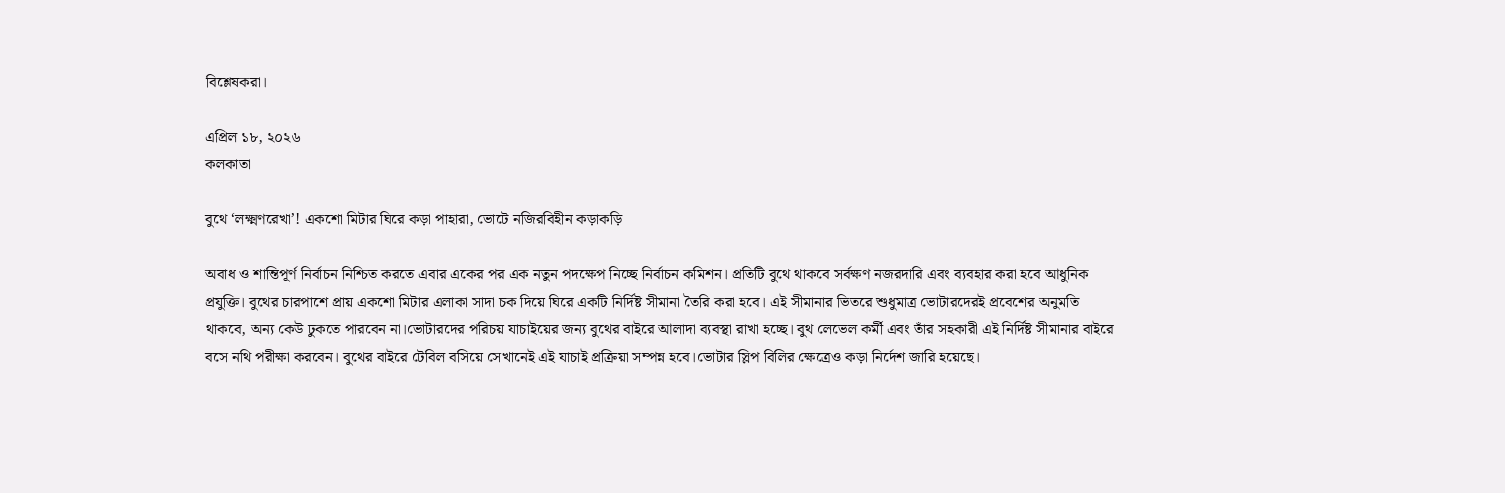বিশ্লেষকরা।

এপ্রিল ১৮, ২০২৬
কলকাতা

বুথে ‘লক্ষ্মণরেখা’! একশো মিটার ঘিরে কড়া পাহারা, ভোটে নজিরবিহীন কড়াকড়ি

অবাধ ও শান্তিপূর্ণ নির্বাচন নিশ্চিত করতে এবার একের পর এক নতুন পদক্ষেপ নিচ্ছে নির্বাচন কমিশন। প্রতিটি বুথে থাকবে সর্বক্ষণ নজরদারি এবং ব্যবহার করা হবে আধুনিক প্রযুক্তি। বুথের চারপাশে প্রায় একশো মিটার এলাকা সাদা চক দিয়ে ঘিরে একটি নির্দিষ্ট সীমানা তৈরি করা হবে। এই সীমানার ভিতরে শুধুমাত্র ভোটারদেরই প্রবেশের অনুমতি থাকবে, অন্য কেউ ঢুকতে পারবেন না।ভোটারদের পরিচয় যাচাইয়ের জন্য বুথের বাইরে আলাদা ব্যবস্থা রাখা হচ্ছে। বুথ লেভেল কর্মী এবং তাঁর সহকারী এই নির্দিষ্ট সীমানার বাইরে বসে নথি পরীক্ষা করবেন। বুথের বাইরে টেবিল বসিয়ে সেখানেই এই যাচাই প্রক্রিয়া সম্পন্ন হবে।ভোটার স্লিপ বিলির ক্ষেত্রেও কড়া নির্দেশ জারি হয়েছে।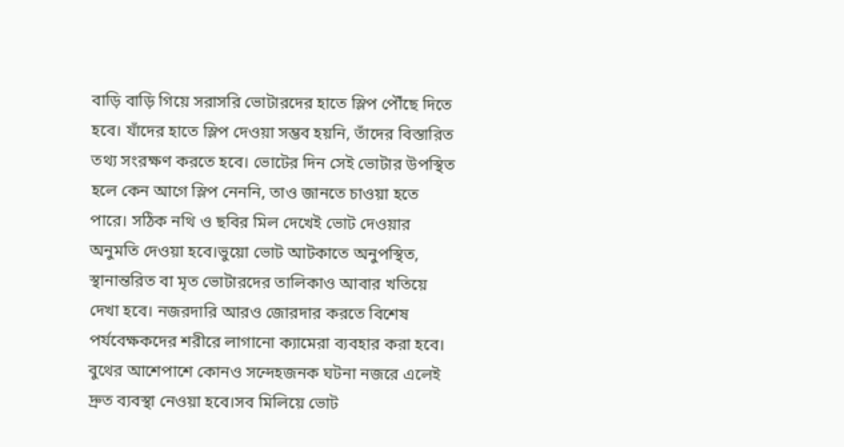বাড়ি বাড়ি গিয়ে সরাসরি ভোটারদের হাতে স্লিপ পৌঁছে দিতে হবে। যাঁদের হাতে স্লিপ দেওয়া সম্ভব হয়নি, তাঁদের বিস্তারিত তথ্য সংরক্ষণ করতে হবে। ভোটের দিন সেই ভোটার উপস্থিত হলে কেন আগে স্লিপ নেননি, তাও জানতে চাওয়া হতে পারে। সঠিক নথি ও ছবির মিল দেখেই ভোট দেওয়ার অনুমতি দেওয়া হবে।ভুয়ো ভোট আটকাতে অনুপস্থিত, স্থানান্তরিত বা মৃত ভোটারদের তালিকাও আবার খতিয়ে দেখা হবে। নজরদারি আরও জোরদার করতে বিশেষ পর্যবেক্ষকদের শরীরে লাগানো ক্যামেরা ব্যবহার করা হবে। বুথের আশেপাশে কোনও সন্দেহজনক ঘটনা নজরে এলেই দ্রুত ব্যবস্থা নেওয়া হবে।সব মিলিয়ে ভোট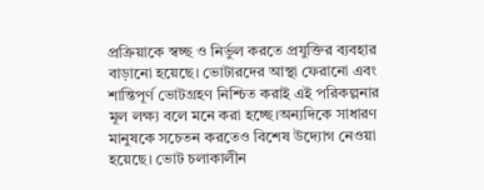প্রক্রিয়াকে স্বচ্ছ ও নির্ভুল করতে প্রযুক্তির ব্যবহার বাড়ানো হয়েছে। ভোটারদের আস্থা ফেরানো এবং শান্তিপূর্ণ ভোটগ্রহণ নিশ্চিত করাই এই পরিকল্পনার মূল লক্ষ্য বলে মনে করা হচ্ছে।অন্যদিকে সাধারণ মানুষকে সচেতন করতেও বিশেষ উদ্যোগ নেওয়া হয়েছে। ভোট চলাকালীন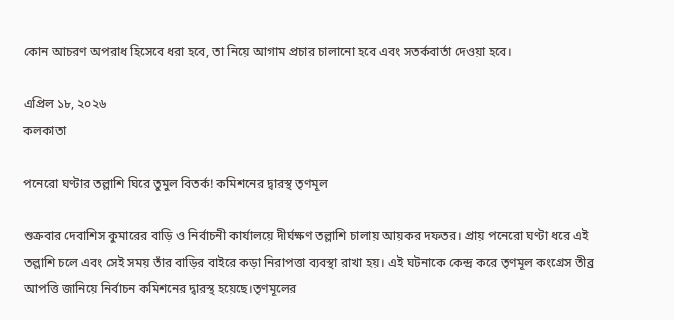কোন আচরণ অপরাধ হিসেবে ধরা হবে, তা নিয়ে আগাম প্রচার চালানো হবে এবং সতর্কবার্তা দেওয়া হবে।

এপ্রিল ১৮, ২০২৬
কলকাতা

পনেরো ঘণ্টার তল্লাশি ঘিরে তুমুল বিতর্ক! কমিশনের দ্বারস্থ তৃণমূল

শুক্রবার দেবাশিস কুমারের বাড়ি ও নির্বাচনী কার্যালয়ে দীর্ঘক্ষণ তল্লাশি চালায় আয়কর দফতর। প্রায় পনেরো ঘণ্টা ধরে এই তল্লাশি চলে এবং সেই সময় তাঁর বাড়ির বাইরে কড়া নিরাপত্তা ব্যবস্থা রাখা হয়। এই ঘটনাকে কেন্দ্র করে তৃণমূল কংগ্রেস তীব্র আপত্তি জানিয়ে নির্বাচন কমিশনের দ্বারস্থ হয়েছে।তৃণমূলের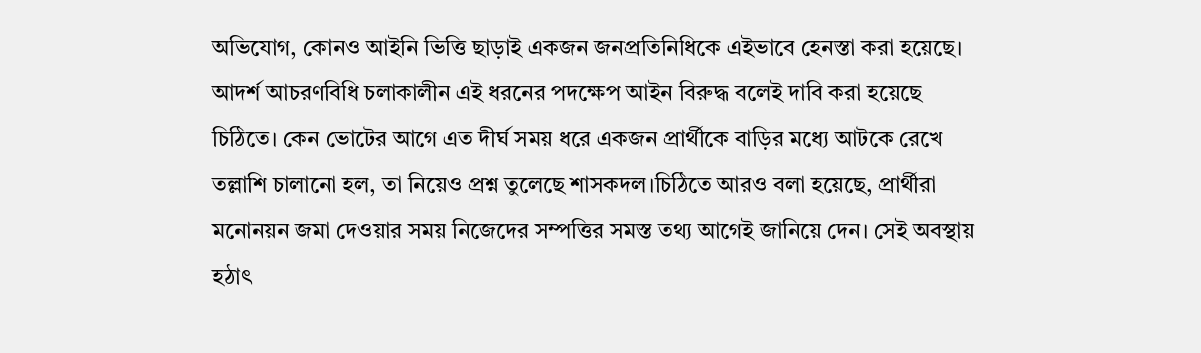অভিযোগ, কোনও আইনি ভিত্তি ছাড়াই একজন জনপ্রতিনিধিকে এইভাবে হেনস্তা করা হয়েছে। আদর্শ আচরণবিধি চলাকালীন এই ধরনের পদক্ষেপ আইন বিরুদ্ধ বলেই দাবি করা হয়েছে চিঠিতে। কেন ভোটের আগে এত দীর্ঘ সময় ধরে একজন প্রার্থীকে বাড়ির মধ্যে আটকে রেখে তল্লাশি চালানো হল, তা নিয়েও প্রশ্ন তুলেছে শাসকদল।চিঠিতে আরও বলা হয়েছে, প্রার্থীরা মনোনয়ন জমা দেওয়ার সময় নিজেদের সম্পত্তির সমস্ত তথ্য আগেই জানিয়ে দেন। সেই অবস্থায় হঠাৎ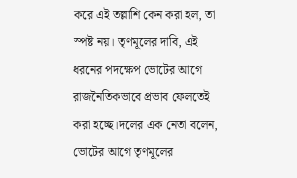করে এই তল্লাশি কেন করা হল, তা স্পষ্ট নয়। তৃণমূলের দাবি, এই ধরনের পদক্ষেপ ভোটের আগে রাজনৈতিকভাবে প্রভাব ফেলতেই করা হচ্ছে।দলের এক নেতা বলেন, ভোটের আগে তৃণমূলের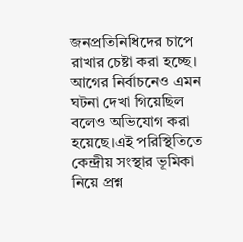জনপ্রতিনিধিদের চাপে রাখার চেষ্টা করা হচ্ছে। আগের নির্বাচনেও এমন ঘটনা দেখা গিয়েছিল বলেও অভিযোগ করা হয়েছে।এই পরিস্থিতিতে কেন্দ্রীয় সংস্থার ভূমিকা নিয়ে প্রশ্ন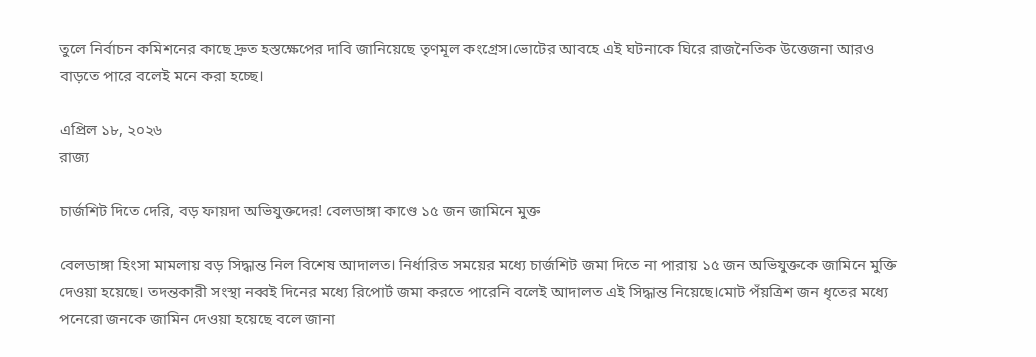তুলে নির্বাচন কমিশনের কাছে দ্রুত হস্তক্ষেপের দাবি জানিয়েছে তৃণমূল কংগ্রেস।ভোটের আবহে এই ঘটনাকে ঘিরে রাজনৈতিক উত্তেজনা আরও বাড়তে পারে বলেই মনে করা হচ্ছে।

এপ্রিল ১৮, ২০২৬
রাজ্য

চার্জশিট দিতে দেরি, বড় ফায়দা অভিযুক্তদের! বেলডাঙ্গা কাণ্ডে ১৫ জন জামিনে মুক্ত

বেলডাঙ্গা হিংসা মামলায় বড় সিদ্ধান্ত নিল বিশেষ আদালত। নির্ধারিত সময়ের মধ্যে চার্জশিট জমা দিতে না পারায় ১৫ জন অভিযুক্তকে জামিনে মুক্তি দেওয়া হয়েছে। তদন্তকারী সংস্থা নব্বই দিনের মধ্যে রিপোর্ট জমা করতে পারেনি বলেই আদালত এই সিদ্ধান্ত নিয়েছে।মোট পঁয়ত্রিশ জন ধৃতের মধ্যে পনেরো জনকে জামিন দেওয়া হয়েছে বলে জানা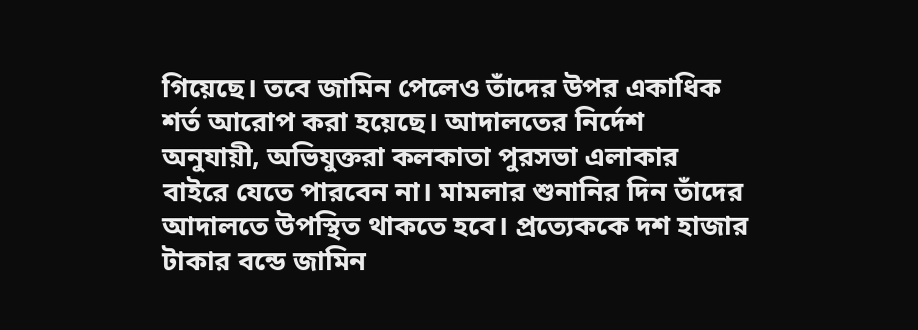গিয়েছে। তবে জামিন পেলেও তাঁদের উপর একাধিক শর্ত আরোপ করা হয়েছে। আদালতের নির্দেশ অনুযায়ী, অভিযুক্তরা কলকাতা পুরসভা এলাকার বাইরে যেতে পারবেন না। মামলার শুনানির দিন তাঁদের আদালতে উপস্থিত থাকতে হবে। প্রত্যেককে দশ হাজার টাকার বন্ডে জামিন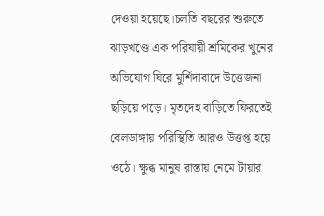দেওয়া হয়েছে।চলতি বছরের শুরুতে ঝাড়খণ্ডে এক পরিযায়ী শ্রমিকের খুনের অভিযোগ ঘিরে মুর্শিদাবাদে উত্তেজনা ছড়িয়ে পড়ে। মৃতদেহ বাড়িতে ফিরতেই বেলডাঙ্গায় পরিস্থিতি আরও উত্তপ্ত হয়ে ওঠে। ক্ষুব্ধ মানুষ রাস্তায় নেমে টায়ার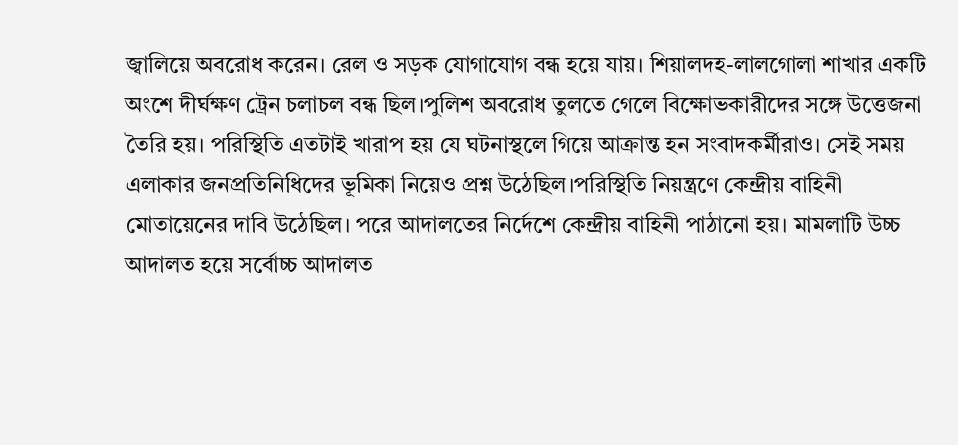জ্বালিয়ে অবরোধ করেন। রেল ও সড়ক যোগাযোগ বন্ধ হয়ে যায়। শিয়ালদহ-লালগোলা শাখার একটি অংশে দীর্ঘক্ষণ ট্রেন চলাচল বন্ধ ছিল।পুলিশ অবরোধ তুলতে গেলে বিক্ষোভকারীদের সঙ্গে উত্তেজনা তৈরি হয়। পরিস্থিতি এতটাই খারাপ হয় যে ঘটনাস্থলে গিয়ে আক্রান্ত হন সংবাদকর্মীরাও। সেই সময় এলাকার জনপ্রতিনিধিদের ভূমিকা নিয়েও প্রশ্ন উঠেছিল।পরিস্থিতি নিয়ন্ত্রণে কেন্দ্রীয় বাহিনী মোতায়েনের দাবি উঠেছিল। পরে আদালতের নির্দেশে কেন্দ্রীয় বাহিনী পাঠানো হয়। মামলাটি উচ্চ আদালত হয়ে সর্বোচ্চ আদালত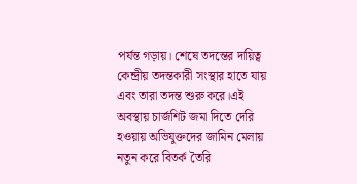পর্যন্ত গড়ায়। শেষে তদন্তের দায়িত্ব কেন্দ্রীয় তদন্তকারী সংস্থার হাতে যায় এবং তারা তদন্ত শুরু করে।এই অবস্থায় চার্জশিট জমা দিতে দেরি হওয়ায় অভিযুক্তদের জামিন মেলায় নতুন করে বিতর্ক তৈরি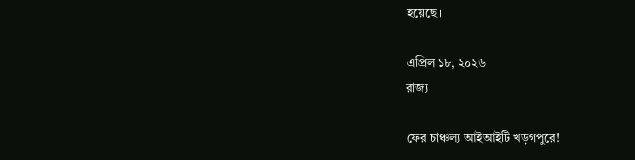হয়েছে।

এপ্রিল ১৮, ২০২৬
রাজ্য

ফের চাঞ্চল্য আইআইটি খড়গপুরে!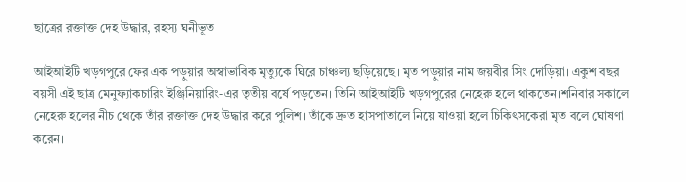ছাত্রের রক্তাক্ত দেহ উদ্ধার, রহস্য ঘনীভূত

আইআইটি খড়গপুরে ফের এক পড়ুয়ার অস্বাভাবিক মৃত্যুকে ঘিরে চাঞ্চল্য ছড়িয়েছে। মৃত পড়ুয়ার নাম জয়বীর সিং দোড়িয়া। একুশ বছর বয়সী এই ছাত্র মেনুফ্যাকচারিং ইঞ্জিনিয়ারিং-এর তৃতীয় বর্ষে পড়তেন। তিনি আইআইটি খড়গপুরের নেহেরু হলে থাকতেন।শনিবার সকালে নেহেরু হলের নীচ থেকে তাঁর রক্তাক্ত দেহ উদ্ধার করে পুলিশ। তাঁকে দ্রুত হাসপাতালে নিয়ে যাওয়া হলে চিকিৎসকেরা মৃত বলে ঘোষণা করেন।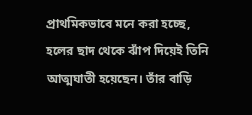প্রাথমিকভাবে মনে করা হচ্ছে, হলের ছাদ থেকে ঝাঁপ দিয়েই তিনি আত্মঘাতী হয়েছেন। তাঁর বাড়ি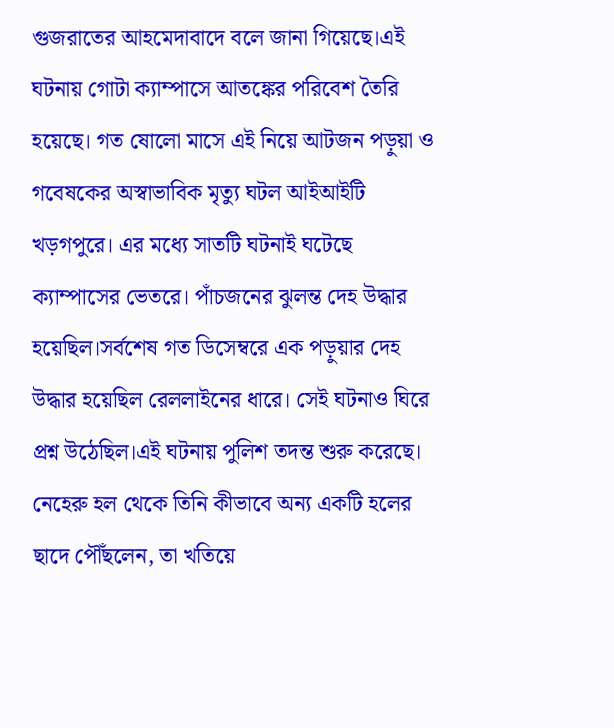গুজরাতের আহমেদাবাদে বলে জানা গিয়েছে।এই ঘটনায় গোটা ক্যাম্পাসে আতঙ্কের পরিবেশ তৈরি হয়েছে। গত ষোলো মাসে এই নিয়ে আটজন পড়ুয়া ও গবেষকের অস্বাভাবিক মৃত্যু ঘটল আইআইটি খড়গপুরে। এর মধ্যে সাতটি ঘটনাই ঘটেছে ক্যাম্পাসের ভেতরে। পাঁচজনের ঝুলন্ত দেহ উদ্ধার হয়েছিল।সর্বশেষ গত ডিসেম্বরে এক পড়ুয়ার দেহ উদ্ধার হয়েছিল রেললাইনের ধারে। সেই ঘটনাও ঘিরে প্রশ্ন উঠেছিল।এই ঘটনায় পুলিশ তদন্ত শুরু করেছে। নেহেরু হল থেকে তিনি কীভাবে অন্য একটি হলের ছাদে পৌঁছলেন, তা খতিয়ে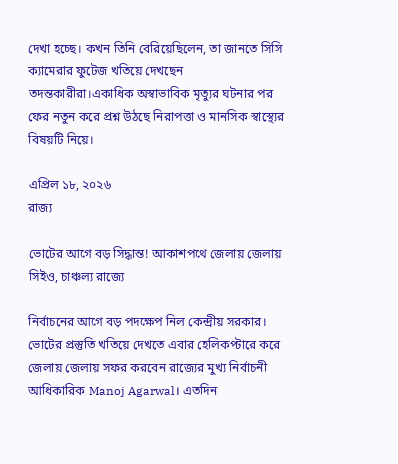দেখা হচ্ছে। কখন তিনি বেরিয়েছিলেন, তা জানতে সিসি ক্যামেরার ফুটেজ খতিয়ে দেখছেন তদন্তকারীরা।একাধিক অস্বাভাবিক মৃত্যুর ঘটনার পর ফের নতুন করে প্রশ্ন উঠছে নিরাপত্তা ও মানসিক স্বাস্থ্যের বিষয়টি নিয়ে।

এপ্রিল ১৮, ২০২৬
রাজ্য

ভোটের আগে বড় সিদ্ধান্ত! আকাশপথে জেলায় জেলায় সিইও, চাঞ্চল্য রাজ্যে

নির্বাচনের আগে বড় পদক্ষেপ নিল কেন্দ্রীয় সরকার। ভোটের প্রস্তুতি খতিয়ে দেখতে এবার হেলিকপ্টারে করে জেলায় জেলায় সফর করবেন রাজ্যের মুখ্য নির্বাচনী আধিকারিক Manoj Agarwal। এতদিন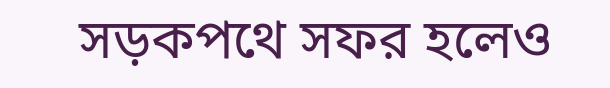সড়কপথে সফর হলেও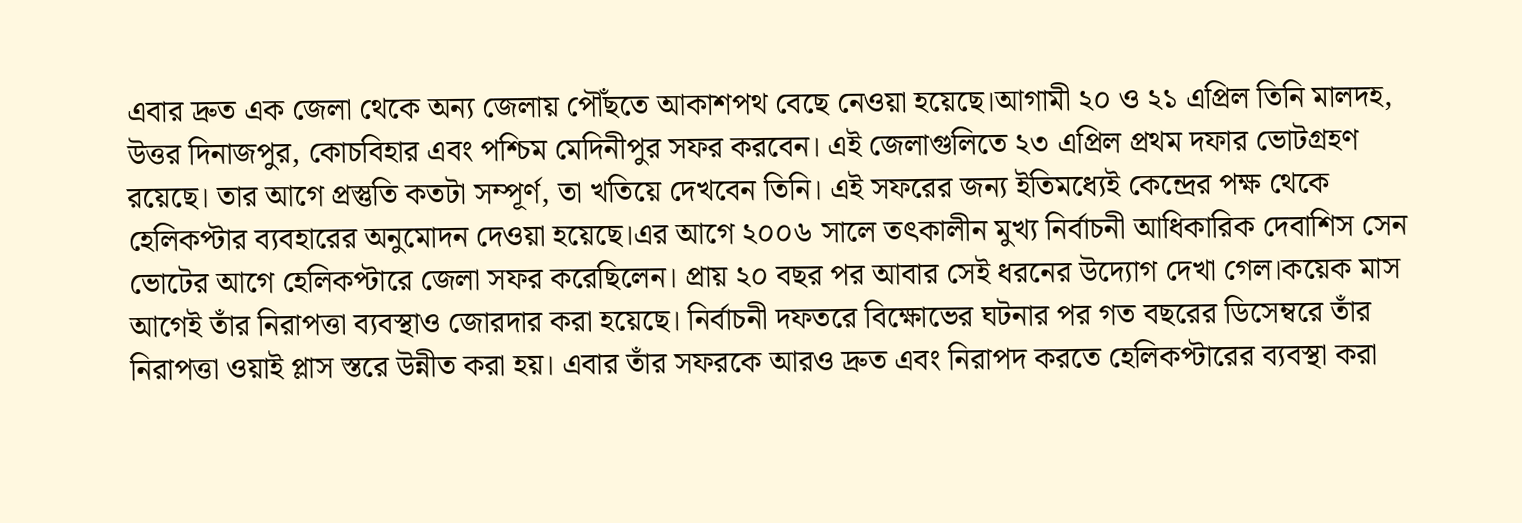এবার দ্রুত এক জেলা থেকে অন্য জেলায় পৌঁছতে আকাশপথ বেছে নেওয়া হয়েছে।আগামী ২০ ও ২১ এপ্রিল তিনি মালদহ, উত্তর দিনাজপুর, কোচবিহার এবং পশ্চিম মেদিনীপুর সফর করবেন। এই জেলাগুলিতে ২৩ এপ্রিল প্রথম দফার ভোটগ্রহণ রয়েছে। তার আগে প্রস্তুতি কতটা সম্পূর্ণ, তা খতিয়ে দেখবেন তিনি। এই সফরের জন্য ইতিমধ্যেই কেন্দ্রের পক্ষ থেকে হেলিকপ্টার ব্যবহারের অনুমোদন দেওয়া হয়েছে।এর আগে ২০০৬ সালে তৎকালীন মুখ্য নির্বাচনী আধিকারিক দেবাশিস সেন ভোটের আগে হেলিকপ্টারে জেলা সফর করেছিলেন। প্রায় ২০ বছর পর আবার সেই ধরনের উদ্যোগ দেখা গেল।কয়েক মাস আগেই তাঁর নিরাপত্তা ব্যবস্থাও জোরদার করা হয়েছে। নির্বাচনী দফতরে বিক্ষোভের ঘটনার পর গত বছরের ডিসেম্বরে তাঁর নিরাপত্তা ওয়াই প্লাস স্তরে উন্নীত করা হয়। এবার তাঁর সফরকে আরও দ্রুত এবং নিরাপদ করতে হেলিকপ্টারের ব্যবস্থা করা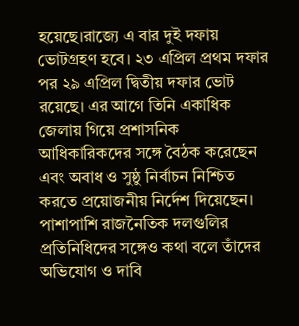হয়েছে।রাজ্যে এ বার দুই দফায় ভোটগ্রহণ হবে। ২৩ এপ্রিল প্রথম দফার পর ২৯ এপ্রিল দ্বিতীয় দফার ভোট রয়েছে। এর আগে তিনি একাধিক জেলায় গিয়ে প্রশাসনিক আধিকারিকদের সঙ্গে বৈঠক করেছেন এবং অবাধ ও সুষ্ঠু নির্বাচন নিশ্চিত করতে প্রয়োজনীয় নির্দেশ দিয়েছেন। পাশাপাশি রাজনৈতিক দলগুলির প্রতিনিধিদের সঙ্গেও কথা বলে তাঁদের অভিযোগ ও দাবি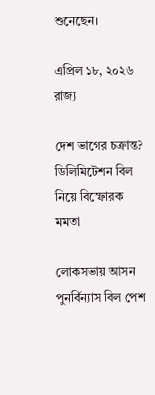শুনেছেন।

এপ্রিল ১৮, ২০২৬
রাজ্য

দেশ ভাগের চক্রান্ত? ডিলিমিটেশন বিল নিয়ে বিস্ফোরক মমতা

লোকসভায় আসন পুনর্বিন্যাস বিল পেশ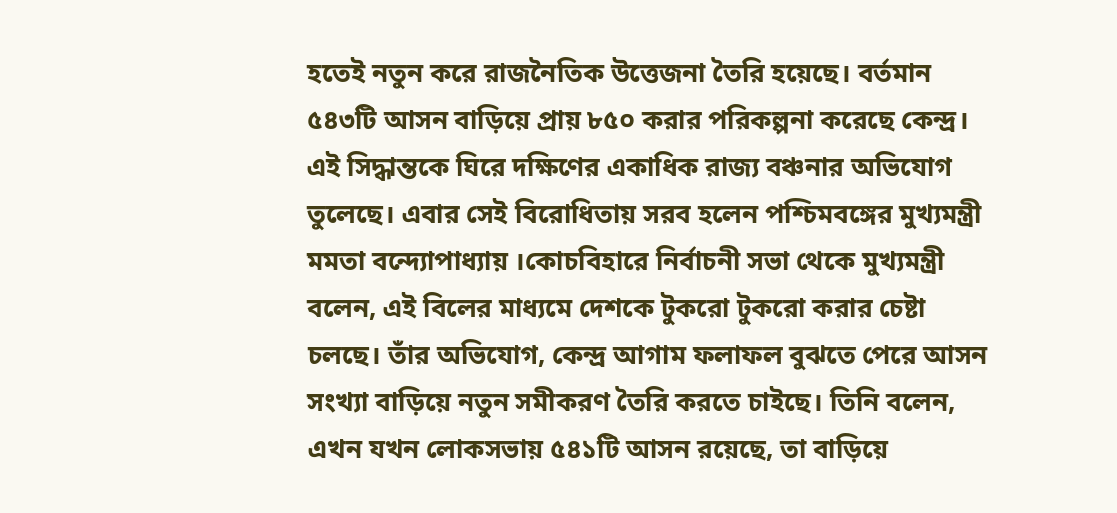হতেই নতুন করে রাজনৈতিক উত্তেজনা তৈরি হয়েছে। বর্তমান ৫৪৩টি আসন বাড়িয়ে প্রায় ৮৫০ করার পরিকল্পনা করেছে কেন্দ্র। এই সিদ্ধান্তকে ঘিরে দক্ষিণের একাধিক রাজ্য বঞ্চনার অভিযোগ তুলেছে। এবার সেই বিরোধিতায় সরব হলেন পশ্চিমবঙ্গের মুখ্যমন্ত্রী মমতা বন্দ্যোপাধ্যায় ।কোচবিহারে নির্বাচনী সভা থেকে মুখ্যমন্ত্রী বলেন, এই বিলের মাধ্যমে দেশকে টুকরো টুকরো করার চেষ্টা চলছে। তাঁর অভিযোগ, কেন্দ্র আগাম ফলাফল বুঝতে পেরে আসন সংখ্যা বাড়িয়ে নতুন সমীকরণ তৈরি করতে চাইছে। তিনি বলেন, এখন যখন লোকসভায় ৫৪১টি আসন রয়েছে, তা বাড়িয়ে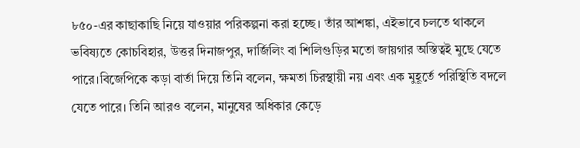৮৫০-এর কাছাকাছি নিয়ে যাওয়ার পরিকল্পনা করা হচ্ছে। তাঁর আশঙ্কা, এইভাবে চলতে থাকলে ভবিষ্যতে কোচবিহার, উত্তর দিনাজপুর, দার্জিলিং বা শিলিগুড়ির মতো জায়গার অস্তিত্বই মুছে যেতে পারে।বিজেপিকে কড়া বার্তা দিয়ে তিনি বলেন, ক্ষমতা চিরস্থায়ী নয় এবং এক মুহূর্তে পরিস্থিতি বদলে যেতে পারে। তিনি আরও বলেন, মানুষের অধিকার কেড়ে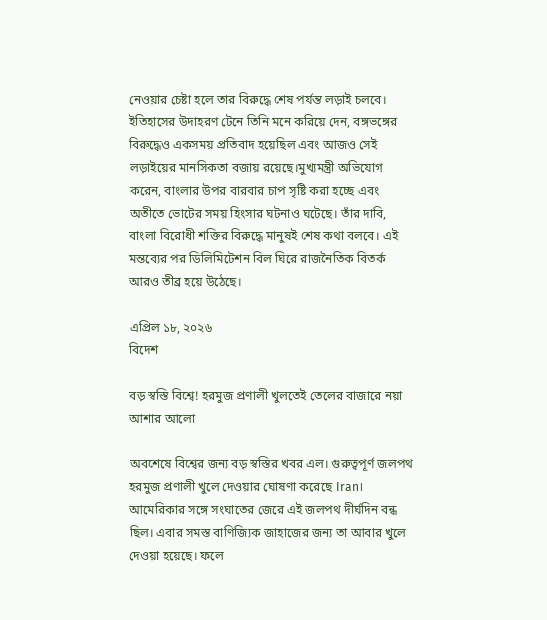নেওয়ার চেষ্টা হলে তার বিরুদ্ধে শেষ পর্যন্ত লড়াই চলবে। ইতিহাসের উদাহরণ টেনে তিনি মনে করিয়ে দেন, বঙ্গভঙ্গের বিরুদ্ধেও একসময় প্রতিবাদ হয়েছিল এবং আজও সেই লড়াইয়ের মানসিকতা বজায় রয়েছে।মুখ্যমন্ত্রী অভিযোগ করেন, বাংলার উপর বারবার চাপ সৃষ্টি করা হচ্ছে এবং অতীতে ভোটের সময় হিংসার ঘটনাও ঘটেছে। তাঁর দাবি, বাংলা বিরোধী শক্তির বিরুদ্ধে মানুষই শেষ কথা বলবে। এই মন্তব্যের পর ডিলিমিটেশন বিল ঘিরে রাজনৈতিক বিতর্ক আরও তীব্র হয়ে উঠেছে।

এপ্রিল ১৮, ২০২৬
বিদেশ

বড় স্বস্তি বিশ্বে! হরমুজ প্রণালী খুলতেই তেলের বাজারে নয়া আশার আলো

অবশেষে বিশ্বের জন্য বড় স্বস্তির খবর এল। গুরুত্বপূর্ণ জলপথ হরমুজ প্রণালী খুলে দেওয়ার ঘোষণা করেছে Iran। আমেরিকার সঙ্গে সংঘাতের জেরে এই জলপথ দীর্ঘদিন বন্ধ ছিল। এবার সমস্ত বাণিজ্যিক জাহাজের জন্য তা আবার খুলে দেওয়া হয়েছে। ফলে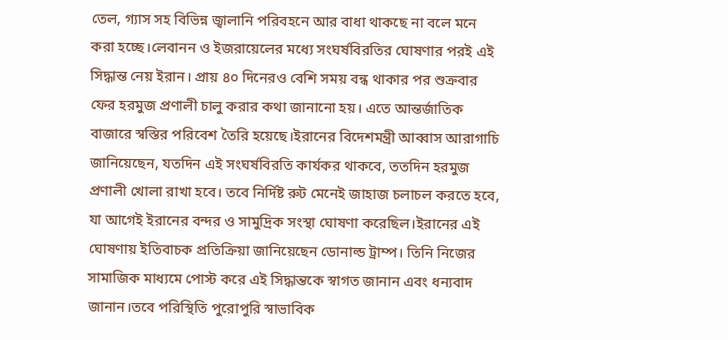তেল, গ্যাস সহ বিভিন্ন জ্বালানি পরিবহনে আর বাধা থাকছে না বলে মনে করা হচ্ছে।লেবানন ও ইজরায়েলের মধ্যে সংঘর্ষবিরতির ঘোষণার পরই এই সিদ্ধান্ত নেয় ইরান। প্রায় ৪০ দিনেরও বেশি সময় বন্ধ থাকার পর শুক্রবার ফের হরমুজ প্রণালী চালু করার কথা জানানো হয়। এতে আন্তর্জাতিক বাজারে স্বস্তির পরিবেশ তৈরি হয়েছে।ইরানের বিদেশমন্ত্রী আব্বাস আরাগাচি জানিয়েছেন, যতদিন এই সংঘর্ষবিরতি কার্যকর থাকবে, ততদিন হরমুজ প্রণালী খোলা রাখা হবে। তবে নির্দিষ্ট রুট মেনেই জাহাজ চলাচল করতে হবে, যা আগেই ইরানের বন্দর ও সামুদ্রিক সংস্থা ঘোষণা করেছিল।ইরানের এই ঘোষণায় ইতিবাচক প্রতিক্রিয়া জানিয়েছেন ডোনাল্ড ট্রাম্প। তিনি নিজের সামাজিক মাধ্যমে পোস্ট করে এই সিদ্ধান্তকে স্বাগত জানান এবং ধন্যবাদ জানান।তবে পরিস্থিতি পুরোপুরি স্বাভাবিক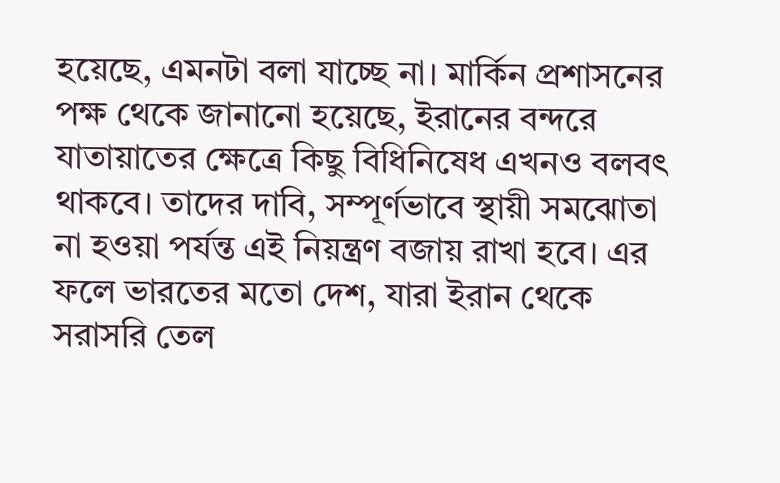হয়েছে, এমনটা বলা যাচ্ছে না। মার্কিন প্রশাসনের পক্ষ থেকে জানানো হয়েছে, ইরানের বন্দরে যাতায়াতের ক্ষেত্রে কিছু বিধিনিষেধ এখনও বলবৎ থাকবে। তাদের দাবি, সম্পূর্ণভাবে স্থায়ী সমঝোতা না হওয়া পর্যন্ত এই নিয়ন্ত্রণ বজায় রাখা হবে। এর ফলে ভারতের মতো দেশ, যারা ইরান থেকে সরাসরি তেল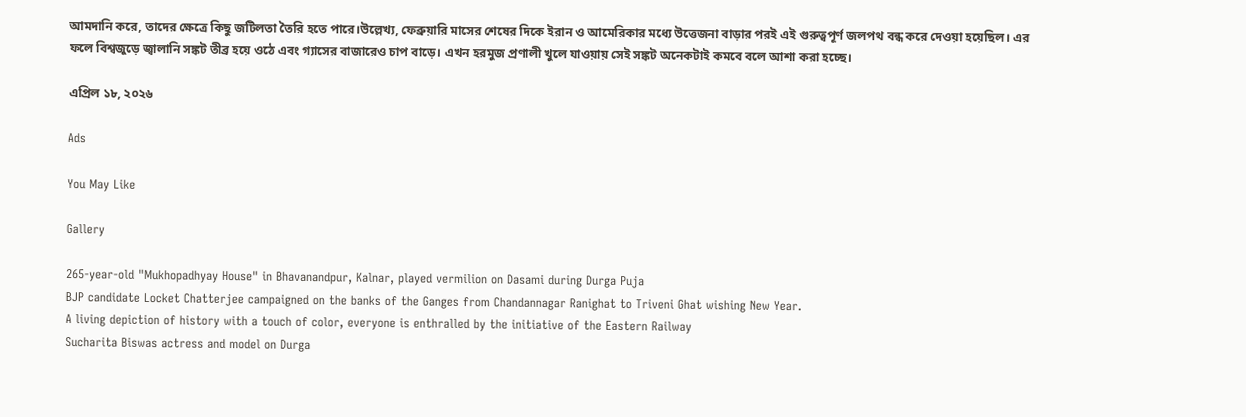আমদানি করে, তাদের ক্ষেত্রে কিছু জটিলতা তৈরি হতে পারে।উল্লেখ্য, ফেব্রুয়ারি মাসের শেষের দিকে ইরান ও আমেরিকার মধ্যে উত্তেজনা বাড়ার পরই এই গুরুত্বপূর্ণ জলপথ বন্ধ করে দেওয়া হয়েছিল। এর ফলে বিশ্বজুড়ে জ্বালানি সঙ্কট তীব্র হয়ে ওঠে এবং গ্যাসের বাজারেও চাপ বাড়ে। এখন হরমুজ প্রণালী খুলে যাওয়ায় সেই সঙ্কট অনেকটাই কমবে বলে আশা করা হচ্ছে।

এপ্রিল ১৮, ২০২৬

Ads

You May Like

Gallery

265-year-old "Mukhopadhyay House" in Bhavanandpur, Kalnar, played vermilion on Dasami during Durga Puja
BJP candidate Locket Chatterjee campaigned on the banks of the Ganges from Chandannagar Ranighat to Triveni Ghat wishing New Year.
A living depiction of history with a touch of color, everyone is enthralled by the initiative of the Eastern Railway
Sucharita Biswas actress and model on Durga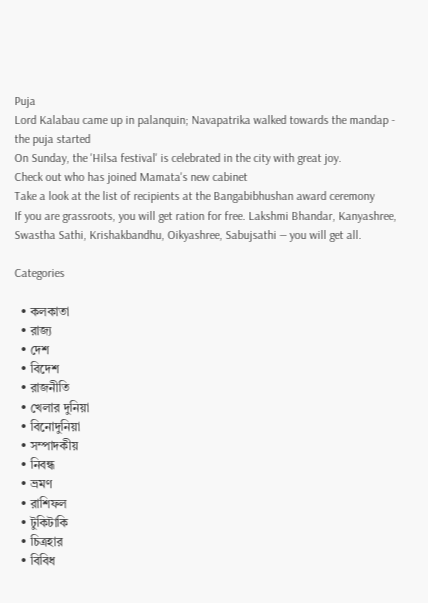Puja
Lord Kalabau came up in palanquin; Navapatrika walked towards the mandap - the puja started
On Sunday, the 'Hilsa festival' is celebrated in the city with great joy.
Check out who has joined Mamata's new cabinet
Take a look at the list of recipients at the Bangabibhushan award ceremony
If you are grassroots, you will get ration for free. Lakshmi Bhandar, Kanyashree, Swastha Sathi, Krishakbandhu, Oikyashree, Sabujsathi — you will get all.

Categories

  • কলকাতা
  • রাজ্য
  • দেশ
  • বিদেশ
  • রাজনীতি
  • খেলার দুনিয়া
  • বিনোদুনিয়া
  • সম্পাদকীয়
  • নিবন্ধ
  • ভ্রমণ
  • রাশিফল
  • টুকিটাকি
  • চিত্রহার
  • বিবিধ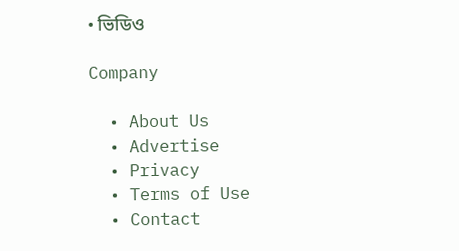• ভিডিও

Company

  • About Us
  • Advertise
  • Privacy
  • Terms of Use
  • Contact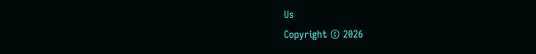Us
Copyright © 2026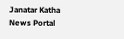Janatar Katha News Portal